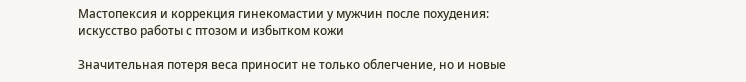Мастопексия и коррекция гинекомастии у мужчин после похудения: искусство работы с птозом и избытком кожи

Значительная потеря веса приносит не только облегчение, но и новые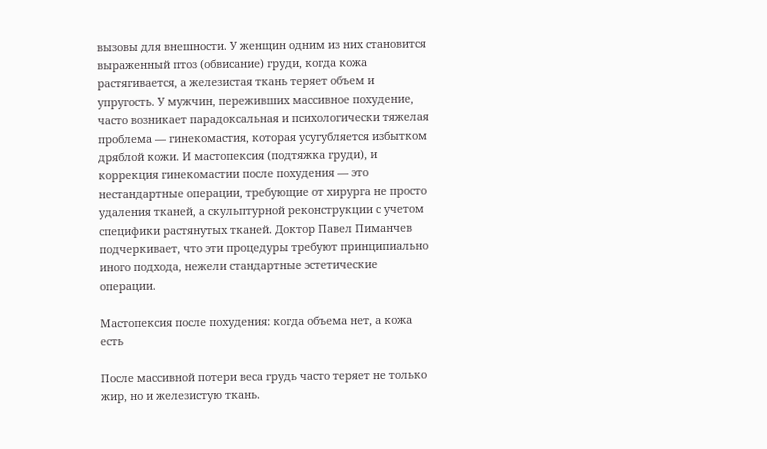вызовы для внешности. У женщин одним из них становится выраженный птоз (обвисание) груди, когда кожа растягивается, а железистая ткань теряет объем и упругость. У мужчин, переживших массивное похудение, часто возникает парадоксальная и психологически тяжелая проблема — гинекомастия, которая усугубляется избытком дряблой кожи. И мастопексия (подтяжка груди), и коррекция гинекомастии после похудения — это нестандартные операции, требующие от хирурга не просто удаления тканей, а скульптурной реконструкции с учетом специфики растянутых тканей. Доктор Павел Пиманчев подчеркивает, что эти процедуры требуют принципиально иного подхода, нежели стандартные эстетические операции.

Мастопексия после похудения: когда объема нет, а кожа есть

После массивной потери веса грудь часто теряет не только жир, но и железистую ткань.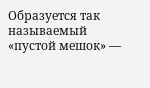Образуется так называемый «пустой мешок» —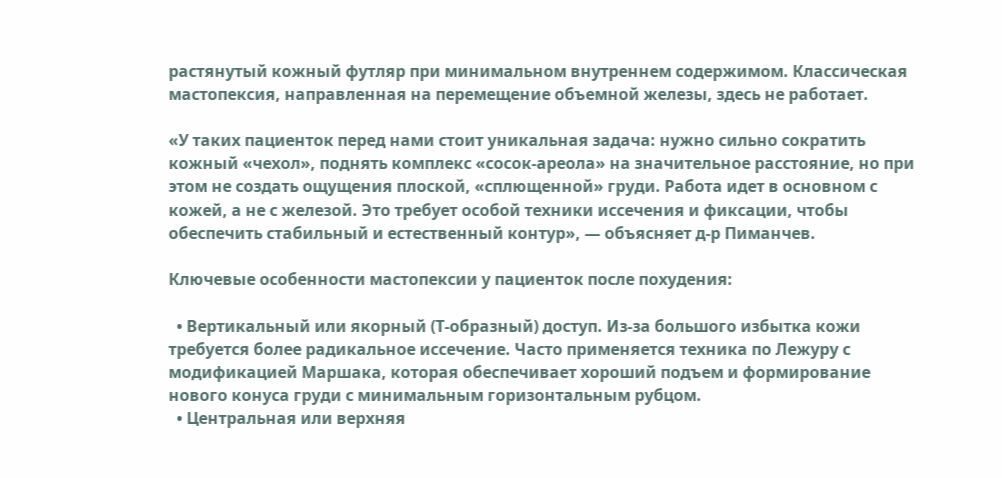растянутый кожный футляр при минимальном внутреннем содержимом. Классическая мастопексия, направленная на перемещение объемной железы, здесь не работает.

«У таких пациенток перед нами стоит уникальная задача: нужно сильно сократить кожный «чехол», поднять комплекс «сосок-ареола» на значительное расстояние, но при этом не создать ощущения плоской, «сплющенной» груди. Работа идет в основном с кожей, а не с железой. Это требует особой техники иссечения и фиксации, чтобы обеспечить стабильный и естественный контур», — объясняет д-р Пиманчев.

Ключевые особенности мастопексии у пациенток после похудения:

  • Вертикальный или якорный (Т-образный) доступ. Из-за большого избытка кожи требуется более радикальное иссечение. Часто применяется техника по Лежуру с модификацией Маршака, которая обеспечивает хороший подъем и формирование нового конуса груди с минимальным горизонтальным рубцом.
  • Центральная или верхняя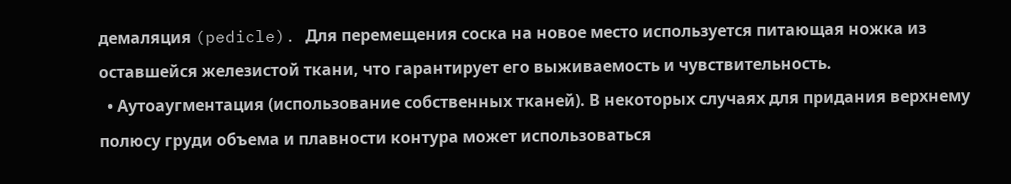демаляция (pedicle). Для перемещения соска на новое место используется питающая ножка из оставшейся железистой ткани, что гарантирует его выживаемость и чувствительность.
  • Аутоаугментация (использование собственных тканей). В некоторых случаях для придания верхнему полюсу груди объема и плавности контура может использоваться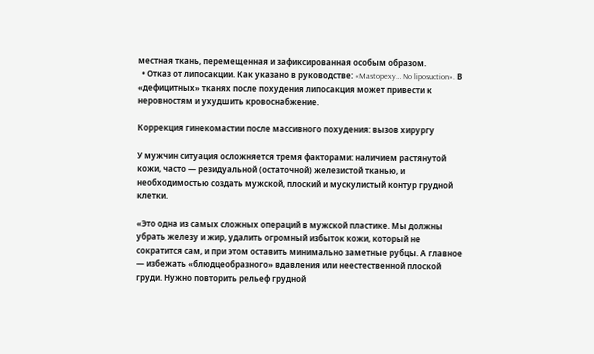местная ткань, перемещенная и зафиксированная особым образом.
  • Отказ от липосакции. Как указано в руководстве: «Mastopexy… No liposuction». В «дефицитных» тканях после похудения липосакция может привести к неровностям и ухудшить кровоснабжение.

Коррекция гинекомастии после массивного похудения: вызов хирургу

У мужчин ситуация осложняется тремя факторами: наличием растянутой кожи, часто — резидуальной (остаточной) железистой тканью, и необходимостью создать мужской, плоский и мускулистый контур грудной клетки.

«Это одна из самых сложных операций в мужской пластике. Мы должны убрать железу и жир, удалить огромный избыток кожи, который не сократится сам, и при этом оставить минимально заметные рубцы. А главное — избежать «блюдцеобразного» вдавления или неестественной плоской груди. Нужно повторить рельеф грудной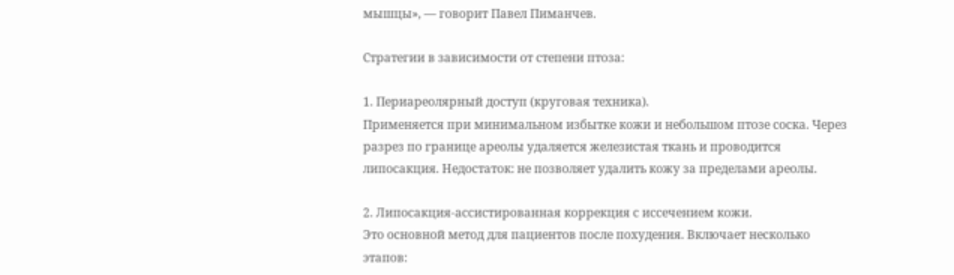мышцы», — говорит Павел Пиманчев.

Стратегии в зависимости от степени птоза:

1. Периареолярный доступ (круговая техника).
Применяется при минимальном избытке кожи и небольшом птозе соска. Через разрез по границе ареолы удаляется железистая ткань и проводится липосакция. Недостаток: не позволяет удалить кожу за пределами ареолы.

2. Липосакция-ассистированная коррекция с иссечением кожи.
Это основной метод для пациентов после похудения. Включает несколько этапов: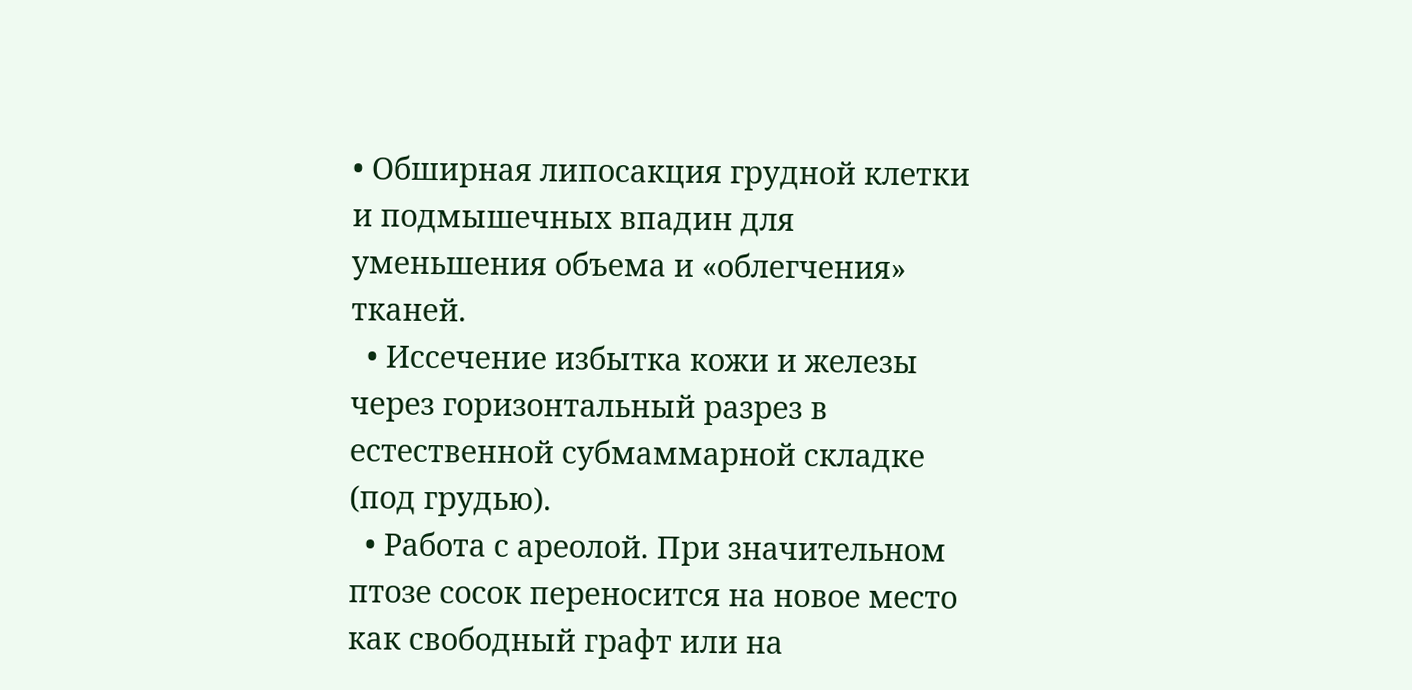• Обширная липосакция грудной клетки и подмышечных впадин для уменьшения объема и «облегчения» тканей.
  • Иссечение избытка кожи и железы через горизонтальный разрез в естественной субмаммарной складке (под грудью).
  • Работа с ареолой. При значительном птозе сосок переносится на новое место как свободный графт или на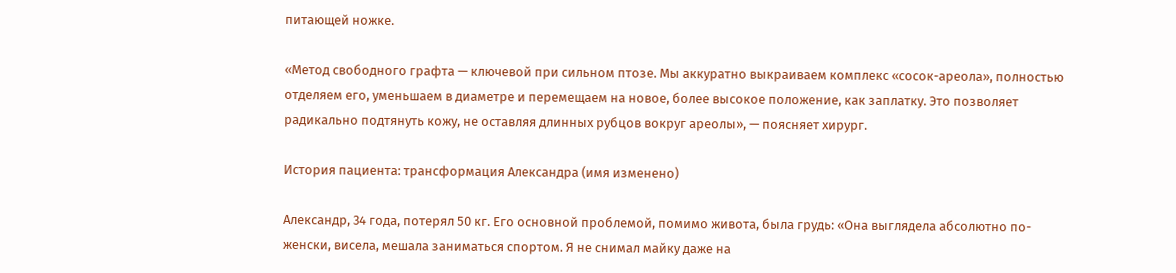питающей ножке.

«Метод свободного графта — ключевой при сильном птозе. Мы аккуратно выкраиваем комплекс «сосок-ареола», полностью отделяем его, уменьшаем в диаметре и перемещаем на новое, более высокое положение, как заплатку. Это позволяет радикально подтянуть кожу, не оставляя длинных рубцов вокруг ареолы», — поясняет хирург.

История пациента: трансформация Александра (имя изменено)

Александр, 34 года, потерял 50 кг. Его основной проблемой, помимо живота, была грудь: «Она выглядела абсолютно по-женски, висела, мешала заниматься спортом. Я не снимал майку даже на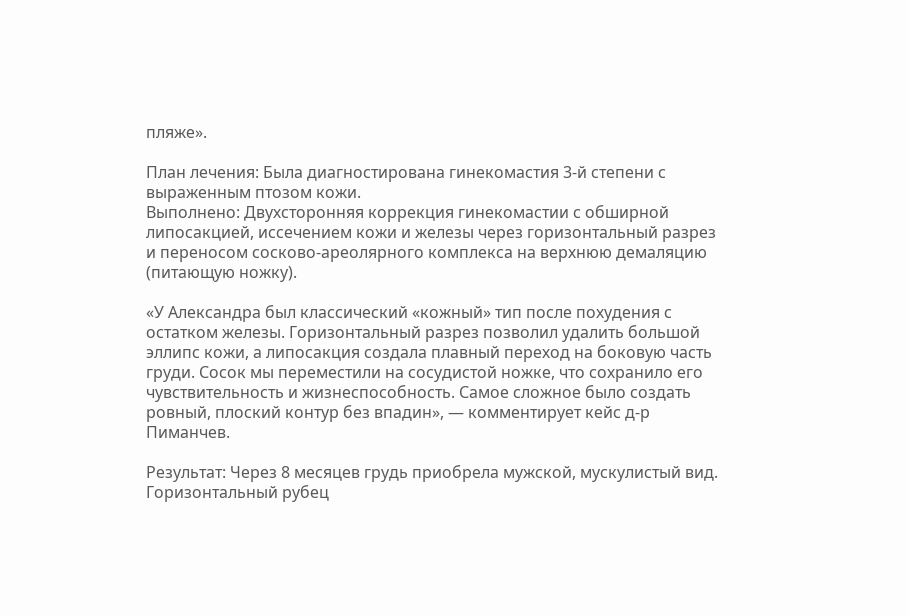пляже».

План лечения: Была диагностирована гинекомастия 3-й степени с выраженным птозом кожи.
Выполнено: Двухсторонняя коррекция гинекомастии с обширной липосакцией, иссечением кожи и железы через горизонтальный разрез и переносом сосково-ареолярного комплекса на верхнюю демаляцию (питающую ножку).

«У Александра был классический «кожный» тип после похудения с остатком железы. Горизонтальный разрез позволил удалить большой эллипс кожи, а липосакция создала плавный переход на боковую часть груди. Сосок мы переместили на сосудистой ножке, что сохранило его чувствительность и жизнеспособность. Самое сложное было создать ровный, плоский контур без впадин», — комментирует кейс д-р Пиманчев.

Результат: Через 8 месяцев грудь приобрела мужской, мускулистый вид. Горизонтальный рубец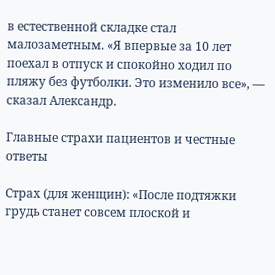в естественной складке стал малозаметным. «Я впервые за 10 лет поехал в отпуск и спокойно ходил по пляжу без футболки. Это изменило все», — сказал Александр.

Главные страхи пациентов и честные ответы

Страх (для женщин): «После подтяжки грудь станет совсем плоской и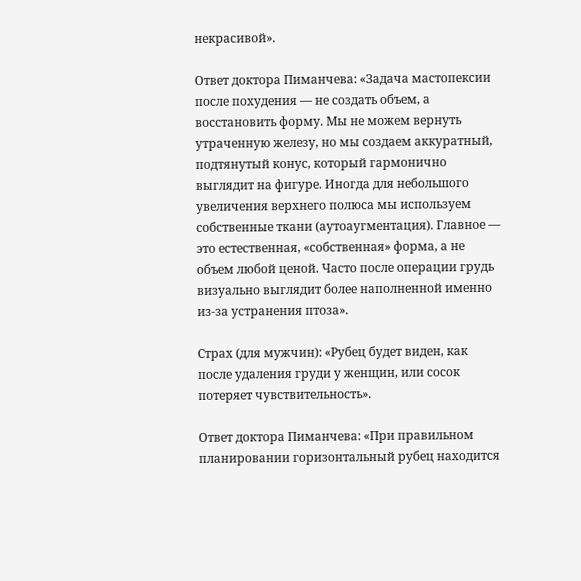некрасивой».

Ответ доктора Пиманчева: «Задача мастопексии после похудения — не создать объем, а восстановить форму. Мы не можем вернуть утраченную железу, но мы создаем аккуратный, подтянутый конус, который гармонично выглядит на фигуре. Иногда для небольшого увеличения верхнего полюса мы используем собственные ткани (аутоаугментация). Главное — это естественная, «собственная» форма, а не объем любой ценой. Часто после операции грудь визуально выглядит более наполненной именно из-за устранения птоза».

Страх (для мужчин): «Рубец будет виден, как после удаления груди у женщин, или сосок потеряет чувствительность».

Ответ доктора Пиманчева: «При правильном планировании горизонтальный рубец находится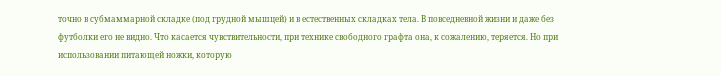точно в субмаммарной складке (под грудной мышцей) и в естественных складках тела. В повседневной жизни и даже без футболки его не видно. Что касается чувствительности, при технике свободного графта она, к сожалению, теряется. Но при использовании питающей ножки, которую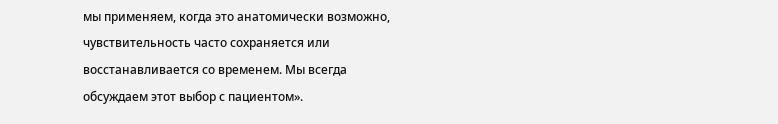мы применяем, когда это анатомически возможно, чувствительность часто сохраняется или восстанавливается со временем. Мы всегда обсуждаем этот выбор с пациентом».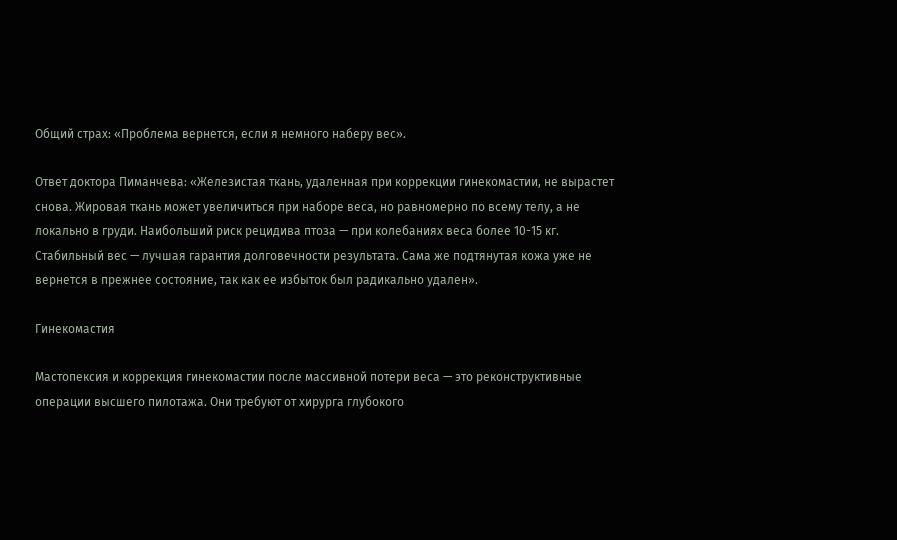Общий страх: «Проблема вернется, если я немного наберу вес».

Ответ доктора Пиманчева: «Железистая ткань, удаленная при коррекции гинекомастии, не вырастет снова. Жировая ткань может увеличиться при наборе веса, но равномерно по всему телу, а не локально в груди. Наибольший риск рецидива птоза — при колебаниях веса более 10-15 кг. Стабильный вес — лучшая гарантия долговечности результата. Сама же подтянутая кожа уже не вернется в прежнее состояние, так как ее избыток был радикально удален».

Гинекомастия

Мастопексия и коррекция гинекомастии после массивной потери веса — это реконструктивные операции высшего пилотажа. Они требуют от хирурга глубокого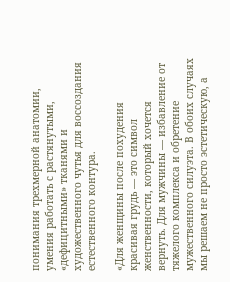понимания трехмерной анатомии, умения работать с растянутыми, «дефицитными» тканями и художественного чутья для воссоздания естественного контура.

«Для женщины после похудения красивая грудь — это символ женственности, который хочется вернуть. Для мужчины — избавление от тяжелого комплекса и обретение мужественного силуэта. В обоих случаях мы решаем не просто эстетическую, а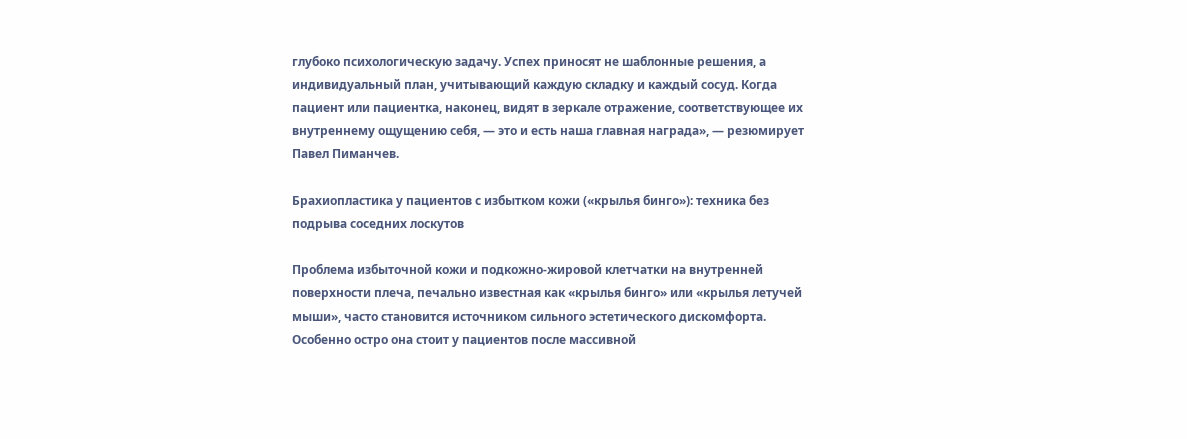глубоко психологическую задачу. Успех приносят не шаблонные решения, а индивидуальный план, учитывающий каждую складку и каждый сосуд. Когда пациент или пациентка, наконец, видят в зеркале отражение, соответствующее их внутреннему ощущению себя, — это и есть наша главная награда», — резюмирует Павел Пиманчев.

Брахиопластика у пациентов с избытком кожи («крылья бинго»): техника без подрыва соседних лоскутов

Проблема избыточной кожи и подкожно-жировой клетчатки на внутренней поверхности плеча, печально известная как «крылья бинго» или «крылья летучей мыши», часто становится источником сильного эстетического дискомфорта. Особенно остро она стоит у пациентов после массивной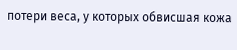потери веса, у которых обвисшая кожа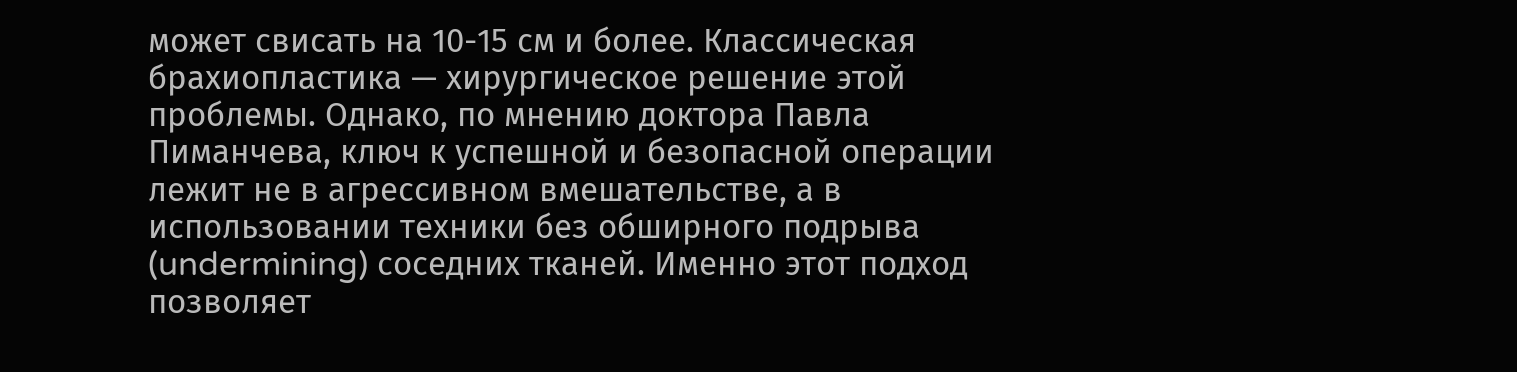может свисать на 10-15 см и более. Классическая брахиопластика — хирургическое решение этой проблемы. Однако, по мнению доктора Павла Пиманчева, ключ к успешной и безопасной операции лежит не в агрессивном вмешательстве, а в использовании техники без обширного подрыва (undermining) соседних тканей. Именно этот подход позволяет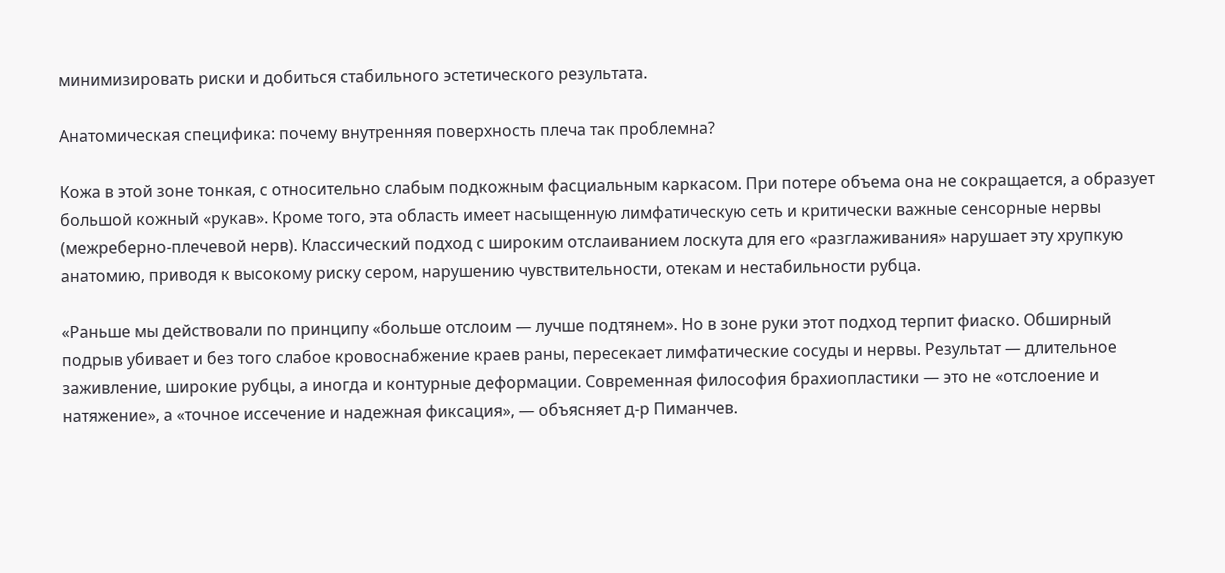минимизировать риски и добиться стабильного эстетического результата.

Анатомическая специфика: почему внутренняя поверхность плеча так проблемна?

Кожа в этой зоне тонкая, с относительно слабым подкожным фасциальным каркасом. При потере объема она не сокращается, а образует большой кожный «рукав». Кроме того, эта область имеет насыщенную лимфатическую сеть и критически важные сенсорные нервы (межреберно-плечевой нерв). Классический подход с широким отслаиванием лоскута для его «разглаживания» нарушает эту хрупкую анатомию, приводя к высокому риску сером, нарушению чувствительности, отекам и нестабильности рубца.

«Раньше мы действовали по принципу «больше отслоим — лучше подтянем». Но в зоне руки этот подход терпит фиаско. Обширный подрыв убивает и без того слабое кровоснабжение краев раны, пересекает лимфатические сосуды и нервы. Результат — длительное заживление, широкие рубцы, а иногда и контурные деформации. Современная философия брахиопластики — это не «отслоение и натяжение», а «точное иссечение и надежная фиксация», — объясняет д-р Пиманчев.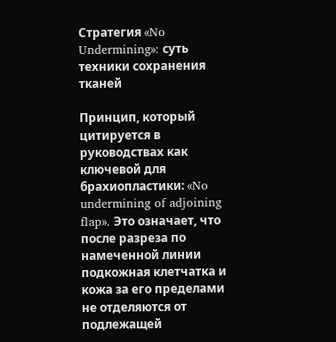Стратегия «No Undermining»: суть техники сохранения тканей

Принцип, который цитируется в руководствах как ключевой для брахиопластики: «No undermining of adjoining flap». Это означает, что после разреза по намеченной линии подкожная клетчатка и кожа за его пределами не отделяются от подлежащей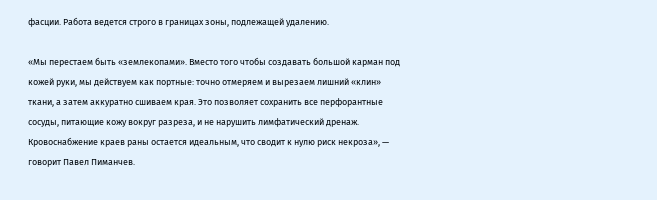фасции. Работа ведется строго в границах зоны, подлежащей удалению.

«Мы перестаем быть «землекопами». Вместо того чтобы создавать большой карман под кожей руки, мы действуем как портные: точно отмеряем и вырезаем лишний «клин» ткани, а затем аккуратно сшиваем края. Это позволяет сохранить все перфорантные сосуды, питающие кожу вокруг разреза, и не нарушить лимфатический дренаж. Кровоснабжение краев раны остается идеальным, что сводит к нулю риск некроза», — говорит Павел Пиманчев.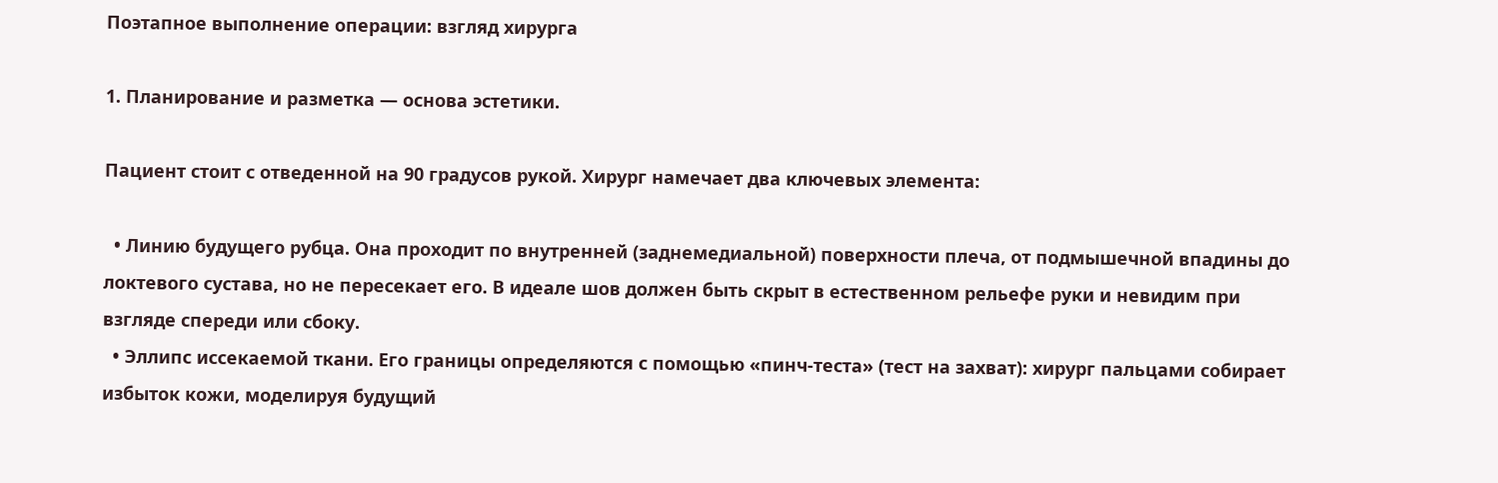Поэтапное выполнение операции: взгляд хирурга

1. Планирование и разметка — основа эстетики.

Пациент стоит с отведенной на 90 градусов рукой. Хирург намечает два ключевых элемента:

  • Линию будущего рубца. Она проходит по внутренней (заднемедиальной) поверхности плеча, от подмышечной впадины до локтевого сустава, но не пересекает его. В идеале шов должен быть скрыт в естественном рельефе руки и невидим при взгляде спереди или сбоку.
  • Эллипс иссекаемой ткани. Его границы определяются с помощью «пинч-теста» (тест на захват): хирург пальцами собирает избыток кожи, моделируя будущий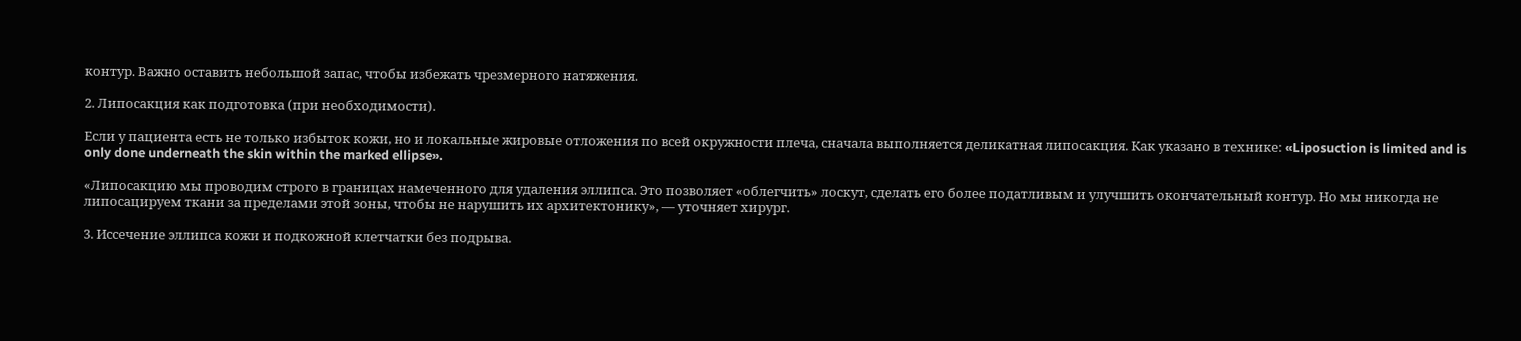контур. Важно оставить небольшой запас, чтобы избежать чрезмерного натяжения.

2. Липосакция как подготовка (при необходимости).

Если у пациента есть не только избыток кожи, но и локальные жировые отложения по всей окружности плеча, сначала выполняется деликатная липосакция. Как указано в технике: «Liposuction is limited and is only done underneath the skin within the marked ellipse».

«Липосакцию мы проводим строго в границах намеченного для удаления эллипса. Это позволяет «облегчить» лоскут, сделать его более податливым и улучшить окончательный контур. Но мы никогда не липосацируем ткани за пределами этой зоны, чтобы не нарушить их архитектонику», — уточняет хирург.

3. Иссечение эллипса кожи и подкожной клетчатки без подрыва.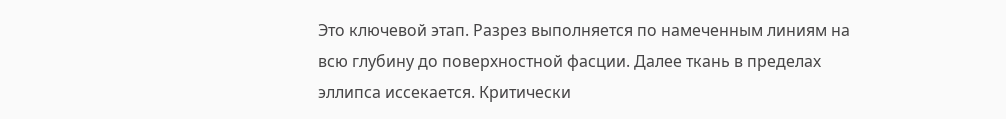Это ключевой этап. Разрез выполняется по намеченным линиям на всю глубину до поверхностной фасции. Далее ткань в пределах эллипса иссекается. Критически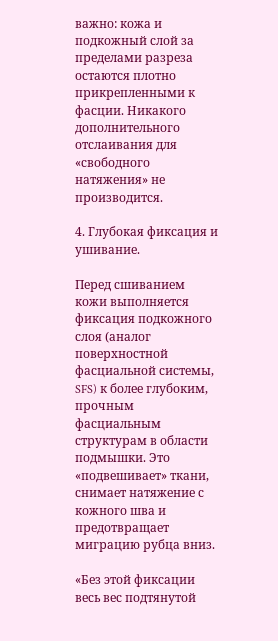важно: кожа и подкожный слой за пределами разреза остаются плотно прикрепленными к фасции. Никакого дополнительного отслаивания для «свободного натяжения» не производится.

4. Глубокая фиксация и ушивание.

Перед сшиванием кожи выполняется фиксация подкожного слоя (аналог поверхностной фасциальной системы, SFS) к более глубоким, прочным фасциальным структурам в области подмышки. Это «подвешивает» ткани, снимает натяжение с кожного шва и предотвращает миграцию рубца вниз.

«Без этой фиксации весь вес подтянутой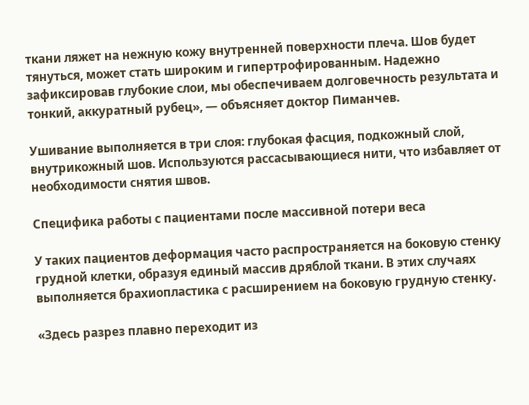ткани ляжет на нежную кожу внутренней поверхности плеча. Шов будет тянуться, может стать широким и гипертрофированным. Надежно зафиксировав глубокие слои, мы обеспечиваем долговечность результата и тонкий, аккуратный рубец», — объясняет доктор Пиманчев.

Ушивание выполняется в три слоя: глубокая фасция, подкожный слой, внутрикожный шов. Используются рассасывающиеся нити, что избавляет от необходимости снятия швов.

Специфика работы с пациентами после массивной потери веса

У таких пациентов деформация часто распространяется на боковую стенку грудной клетки, образуя единый массив дряблой ткани. В этих случаях выполняется брахиопластика с расширением на боковую грудную стенку.

«Здесь разрез плавно переходит из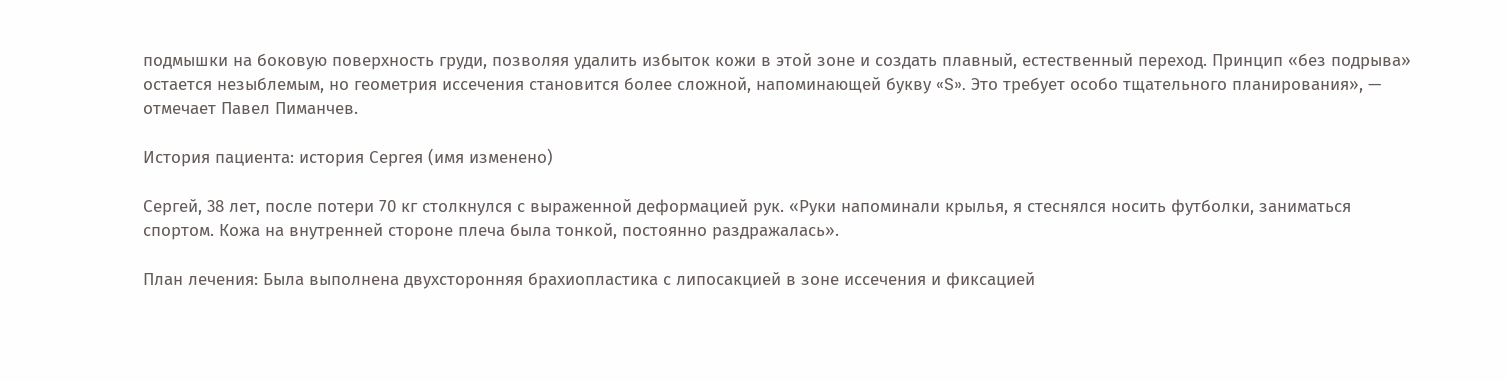подмышки на боковую поверхность груди, позволяя удалить избыток кожи в этой зоне и создать плавный, естественный переход. Принцип «без подрыва» остается незыблемым, но геометрия иссечения становится более сложной, напоминающей букву «S». Это требует особо тщательного планирования», — отмечает Павел Пиманчев.

История пациента: история Сергея (имя изменено)

Сергей, 38 лет, после потери 70 кг столкнулся с выраженной деформацией рук. «Руки напоминали крылья, я стеснялся носить футболки, заниматься спортом. Кожа на внутренней стороне плеча была тонкой, постоянно раздражалась».

План лечения: Была выполнена двухсторонняя брахиопластика с липосакцией в зоне иссечения и фиксацией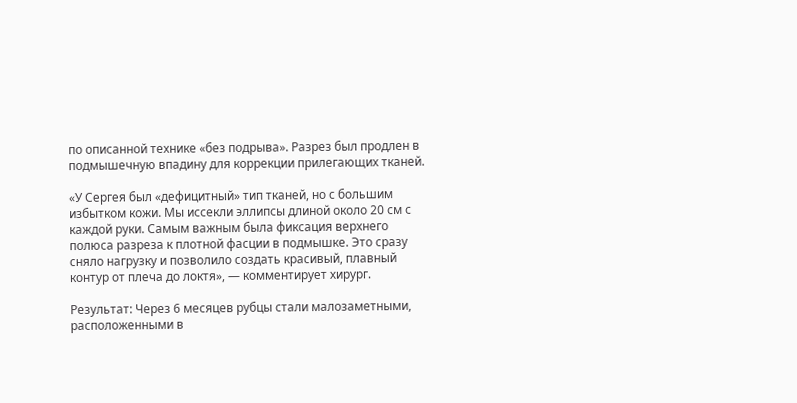по описанной технике «без подрыва». Разрез был продлен в подмышечную впадину для коррекции прилегающих тканей.

«У Сергея был «дефицитный» тип тканей, но с большим избытком кожи. Мы иссекли эллипсы длиной около 20 см с каждой руки. Самым важным была фиксация верхнего полюса разреза к плотной фасции в подмышке. Это сразу сняло нагрузку и позволило создать красивый, плавный контур от плеча до локтя», — комментирует хирург.

Результат: Через 6 месяцев рубцы стали малозаметными, расположенными в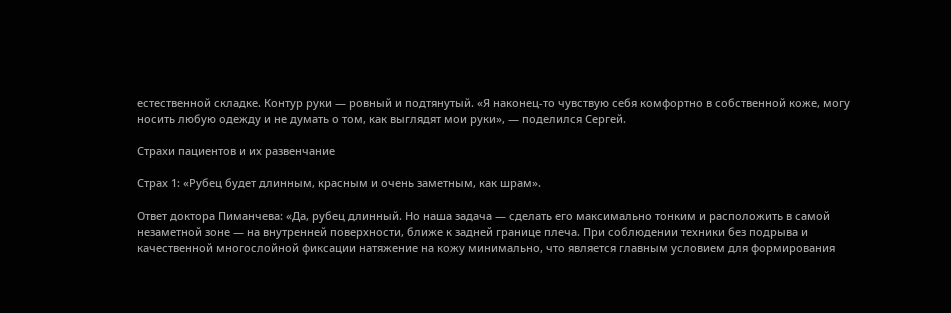естественной складке. Контур руки — ровный и подтянутый. «Я наконец-то чувствую себя комфортно в собственной коже, могу носить любую одежду и не думать о том, как выглядят мои руки», — поделился Сергей.

Страхи пациентов и их развенчание

Страх 1: «Рубец будет длинным, красным и очень заметным, как шрам».

Ответ доктора Пиманчева: «Да, рубец длинный. Но наша задача — сделать его максимально тонким и расположить в самой незаметной зоне — на внутренней поверхности, ближе к задней границе плеча. При соблюдении техники без подрыва и качественной многослойной фиксации натяжение на кожу минимально, что является главным условием для формирования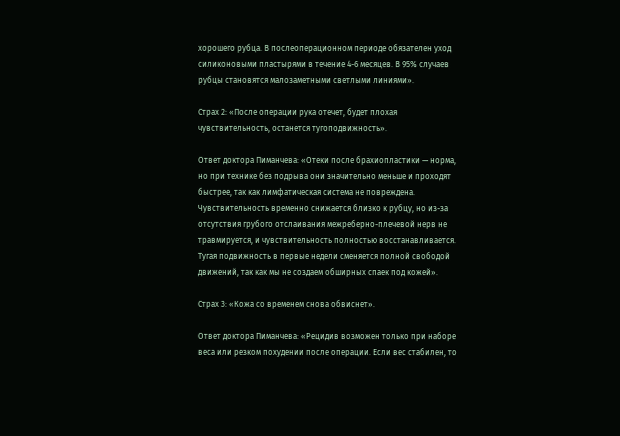хорошего рубца. В послеоперационном периоде обязателен уход силиконовыми пластырями в течение 4-6 месяцев. В 95% случаев рубцы становятся малозаметными светлыми линиями».

Страх 2: «После операции рука отечет, будет плохая чувствительность, останется тугоподвижность».

Ответ доктора Пиманчева: «Отеки после брахиопластики — норма, но при технике без подрыва они значительно меньше и проходят быстрее, так как лимфатическая система не повреждена. Чувствительность временно снижается близко к рубцу, но из-за отсутствия грубого отслаивания межреберно-плечевой нерв не травмируется, и чувствительность полностью восстанавливается. Тугая подвижность в первые недели сменяется полной свободой движений, так как мы не создаем обширных спаек под кожей».

Страх 3: «Кожа со временем снова обвиснет».

Ответ доктора Пиманчева: «Рецидив возможен только при наборе веса или резком похудении после операции. Если вес стабилен, то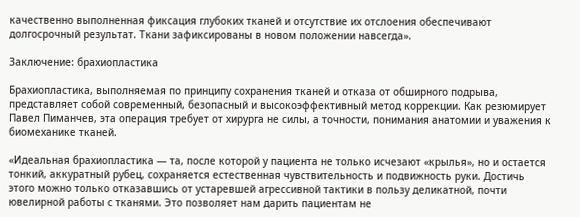качественно выполненная фиксация глубоких тканей и отсутствие их отслоения обеспечивают долгосрочный результат. Ткани зафиксированы в новом положении навсегда».

Заключение: брахиопластика

Брахиопластика, выполняемая по принципу сохранения тканей и отказа от обширного подрыва, представляет собой современный, безопасный и высокоэффективный метод коррекции. Как резюмирует Павел Пиманчев, эта операция требует от хирурга не силы, а точности, понимания анатомии и уважения к биомеханике тканей.

«Идеальная брахиопластика — та, после которой у пациента не только исчезают «крылья», но и остается тонкий, аккуратный рубец, сохраняется естественная чувствительность и подвижность руки. Достичь этого можно только отказавшись от устаревшей агрессивной тактики в пользу деликатной, почти ювелирной работы с тканями. Это позволяет нам дарить пациентам не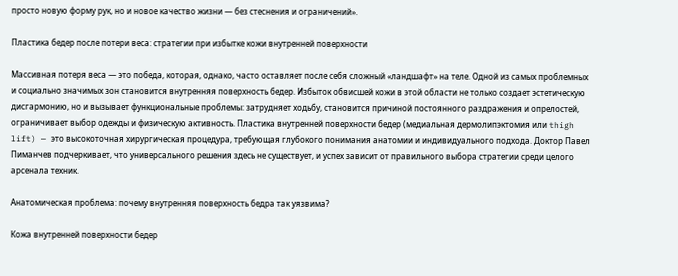просто новую форму рук, но и новое качество жизни — без стеснения и ограничений».

Пластика бедер после потери веса: стратегии при избытке кожи внутренней поверхности

Массивная потеря веса — это победа, которая, однако, часто оставляет после себя сложный «ландшафт» на теле. Одной из самых проблемных и социально значимых зон становится внутренняя поверхность бедер. Избыток обвисшей кожи в этой области не только создает эстетическую дисгармонию, но и вызывает функциональные проблемы: затрудняет ходьбу, становится причиной постоянного раздражения и опрелостей, ограничивает выбор одежды и физическую активность. Пластика внутренней поверхности бедер (медиальная дермолипэктомия или thigh lift) — это высокоточная хирургическая процедура, требующая глубокого понимания анатомии и индивидуального подхода. Доктор Павел Пиманчев подчеркивает, что универсального решения здесь не существует, и успех зависит от правильного выбора стратегии среди целого арсенала техник.

Анатомическая проблема: почему внутренняя поверхность бедра так уязвима?

Кожа внутренней поверхности бедер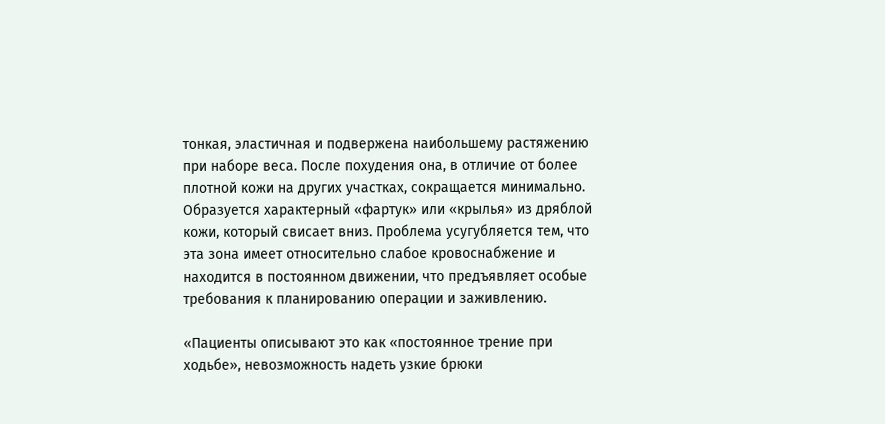тонкая, эластичная и подвержена наибольшему растяжению при наборе веса. После похудения она, в отличие от более плотной кожи на других участках, сокращается минимально. Образуется характерный «фартук» или «крылья» из дряблой кожи, который свисает вниз. Проблема усугубляется тем, что эта зона имеет относительно слабое кровоснабжение и находится в постоянном движении, что предъявляет особые требования к планированию операции и заживлению.

«Пациенты описывают это как «постоянное трение при ходьбе», невозможность надеть узкие брюки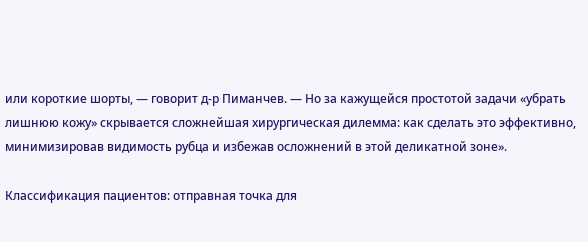или короткие шорты, — говорит д-р Пиманчев. — Но за кажущейся простотой задачи «убрать лишнюю кожу» скрывается сложнейшая хирургическая дилемма: как сделать это эффективно, минимизировав видимость рубца и избежав осложнений в этой деликатной зоне».

Классификация пациентов: отправная точка для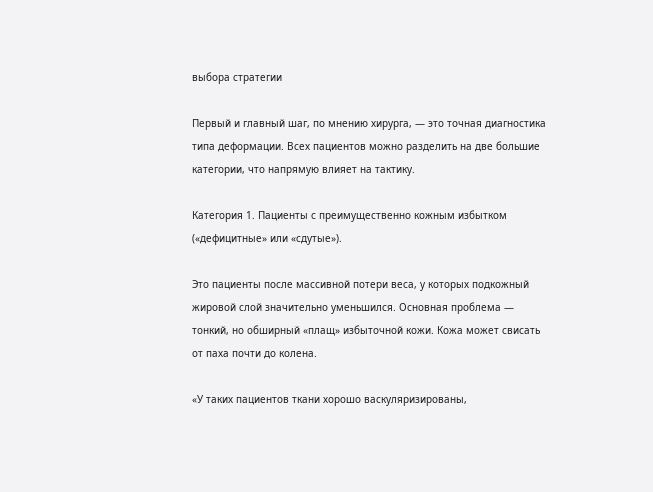выбора стратегии

Первый и главный шаг, по мнению хирурга, — это точная диагностика типа деформации. Всех пациентов можно разделить на две большие категории, что напрямую влияет на тактику.

Категория 1. Пациенты с преимущественно кожным избытком («дефицитные» или «сдутые»).

Это пациенты после массивной потери веса, у которых подкожный жировой слой значительно уменьшился. Основная проблема — тонкий, но обширный «плащ» избыточной кожи. Кожа может свисать от паха почти до колена.

«У таких пациентов ткани хорошо васкуляризированы,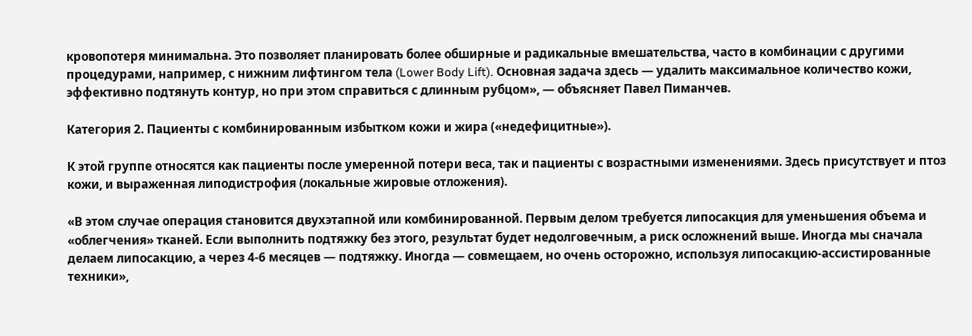кровопотеря минимальна. Это позволяет планировать более обширные и радикальные вмешательства, часто в комбинации с другими процедурами, например, с нижним лифтингом тела (Lower Body Lift). Основная задача здесь — удалить максимальное количество кожи, эффективно подтянуть контур, но при этом справиться с длинным рубцом», — объясняет Павел Пиманчев.

Категория 2. Пациенты с комбинированным избытком кожи и жира («недефицитные»).

К этой группе относятся как пациенты после умеренной потери веса, так и пациенты с возрастными изменениями. Здесь присутствует и птоз кожи, и выраженная липодистрофия (локальные жировые отложения).

«В этом случае операция становится двухэтапной или комбинированной. Первым делом требуется липосакция для уменьшения объема и «облегчения» тканей. Если выполнить подтяжку без этого, результат будет недолговечным, а риск осложнений выше. Иногда мы сначала делаем липосакцию, а через 4-6 месяцев — подтяжку. Иногда — совмещаем, но очень осторожно, используя липосакцию-ассистированные техники»,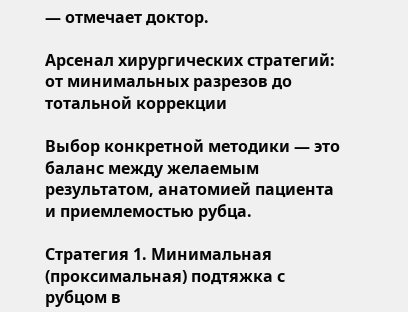— отмечает доктор.

Арсенал хирургических стратегий: от минимальных разрезов до тотальной коррекции

Выбор конкретной методики — это баланс между желаемым результатом, анатомией пациента и приемлемостью рубца.

Стратегия 1. Минимальная (проксимальная) подтяжка с рубцом в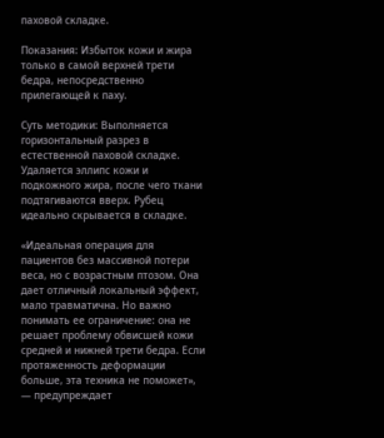паховой складке.

Показания: Избыток кожи и жира только в самой верхней трети бедра, непосредственно прилегающей к паху.

Суть методики: Выполняется горизонтальный разрез в естественной паховой складке. Удаляется эллипс кожи и подкожного жира, после чего ткани подтягиваются вверх. Рубец идеально скрывается в складке.

«Идеальная операция для пациентов без массивной потери веса, но с возрастным птозом. Она дает отличный локальный эффект, мало травматична. Но важно понимать ее ограничение: она не решает проблему обвисшей кожи средней и нижней трети бедра. Если протяженность деформации больше, эта техника не поможет», — предупреждает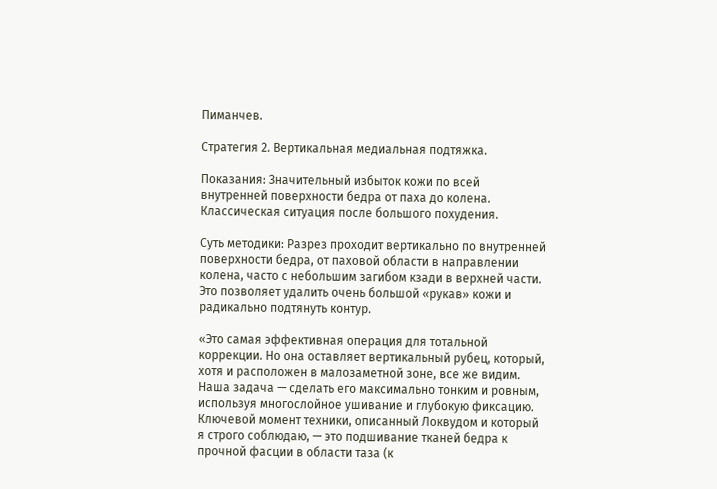Пиманчев.

Стратегия 2. Вертикальная медиальная подтяжка.

Показания: Значительный избыток кожи по всей внутренней поверхности бедра от паха до колена. Классическая ситуация после большого похудения.

Суть методики: Разрез проходит вертикально по внутренней поверхности бедра, от паховой области в направлении колена, часто с небольшим загибом кзади в верхней части. Это позволяет удалить очень большой «рукав» кожи и радикально подтянуть контур.

«Это самая эффективная операция для тотальной коррекции. Но она оставляет вертикальный рубец, который, хотя и расположен в малозаметной зоне, все же видим. Наша задача — сделать его максимально тонким и ровным, используя многослойное ушивание и глубокую фиксацию. Ключевой момент техники, описанный Локвудом и который я строго соблюдаю, — это подшивание тканей бедра к прочной фасции в области таза (к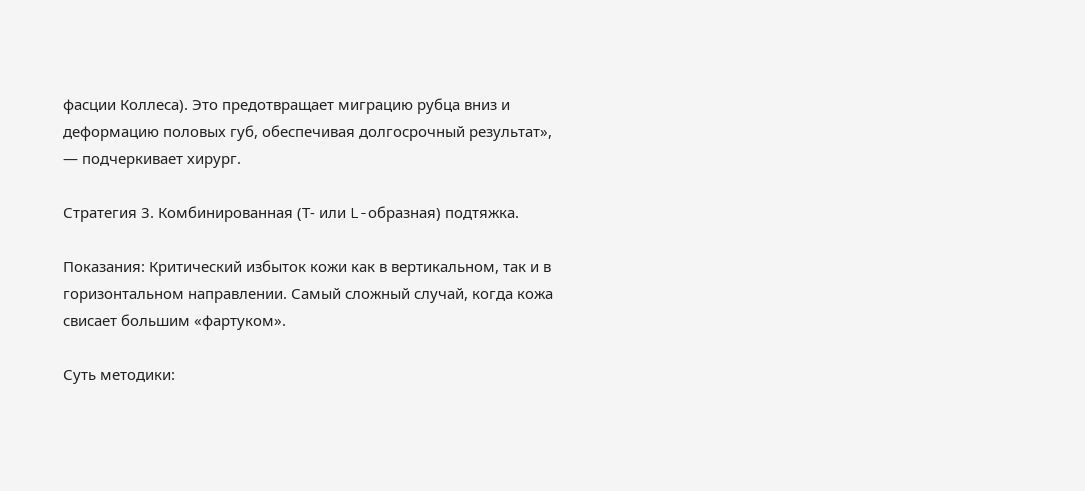фасции Коллеса). Это предотвращает миграцию рубца вниз и деформацию половых губ, обеспечивая долгосрочный результат», — подчеркивает хирург.

Стратегия 3. Комбинированная (Т- или L-образная) подтяжка.

Показания: Критический избыток кожи как в вертикальном, так и в горизонтальном направлении. Самый сложный случай, когда кожа свисает большим «фартуком».

Суть методики: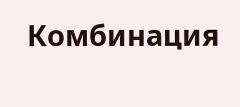Комбинация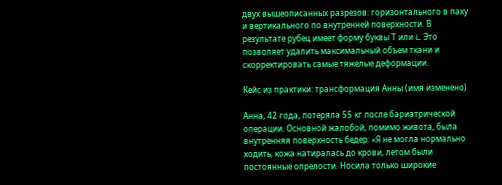двух вышеописанных разрезов: горизонтального в паху и вертикального по внутренней поверхности. В результате рубец имеет форму буквы Т или L. Это позволяет удалить максимальный объем ткани и скорректировать самые тяжелые деформации.

Кейс из практики: трансформация Анны (имя изменено)

Анна, 42 года, потеряла 55 кг после бариатрической операции. Основной жалобой, помимо живота, была внутренняя поверхность бедер: «Я не могла нормально ходить, кожа натиралась до крови, летом были постоянные опрелости. Носила только широкие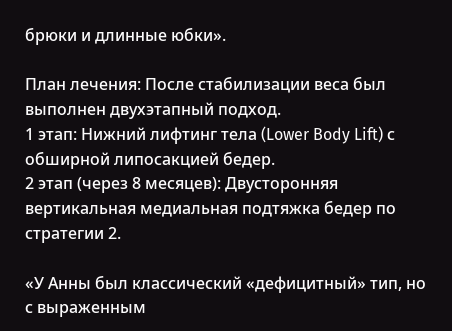брюки и длинные юбки».

План лечения: После стабилизации веса был выполнен двухэтапный подход.
1 этап: Нижний лифтинг тела (Lower Body Lift) с обширной липосакцией бедер.
2 этап (через 8 месяцев): Двусторонняя вертикальная медиальная подтяжка бедер по стратегии 2.

«У Анны был классический «дефицитный» тип, но с выраженным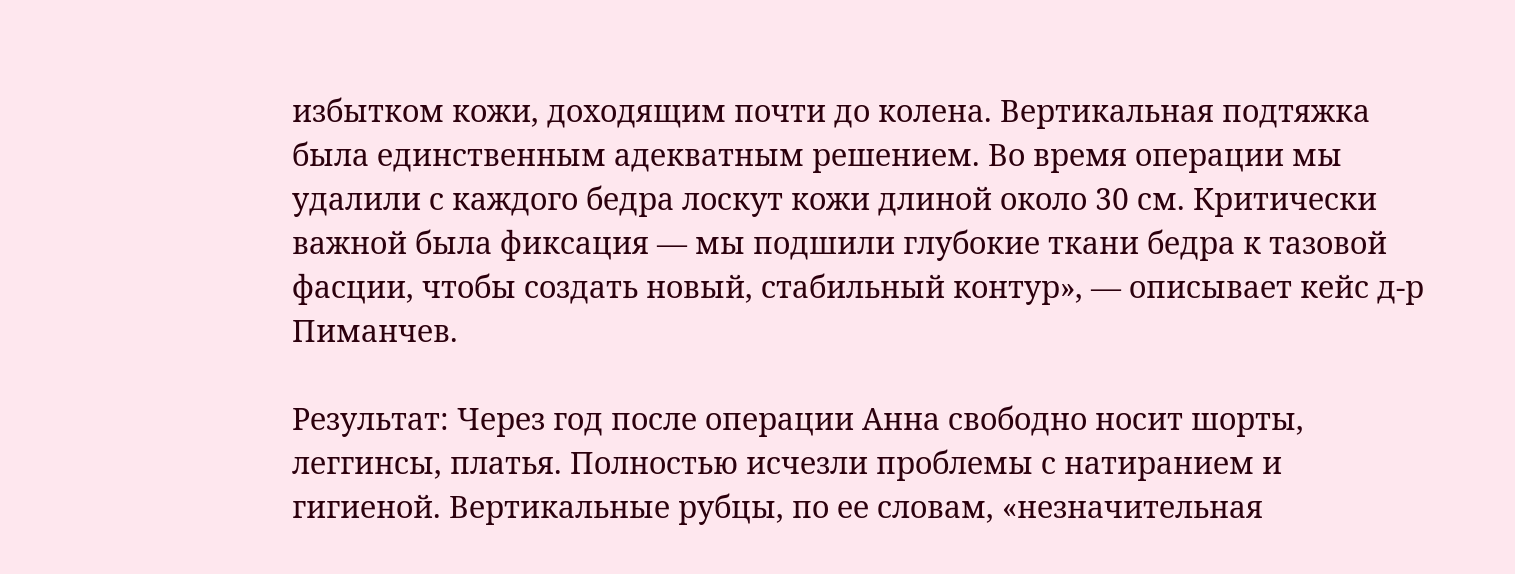избытком кожи, доходящим почти до колена. Вертикальная подтяжка была единственным адекватным решением. Во время операции мы удалили с каждого бедра лоскут кожи длиной около 30 см. Критически важной была фиксация — мы подшили глубокие ткани бедра к тазовой фасции, чтобы создать новый, стабильный контур», — описывает кейс д-р Пиманчев.

Результат: Через год после операции Анна свободно носит шорты, леггинсы, платья. Полностью исчезли проблемы с натиранием и гигиеной. Вертикальные рубцы, по ее словам, «незначительная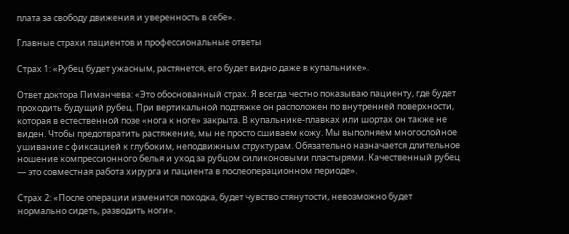плата за свободу движения и уверенность в себе».

Главные страхи пациентов и профессиональные ответы

Страх 1: «Рубец будет ужасным, растянется, его будет видно даже в купальнике».

Ответ доктора Пиманчева: «Это обоснованный страх. Я всегда честно показываю пациенту, где будет проходить будущий рубец. При вертикальной подтяжке он расположен по внутренней поверхности, которая в естественной позе «нога к ноге» закрыта. В купальнике-плавках или шортах он также не виден. Чтобы предотвратить растяжение, мы не просто сшиваем кожу. Мы выполняем многослойное ушивание с фиксацией к глубоким, неподвижным структурам. Обязательно назначается длительное ношение компрессионного белья и уход за рубцом силиконовыми пластырями. Качественный рубец — это совместная работа хирурга и пациента в послеоперационном периоде».

Страх 2: «После операции изменится походка, будет чувство стянутости, невозможно будет нормально сидеть, разводить ноги».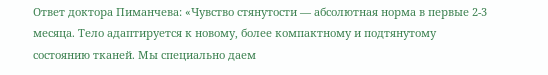Ответ доктора Пиманчева: «Чувство стянутости — абсолютная норма в первые 2-3 месяца. Тело адаптируется к новому, более компактному и подтянутому состоянию тканей. Мы специально даем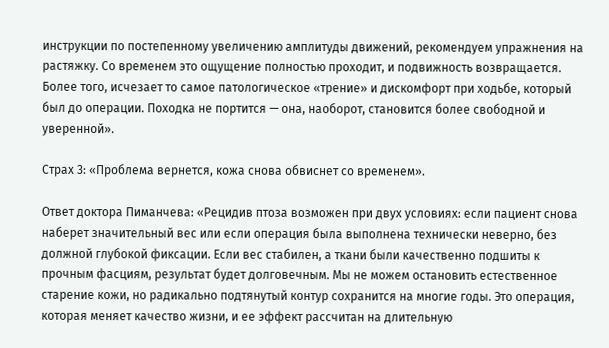инструкции по постепенному увеличению амплитуды движений, рекомендуем упражнения на растяжку. Со временем это ощущение полностью проходит, и подвижность возвращается. Более того, исчезает то самое патологическое «трение» и дискомфорт при ходьбе, который был до операции. Походка не портится — она, наоборот, становится более свободной и уверенной».

Страх 3: «Проблема вернется, кожа снова обвиснет со временем».

Ответ доктора Пиманчева: «Рецидив птоза возможен при двух условиях: если пациент снова наберет значительный вес или если операция была выполнена технически неверно, без должной глубокой фиксации. Если вес стабилен, а ткани были качественно подшиты к прочным фасциям, результат будет долговечным. Мы не можем остановить естественное старение кожи, но радикально подтянутый контур сохранится на многие годы. Это операция, которая меняет качество жизни, и ее эффект рассчитан на длительную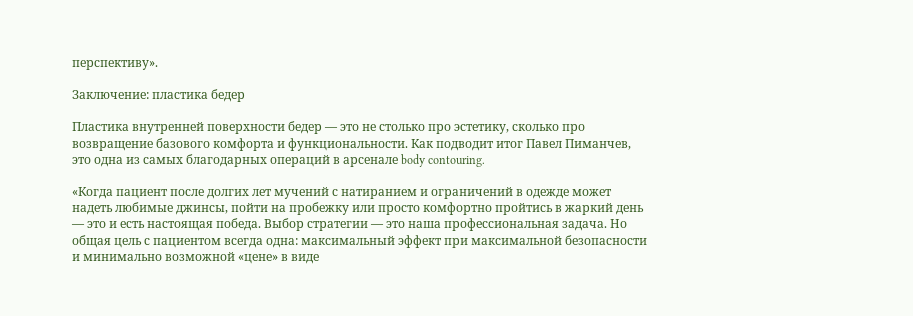перспективу».

Заключение: пластика бедер

Пластика внутренней поверхности бедер — это не столько про эстетику, сколько про возвращение базового комфорта и функциональности. Как подводит итог Павел Пиманчев, это одна из самых благодарных операций в арсенале body contouring.

«Когда пациент после долгих лет мучений с натиранием и ограничений в одежде может надеть любимые джинсы, пойти на пробежку или просто комфортно пройтись в жаркий день — это и есть настоящая победа. Выбор стратегии — это наша профессиональная задача. Но общая цель с пациентом всегда одна: максимальный эффект при максимальной безопасности и минимально возможной «цене» в виде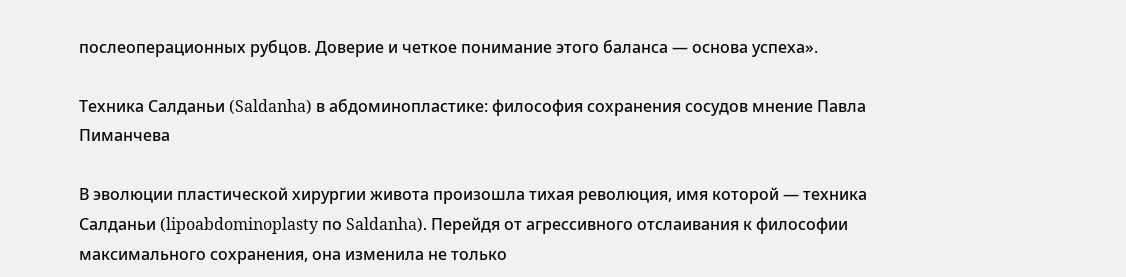послеоперационных рубцов. Доверие и четкое понимание этого баланса — основа успеха».

Техника Салданьи (Saldanha) в абдоминопластике: философия сохранения сосудов мнение Павла Пиманчева

В эволюции пластической хирургии живота произошла тихая революция, имя которой — техника Салданьи (lipoabdominoplasty по Saldanha). Перейдя от агрессивного отслаивания к философии максимального сохранения, она изменила не только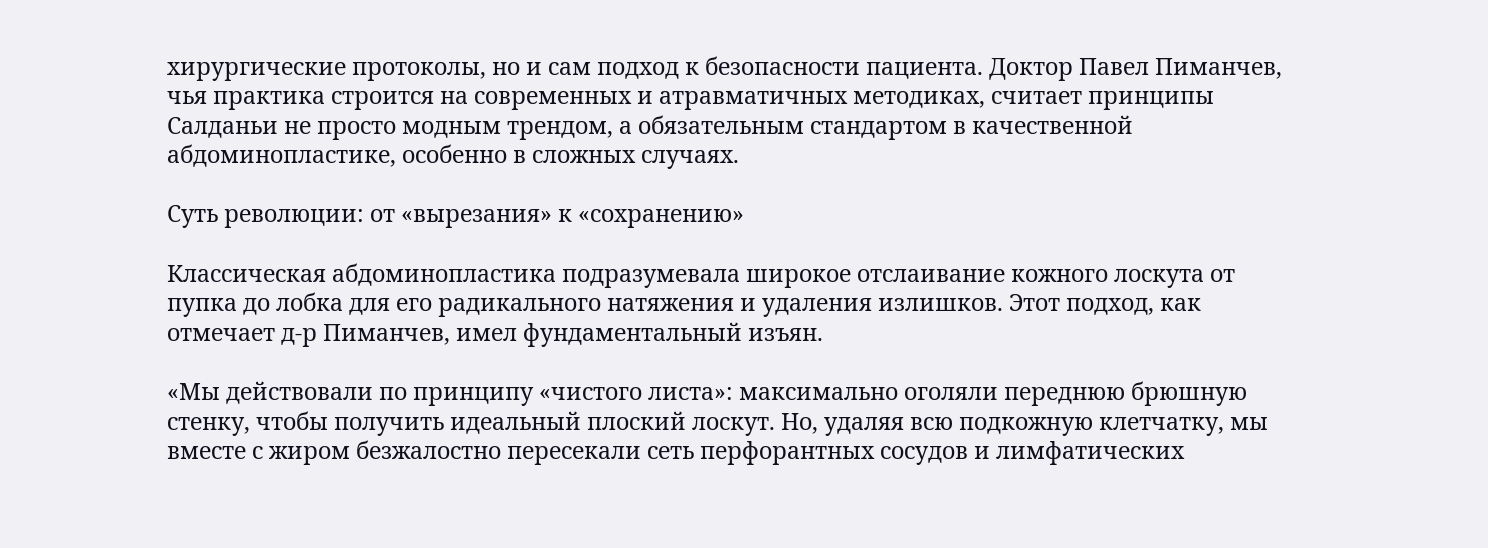хирургические протоколы, но и сам подход к безопасности пациента. Доктор Павел Пиманчев, чья практика строится на современных и атравматичных методиках, считает принципы Салданьи не просто модным трендом, а обязательным стандартом в качественной абдоминопластике, особенно в сложных случаях.

Суть революции: от «вырезания» к «сохранению»

Классическая абдоминопластика подразумевала широкое отслаивание кожного лоскута от пупка до лобка для его радикального натяжения и удаления излишков. Этот подход, как отмечает д-р Пиманчев, имел фундаментальный изъян.

«Мы действовали по принципу «чистого листа»: максимально оголяли переднюю брюшную стенку, чтобы получить идеальный плоский лоскут. Но, удаляя всю подкожную клетчатку, мы вместе с жиром безжалостно пересекали сеть перфорантных сосудов и лимфатических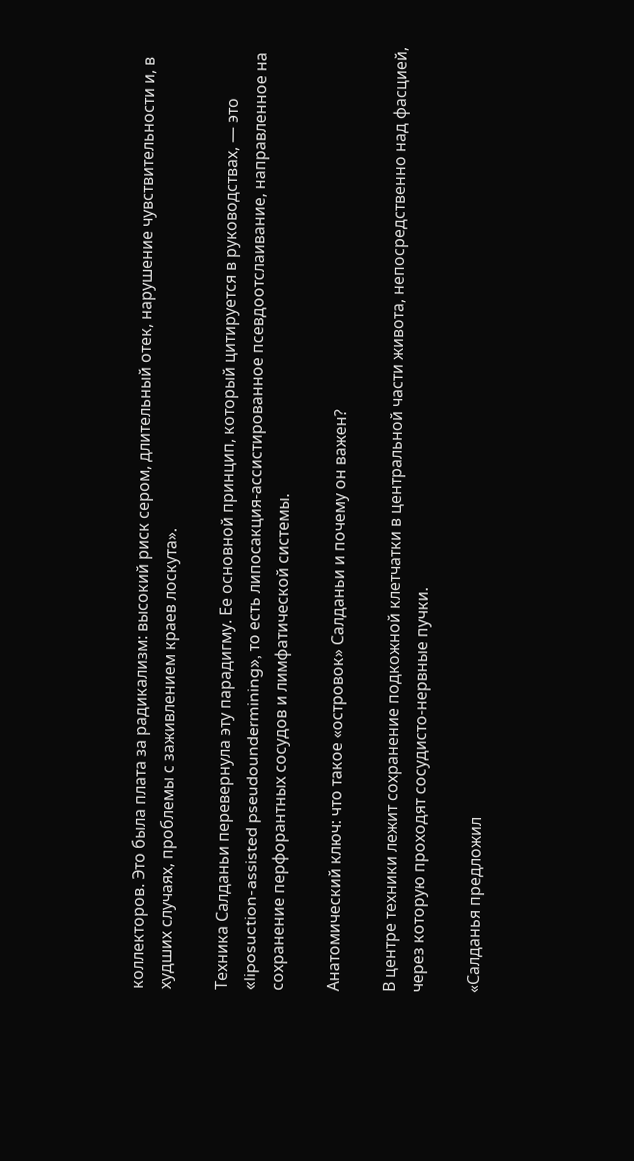коллекторов. Это была плата за радикализм: высокий риск сером, длительный отек, нарушение чувствительности и, в худших случаях, проблемы с заживлением краев лоскута».

Техника Салданьи перевернула эту парадигму. Ее основной принцип, который цитируется в руководствах, — это «liposuction-assisted pseudoundermining», то есть липосакция-ассистированное псевдоотслаивание, направленное на сохранение перфорантных сосудов и лимфатической системы.

Анатомический ключ: что такое «островок» Салданьи и почему он важен?

В центре техники лежит сохранение подкожной клетчатки в центральной части живота, непосредственно над фасцией, через которую проходят сосудисто-нервные пучки.

«Салданья предложил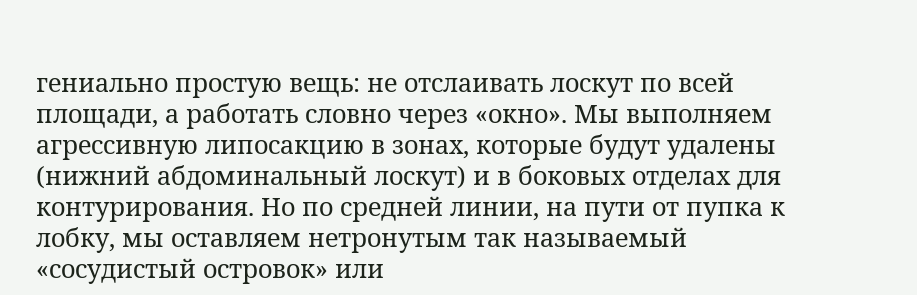гениально простую вещь: не отслаивать лоскут по всей площади, а работать словно через «окно». Мы выполняем агрессивную липосакцию в зонах, которые будут удалены (нижний абдоминальный лоскут) и в боковых отделах для контурирования. Но по средней линии, на пути от пупка к лобку, мы оставляем нетронутым так называемый «сосудистый островок» или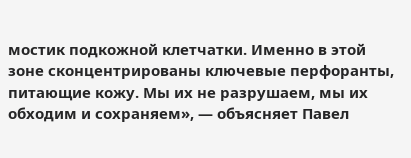мостик подкожной клетчатки. Именно в этой зоне сконцентрированы ключевые перфоранты, питающие кожу. Мы их не разрушаем, мы их обходим и сохраняем», — объясняет Павел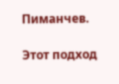Пиманчев.

Этот подход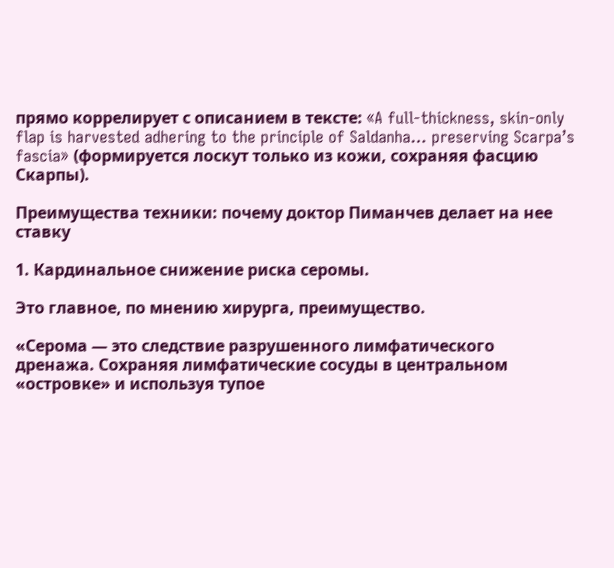прямо коррелирует с описанием в тексте: «A full-thickness, skin-only flap is harvested adhering to the principle of Saldanha… preserving Scarpa’s fascia» (формируется лоскут только из кожи, сохраняя фасцию Скарпы).

Преимущества техники: почему доктор Пиманчев делает на нее ставку

1. Кардинальное снижение риска серомы.

Это главное, по мнению хирурга, преимущество.

«Серома — это следствие разрушенного лимфатического дренажа. Сохраняя лимфатические сосуды в центральном «островке» и используя тупое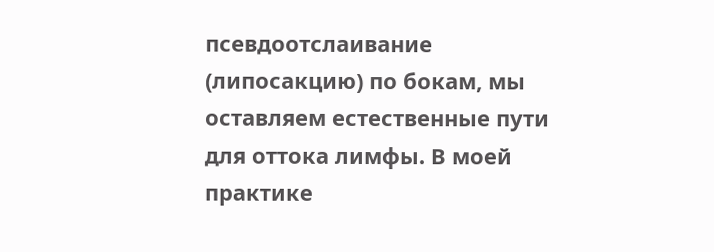псевдоотслаивание (липосакцию) по бокам, мы оставляем естественные пути для оттока лимфы. В моей практике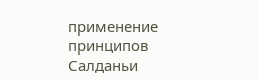применение принципов Салданьи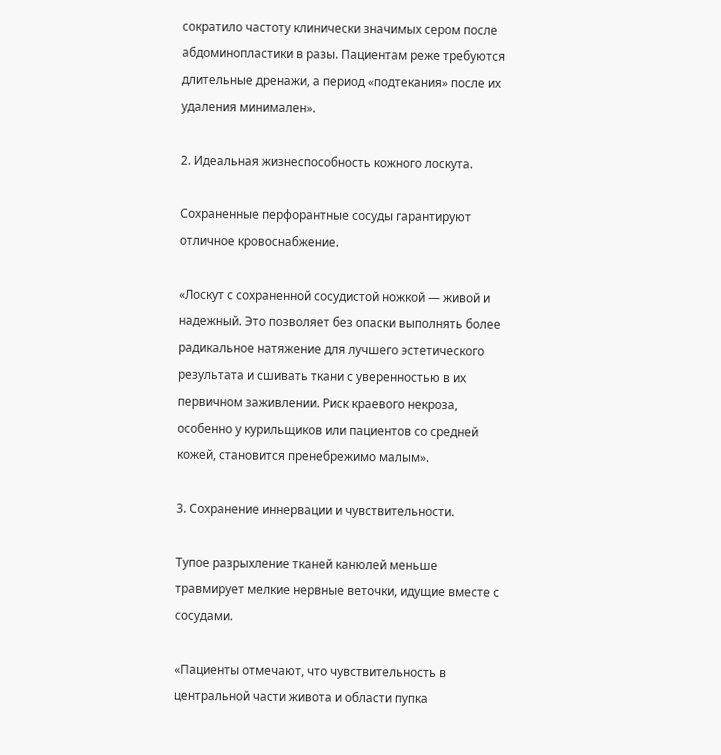сократило частоту клинически значимых сером после абдоминопластики в разы. Пациентам реже требуются длительные дренажи, а период «подтекания» после их удаления минимален».

2. Идеальная жизнеспособность кожного лоскута.

Сохраненные перфорантные сосуды гарантируют отличное кровоснабжение.

«Лоскут с сохраненной сосудистой ножкой — живой и надежный. Это позволяет без опаски выполнять более радикальное натяжение для лучшего эстетического результата и сшивать ткани с уверенностью в их первичном заживлении. Риск краевого некроза, особенно у курильщиков или пациентов со средней кожей, становится пренебрежимо малым».

3. Сохранение иннервации и чувствительности.

Тупое разрыхление тканей канюлей меньше травмирует мелкие нервные веточки, идущие вместе с сосудами.

«Пациенты отмечают, что чувствительность в центральной части живота и области пупка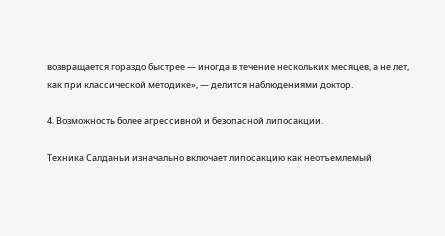возвращается гораздо быстрее — иногда в течение нескольких месяцев, а не лет, как при классической методике», — делится наблюдениями доктор.

4. Возможность более агрессивной и безопасной липосакции.

Техника Салданьи изначально включает липосакцию как неотъемлемый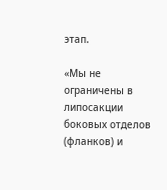этап.

«Мы не ограничены в липосакции боковых отделов (фланков) и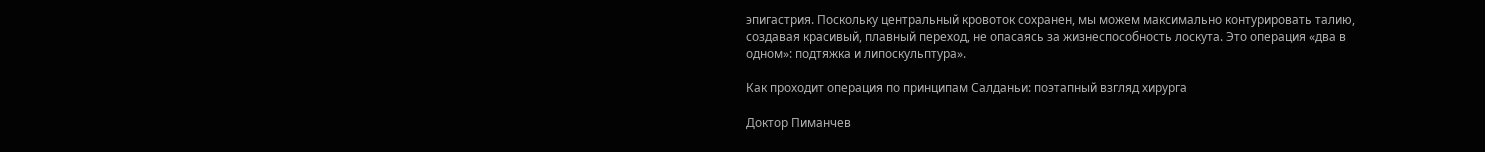эпигастрия. Поскольку центральный кровоток сохранен, мы можем максимально контурировать талию, создавая красивый, плавный переход, не опасаясь за жизнеспособность лоскута. Это операция «два в одном»: подтяжка и липоскульптура».

Как проходит операция по принципам Салданьи: поэтапный взгляд хирурга

Доктор Пиманчев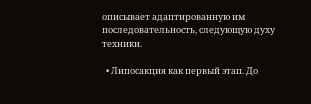описывает адаптированную им последовательность, следующую духу техники.

  • Липосакция как первый этап. До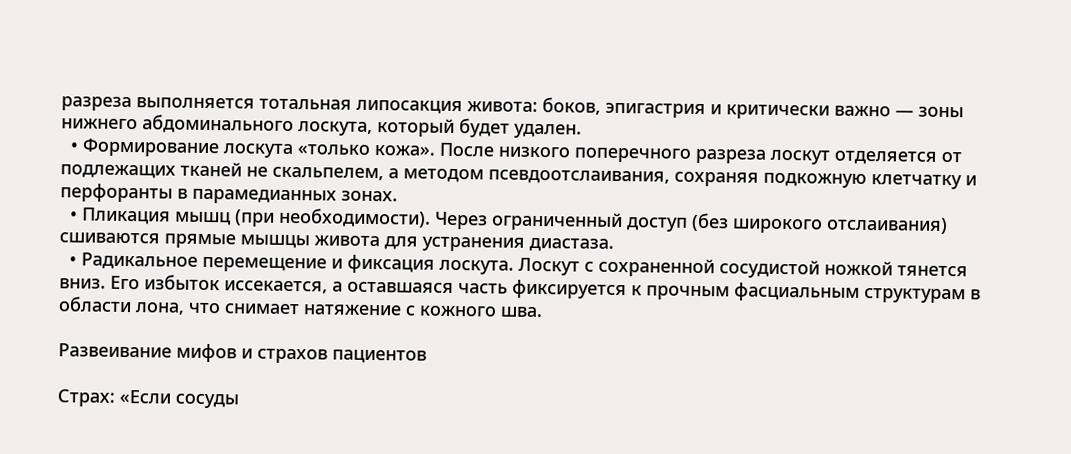разреза выполняется тотальная липосакция живота: боков, эпигастрия и критически важно — зоны нижнего абдоминального лоскута, который будет удален.
  • Формирование лоскута «только кожа». После низкого поперечного разреза лоскут отделяется от подлежащих тканей не скальпелем, а методом псевдоотслаивания, сохраняя подкожную клетчатку и перфоранты в парамедианных зонах.
  • Пликация мышц (при необходимости). Через ограниченный доступ (без широкого отслаивания) сшиваются прямые мышцы живота для устранения диастаза.
  • Радикальное перемещение и фиксация лоскута. Лоскут с сохраненной сосудистой ножкой тянется вниз. Его избыток иссекается, а оставшаяся часть фиксируется к прочным фасциальным структурам в области лона, что снимает натяжение с кожного шва.

Развеивание мифов и страхов пациентов

Страх: «Если сосуды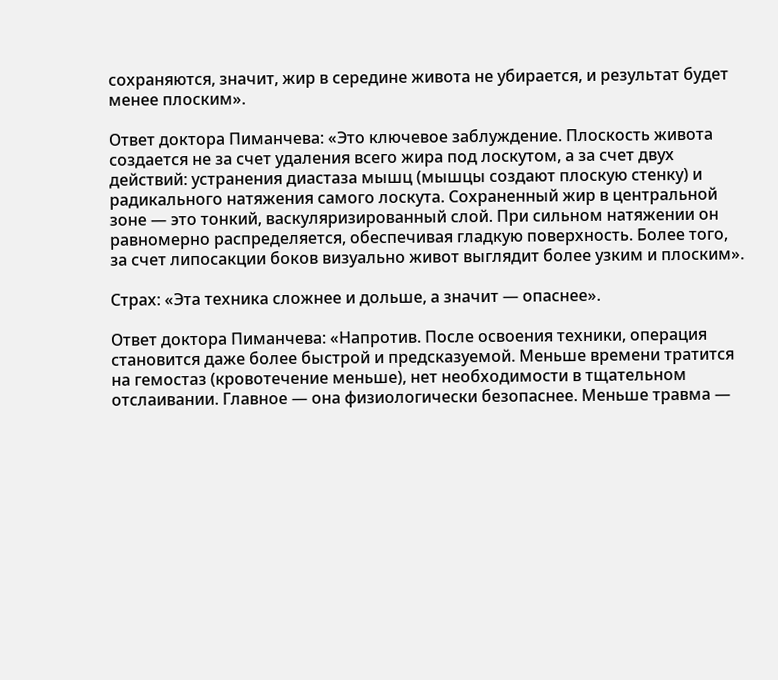сохраняются, значит, жир в середине живота не убирается, и результат будет менее плоским».

Ответ доктора Пиманчева: «Это ключевое заблуждение. Плоскость живота создается не за счет удаления всего жира под лоскутом, а за счет двух действий: устранения диастаза мышц (мышцы создают плоскую стенку) и радикального натяжения самого лоскута. Сохраненный жир в центральной зоне — это тонкий, васкуляризированный слой. При сильном натяжении он равномерно распределяется, обеспечивая гладкую поверхность. Более того, за счет липосакции боков визуально живот выглядит более узким и плоским».

Страх: «Эта техника сложнее и дольше, а значит — опаснее».

Ответ доктора Пиманчева: «Напротив. После освоения техники, операция становится даже более быстрой и предсказуемой. Меньше времени тратится на гемостаз (кровотечение меньше), нет необходимости в тщательном отслаивании. Главное — она физиологически безопаснее. Меньше травма —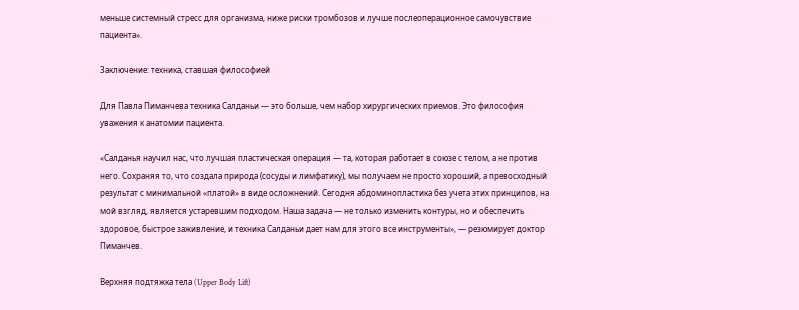меньше системный стресс для организма, ниже риски тромбозов и лучше послеоперационное самочувствие пациента».

Заключение: техника, ставшая философией

Для Павла Пиманчева техника Салданьи — это больше, чем набор хирургических приемов. Это философия уважения к анатомии пациента.

«Салданья научил нас, что лучшая пластическая операция — та, которая работает в союзе с телом, а не против него. Сохраняя то, что создала природа (сосуды и лимфатику), мы получаем не просто хороший, а превосходный результат с минимальной «платой» в виде осложнений. Сегодня абдоминопластика без учета этих принципов, на мой взгляд, является устаревшим подходом. Наша задача — не только изменить контуры, но и обеспечить здоровое, быстрое заживление, и техника Салданьи дает нам для этого все инструменты», — резюмирует доктор Пиманчев.

Верхняя подтяжка тела (Upper Body Lift)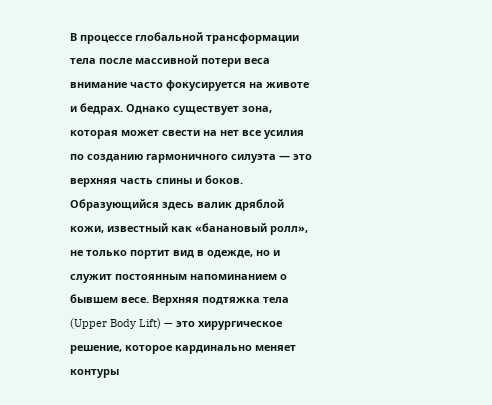В процессе глобальной трансформации тела после массивной потери веса внимание часто фокусируется на животе и бедрах. Однако существует зона, которая может свести на нет все усилия по созданию гармоничного силуэта — это верхняя часть спины и боков. Образующийся здесь валик дряблой кожи, известный как «банановый ролл», не только портит вид в одежде, но и служит постоянным напоминанием о бывшем весе. Верхняя подтяжка тела (Upper Body Lift) — это хирургическое решение, которое кардинально меняет контуры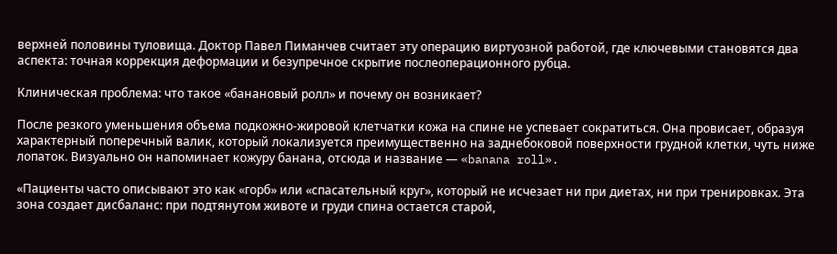верхней половины туловища. Доктор Павел Пиманчев считает эту операцию виртуозной работой, где ключевыми становятся два аспекта: точная коррекция деформации и безупречное скрытие послеоперационного рубца.

Клиническая проблема: что такое «банановый ролл» и почему он возникает?

После резкого уменьшения объема подкожно-жировой клетчатки кожа на спине не успевает сократиться. Она провисает, образуя характерный поперечный валик, который локализуется преимущественно на заднебоковой поверхности грудной клетки, чуть ниже лопаток. Визуально он напоминает кожуру банана, отсюда и название — «banana roll».

«Пациенты часто описывают это как «горб» или «спасательный круг», который не исчезает ни при диетах, ни при тренировках. Эта зона создает дисбаланс: при подтянутом животе и груди спина остается старой,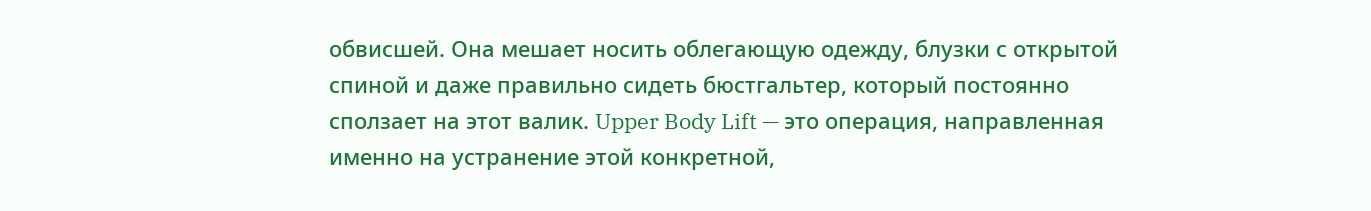обвисшей. Она мешает носить облегающую одежду, блузки с открытой спиной и даже правильно сидеть бюстгальтер, который постоянно сползает на этот валик. Upper Body Lift — это операция, направленная именно на устранение этой конкретной,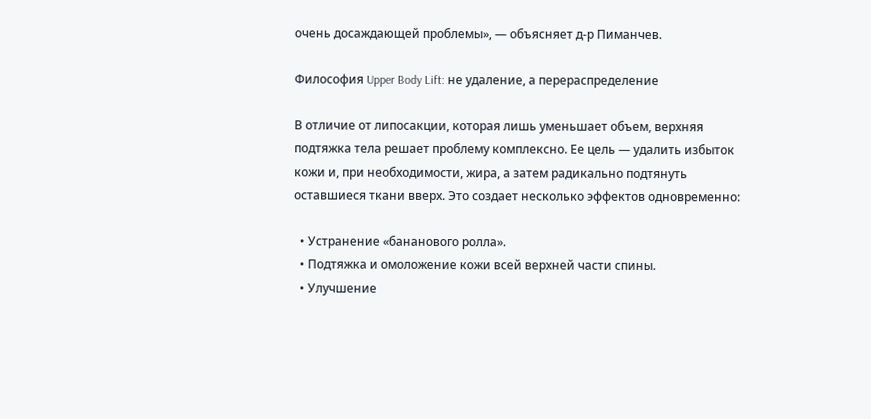очень досаждающей проблемы», — объясняет д-р Пиманчев.

Философия Upper Body Lift: не удаление, а перераспределение

В отличие от липосакции, которая лишь уменьшает объем, верхняя подтяжка тела решает проблему комплексно. Ее цель — удалить избыток кожи и, при необходимости, жира, а затем радикально подтянуть оставшиеся ткани вверх. Это создает несколько эффектов одновременно:

  • Устранение «бананового ролла».
  • Подтяжка и омоложение кожи всей верхней части спины.
  • Улучшение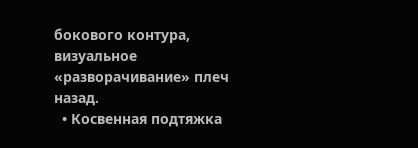бокового контура, визуальное «разворачивание» плеч назад.
  • Косвенная подтяжка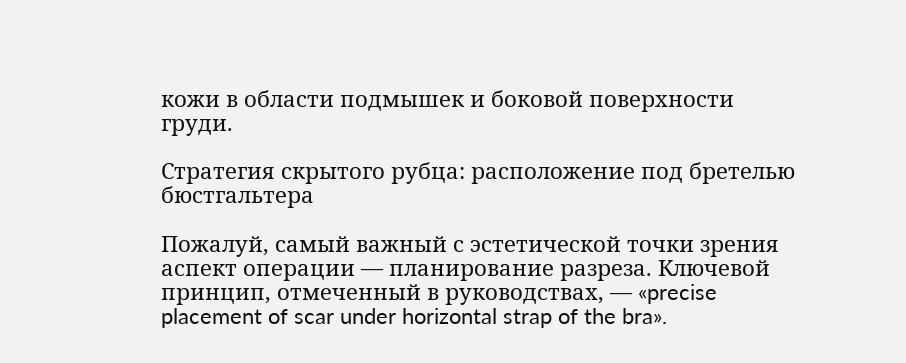кожи в области подмышек и боковой поверхности груди.

Стратегия скрытого рубца: расположение под бретелью бюстгальтера

Пожалуй, самый важный с эстетической точки зрения аспект операции — планирование разреза. Ключевой принцип, отмеченный в руководствах, — «precise placement of scar under horizontal strap of the bra».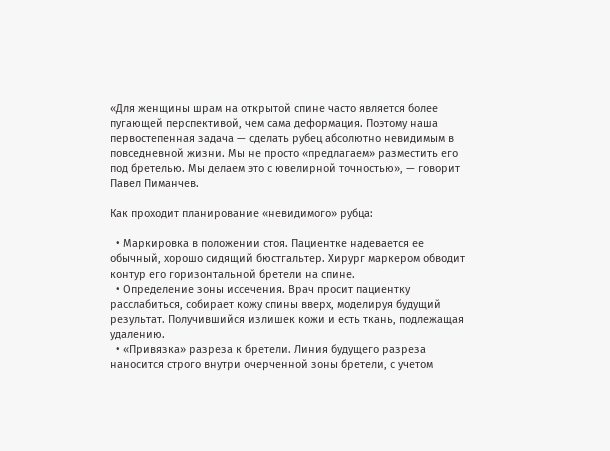«Для женщины шрам на открытой спине часто является более пугающей перспективой, чем сама деформация. Поэтому наша первостепенная задача — сделать рубец абсолютно невидимым в повседневной жизни. Мы не просто «предлагаем» разместить его под бретелью. Мы делаем это с ювелирной точностью», — говорит Павел Пиманчев.

Как проходит планирование «невидимого» рубца:

  • Маркировка в положении стоя. Пациентке надевается ее обычный, хорошо сидящий бюстгальтер. Хирург маркером обводит контур его горизонтальной бретели на спине.
  • Определение зоны иссечения. Врач просит пациентку расслабиться, собирает кожу спины вверх, моделируя будущий результат. Получившийся излишек кожи и есть ткань, подлежащая удалению.
  • «Привязка» разреза к бретели. Линия будущего разреза наносится строго внутри очерченной зоны бретели, с учетом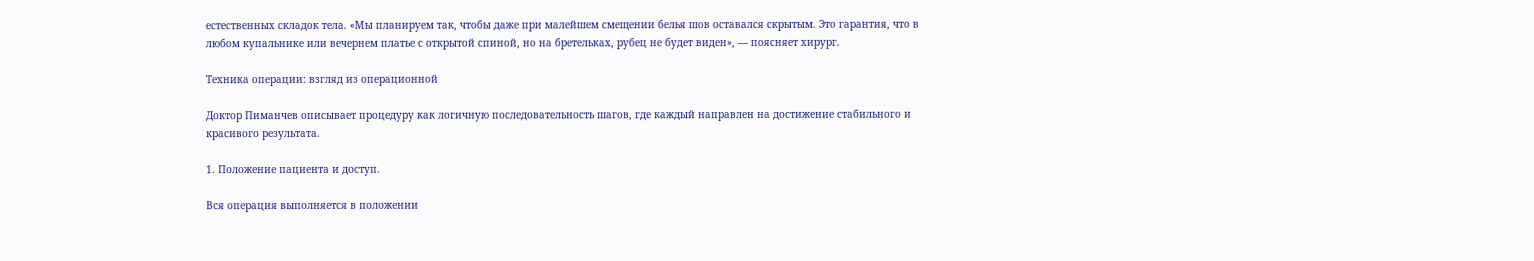естественных складок тела. «Мы планируем так, чтобы даже при малейшем смещении белья шов оставался скрытым. Это гарантия, что в любом купальнике или вечернем платье с открытой спиной, но на бретельках, рубец не будет виден», — поясняет хирург.

Техника операции: взгляд из операционной

Доктор Пиманчев описывает процедуру как логичную последовательность шагов, где каждый направлен на достижение стабильного и красивого результата.

1. Положение пациента и доступ.

Вся операция выполняется в положении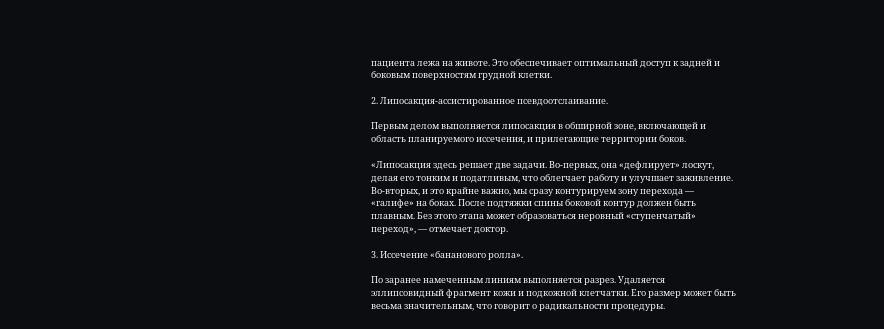пациента лежа на животе. Это обеспечивает оптимальный доступ к задней и боковым поверхностям грудной клетки.

2. Липосакция-ассистированное псевдоотслаивание.

Первым делом выполняется липосакция в обширной зоне, включающей и область планируемого иссечения, и прилегающие территории боков.

«Липосакция здесь решает две задачи. Во-первых, она «дефлирует» лоскут, делая его тонким и податливым, что облегчает работу и улучшает заживление. Во-вторых, и это крайне важно, мы сразу контурируем зону перехода — «галифе» на боках. После подтяжки спины боковой контур должен быть плавным. Без этого этапа может образоваться неровный «ступенчатый» переход», — отмечает доктор.

3. Иссечение «бананового ролла».

По заранее намеченным линиям выполняется разрез. Удаляется эллипсовидный фрагмент кожи и подкожной клетчатки. Его размер может быть весьма значительным, что говорит о радикальности процедуры.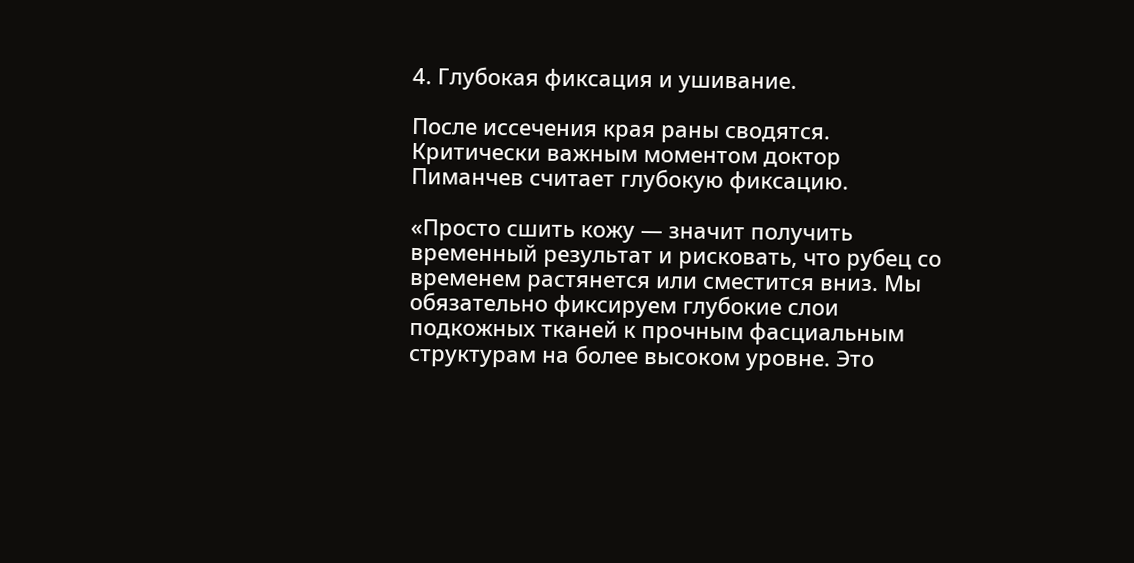4. Глубокая фиксация и ушивание.

После иссечения края раны сводятся. Критически важным моментом доктор Пиманчев считает глубокую фиксацию.

«Просто сшить кожу — значит получить временный результат и рисковать, что рубец со временем растянется или сместится вниз. Мы обязательно фиксируем глубокие слои подкожных тканей к прочным фасциальным структурам на более высоком уровне. Это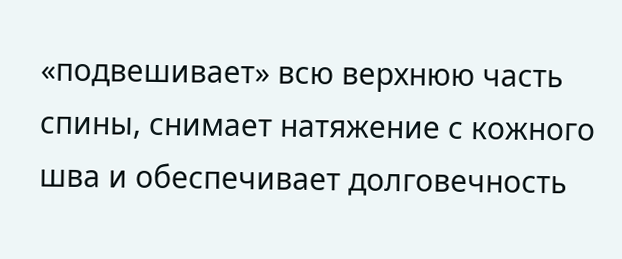«подвешивает» всю верхнюю часть спины, снимает натяжение с кожного шва и обеспечивает долговечность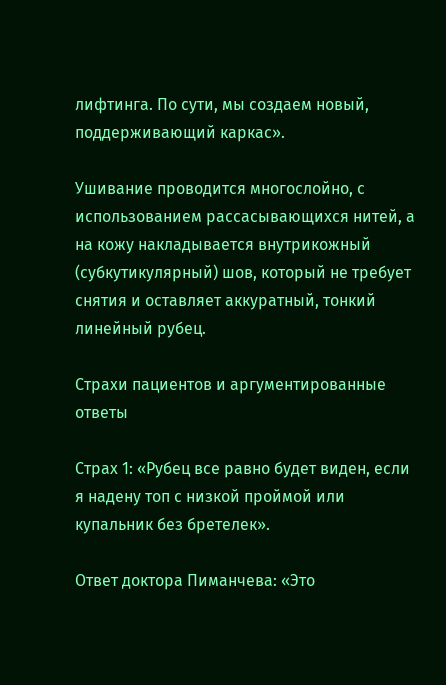лифтинга. По сути, мы создаем новый, поддерживающий каркас».

Ушивание проводится многослойно, с использованием рассасывающихся нитей, а на кожу накладывается внутрикожный (субкутикулярный) шов, который не требует снятия и оставляет аккуратный, тонкий линейный рубец.

Страхи пациентов и аргументированные ответы

Страх 1: «Рубец все равно будет виден, если я надену топ с низкой проймой или купальник без бретелек».

Ответ доктора Пиманчева: «Это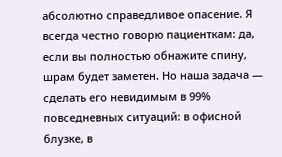абсолютно справедливое опасение. Я всегда честно говорю пациенткам: да, если вы полностью обнажите спину, шрам будет заметен. Но наша задача — сделать его невидимым в 99% повседневных ситуаций: в офисной блузке, в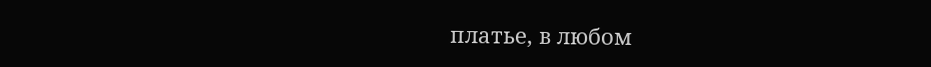платье, в любом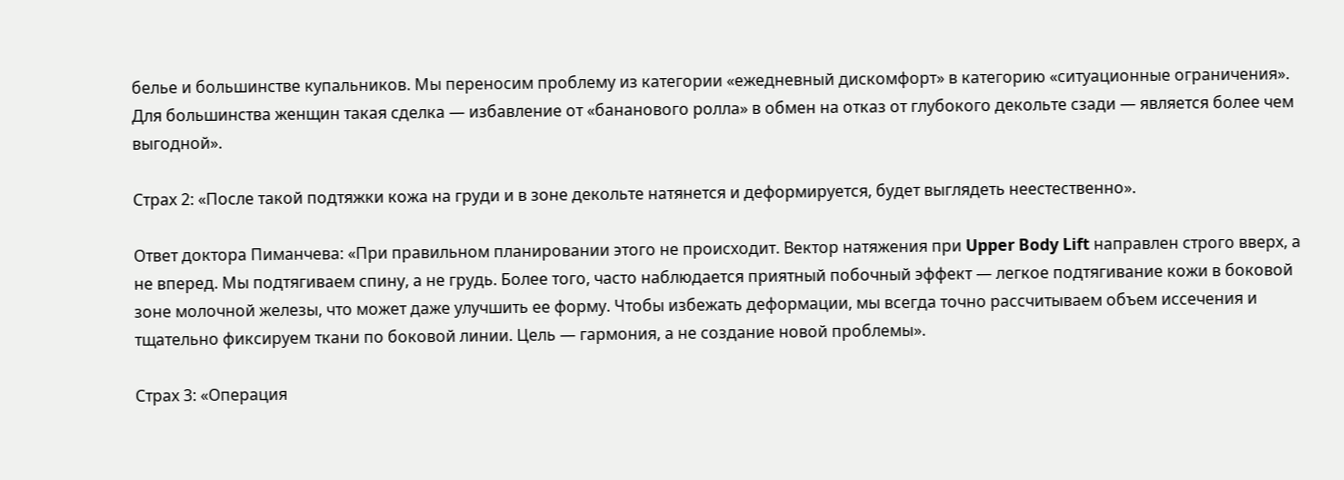белье и большинстве купальников. Мы переносим проблему из категории «ежедневный дискомфорт» в категорию «ситуационные ограничения». Для большинства женщин такая сделка — избавление от «бананового ролла» в обмен на отказ от глубокого декольте сзади — является более чем выгодной».

Страх 2: «После такой подтяжки кожа на груди и в зоне декольте натянется и деформируется, будет выглядеть неестественно».

Ответ доктора Пиманчева: «При правильном планировании этого не происходит. Вектор натяжения при Upper Body Lift направлен строго вверх, а не вперед. Мы подтягиваем спину, а не грудь. Более того, часто наблюдается приятный побочный эффект — легкое подтягивание кожи в боковой зоне молочной железы, что может даже улучшить ее форму. Чтобы избежать деформации, мы всегда точно рассчитываем объем иссечения и тщательно фиксируем ткани по боковой линии. Цель — гармония, а не создание новой проблемы».

Страх 3: «Операция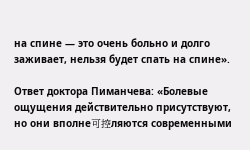на спине — это очень больно и долго заживает, нельзя будет спать на спине».

Ответ доктора Пиманчева: «Болевые ощущения действительно присутствуют, но они вполне可控ляются современными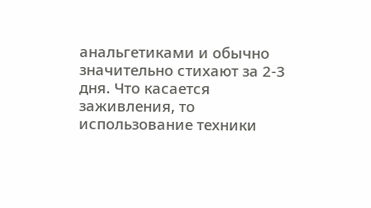анальгетиками и обычно значительно стихают за 2-3 дня. Что касается заживления, то использование техники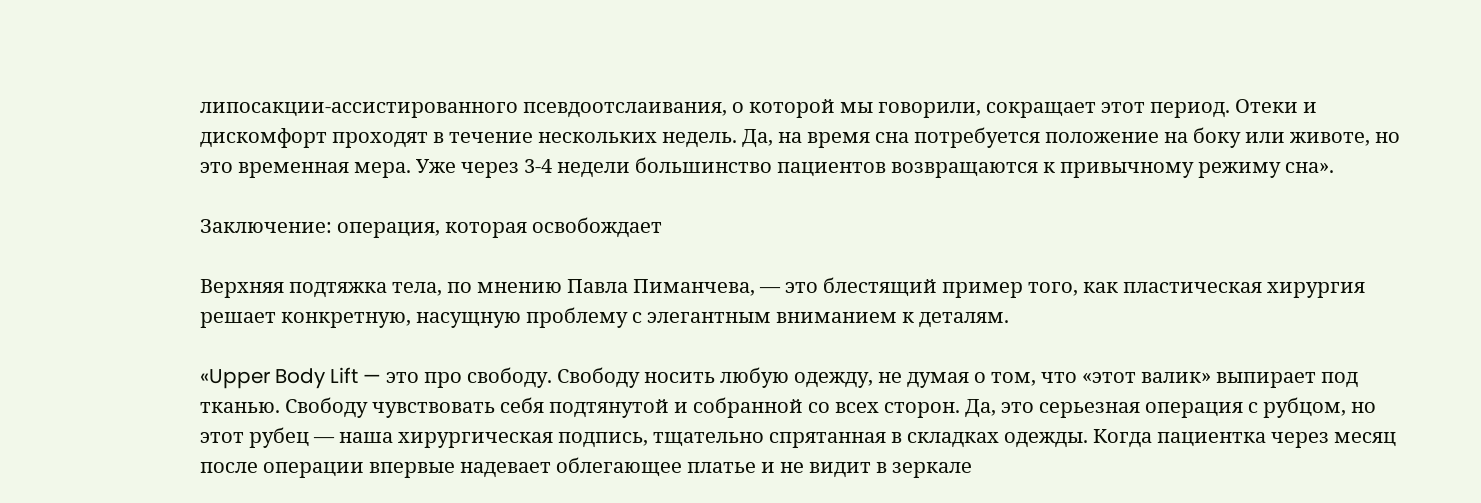липосакции-ассистированного псевдоотслаивания, о которой мы говорили, сокращает этот период. Отеки и дискомфорт проходят в течение нескольких недель. Да, на время сна потребуется положение на боку или животе, но это временная мера. Уже через 3-4 недели большинство пациентов возвращаются к привычному режиму сна».

Заключение: операция, которая освобождает

Верхняя подтяжка тела, по мнению Павла Пиманчева, — это блестящий пример того, как пластическая хирургия решает конкретную, насущную проблему с элегантным вниманием к деталям.

«Upper Body Lift — это про свободу. Свободу носить любую одежду, не думая о том, что «этот валик» выпирает под тканью. Свободу чувствовать себя подтянутой и собранной со всех сторон. Да, это серьезная операция с рубцом, но этот рубец — наша хирургическая подпись, тщательно спрятанная в складках одежды. Когда пациентка через месяц после операции впервые надевает облегающее платье и не видит в зеркале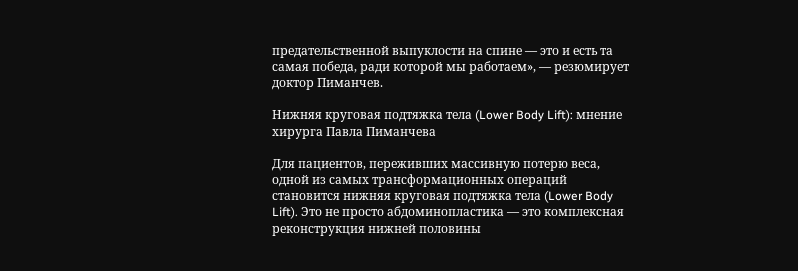предательственной выпуклости на спине — это и есть та самая победа, ради которой мы работаем», — резюмирует доктор Пиманчев.

Нижняя круговая подтяжка тела (Lower Body Lift): мнение хирурга Павла Пиманчева

Для пациентов, переживших массивную потерю веса, одной из самых трансформационных операций становится нижняя круговая подтяжка тела (Lower Body Lift). Это не просто абдоминопластика — это комплексная реконструкция нижней половины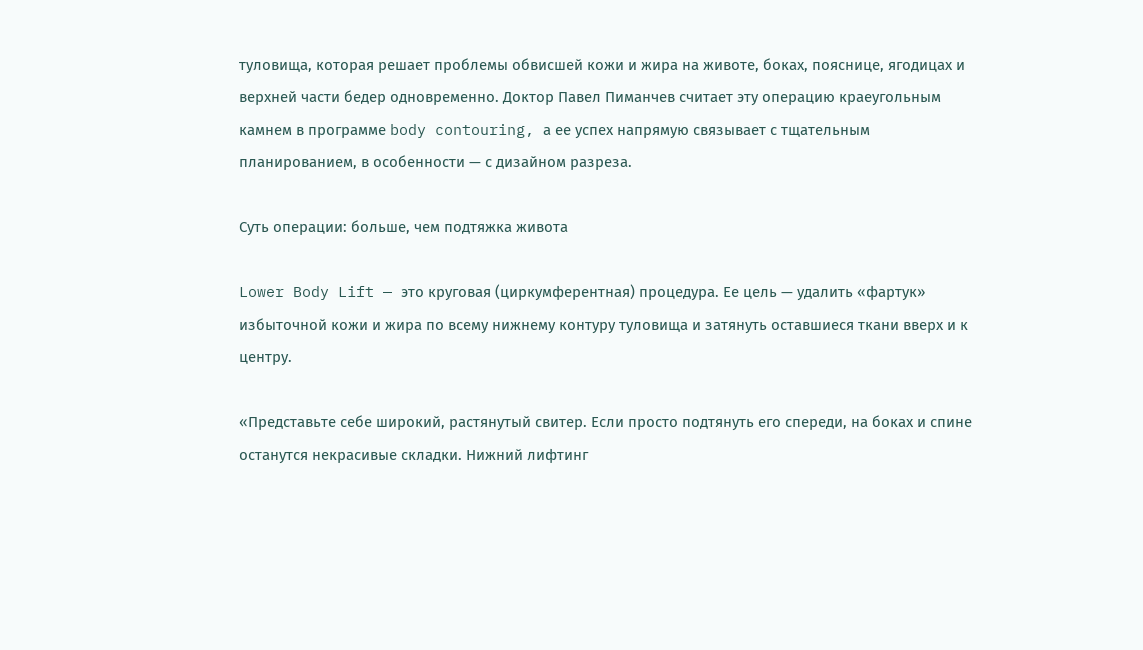туловища, которая решает проблемы обвисшей кожи и жира на животе, боках, пояснице, ягодицах и верхней части бедер одновременно. Доктор Павел Пиманчев считает эту операцию краеугольным камнем в программе body contouring, а ее успех напрямую связывает с тщательным планированием, в особенности — с дизайном разреза.

Суть операции: больше, чем подтяжка живота

Lower Body Lift — это круговая (циркумферентная) процедура. Ее цель — удалить «фартук» избыточной кожи и жира по всему нижнему контуру туловища и затянуть оставшиеся ткани вверх и к центру.

«Представьте себе широкий, растянутый свитер. Если просто подтянуть его спереди, на боках и спине останутся некрасивые складки. Нижний лифтинг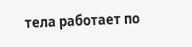тела работает по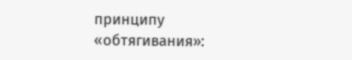принципу «обтягивания»: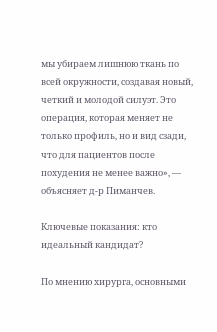мы убираем лишнюю ткань по всей окружности, создавая новый, четкий и молодой силуэт. Это операция, которая меняет не только профиль, но и вид сзади, что для пациентов после похудения не менее важно», — объясняет д-р Пиманчев.

Ключевые показания: кто идеальный кандидат?

По мнению хирурга, основными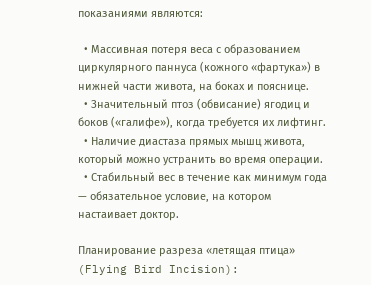показаниями являются:

  • Массивная потеря веса с образованием циркулярного паннуса (кожного «фартука») в нижней части живота, на боках и пояснице.
  • Значительный птоз (обвисание) ягодиц и боков («галифе»), когда требуется их лифтинг.
  • Наличие диастаза прямых мышц живота, который можно устранить во время операции.
  • Стабильный вес в течение как минимум года — обязательное условие, на котором настаивает доктор.

Планирование разреза «летящая птица» (Flying Bird Incision):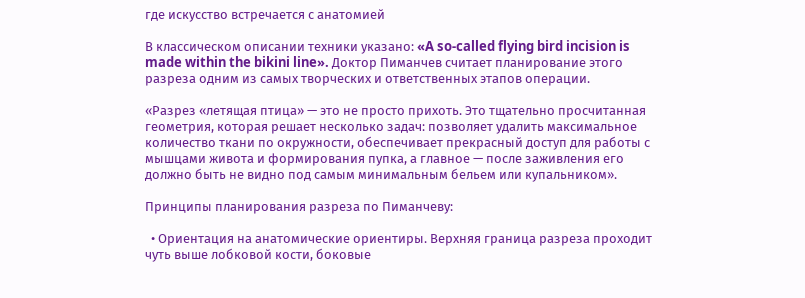где искусство встречается с анатомией

В классическом описании техники указано: «A so-called flying bird incision is made within the bikini line». Доктор Пиманчев считает планирование этого разреза одним из самых творческих и ответственных этапов операции.

«Разрез «летящая птица» — это не просто прихоть. Это тщательно просчитанная геометрия, которая решает несколько задач: позволяет удалить максимальное количество ткани по окружности, обеспечивает прекрасный доступ для работы с мышцами живота и формирования пупка, а главное — после заживления его должно быть не видно под самым минимальным бельем или купальником».

Принципы планирования разреза по Пиманчеву:

  • Ориентация на анатомические ориентиры. Верхняя граница разреза проходит чуть выше лобковой кости, боковые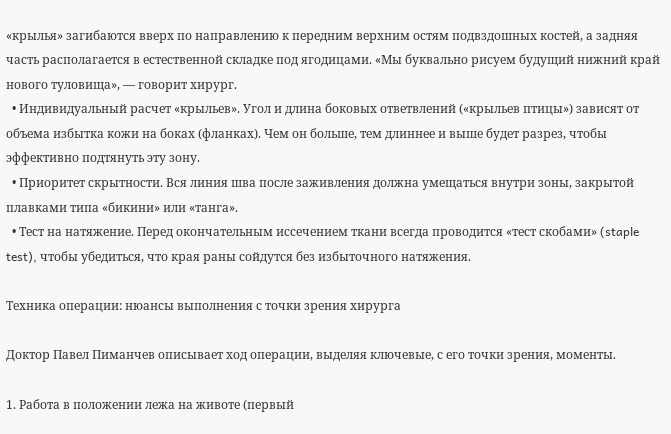«крылья» загибаются вверх по направлению к передним верхним остям подвздошных костей, а задняя часть располагается в естественной складке под ягодицами. «Мы буквально рисуем будущий нижний край нового туловища», — говорит хирург.
  • Индивидуальный расчет «крыльев». Угол и длина боковых ответвлений («крыльев птицы») зависят от объема избытка кожи на боках (фланках). Чем он больше, тем длиннее и выше будет разрез, чтобы эффективно подтянуть эту зону.
  • Приоритет скрытности. Вся линия шва после заживления должна умещаться внутри зоны, закрытой плавками типа «бикини» или «танга».
  • Тест на натяжение. Перед окончательным иссечением ткани всегда проводится «тест скобами» (staple test), чтобы убедиться, что края раны сойдутся без избыточного натяжения.

Техника операции: нюансы выполнения с точки зрения хирурга

Доктор Павел Пиманчев описывает ход операции, выделяя ключевые, с его точки зрения, моменты.

1. Работа в положении лежа на животе (первый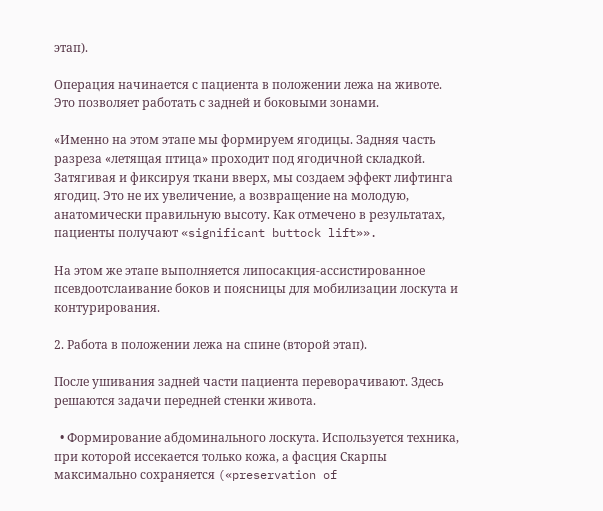этап).

Операция начинается с пациента в положении лежа на животе. Это позволяет работать с задней и боковыми зонами.

«Именно на этом этапе мы формируем ягодицы. Задняя часть разреза «летящая птица» проходит под ягодичной складкой. Затягивая и фиксируя ткани вверх, мы создаем эффект лифтинга ягодиц. Это не их увеличение, а возвращение на молодую, анатомически правильную высоту. Как отмечено в результатах, пациенты получают «significant buttock lift»».

На этом же этапе выполняется липосакция-ассистированное псевдоотслаивание боков и поясницы для мобилизации лоскута и контурирования.

2. Работа в положении лежа на спине (второй этап).

После ушивания задней части пациента переворачивают. Здесь решаются задачи передней стенки живота.

  • Формирование абдоминального лоскута. Используется техника, при которой иссекается только кожа, а фасция Скарпы максимально сохраняется («preservation of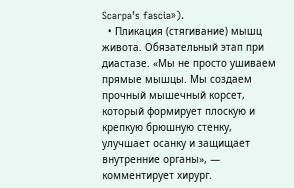Scarpa’s fascia»).
  • Пликация (стягивание) мышц живота. Обязательный этап при диастазе. «Мы не просто ушиваем прямые мышцы. Мы создаем прочный мышечный корсет, который формирует плоскую и крепкую брюшную стенку, улучшает осанку и защищает внутренние органы», — комментирует хирург.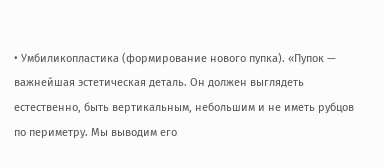• Умбиликопластика (формирование нового пупка). «Пупок — важнейшая эстетическая деталь. Он должен выглядеть естественно, быть вертикальным, небольшим и не иметь рубцов по периметру. Мы выводим его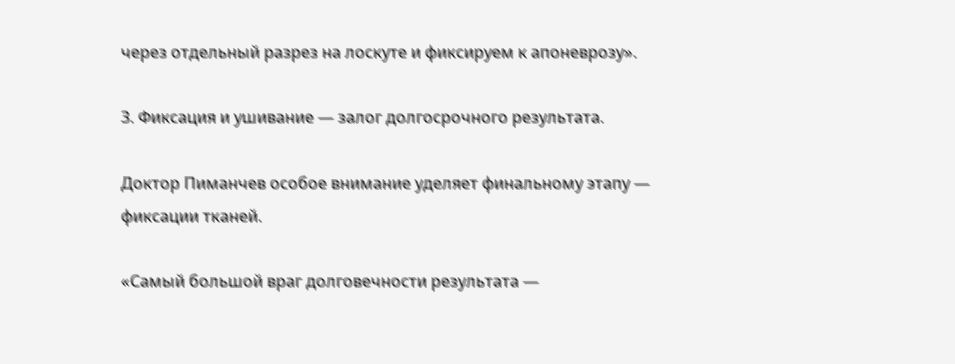через отдельный разрез на лоскуте и фиксируем к апоневрозу».

3. Фиксация и ушивание — залог долгосрочного результата.

Доктор Пиманчев особое внимание уделяет финальному этапу — фиксации тканей.

«Самый большой враг долговечности результата —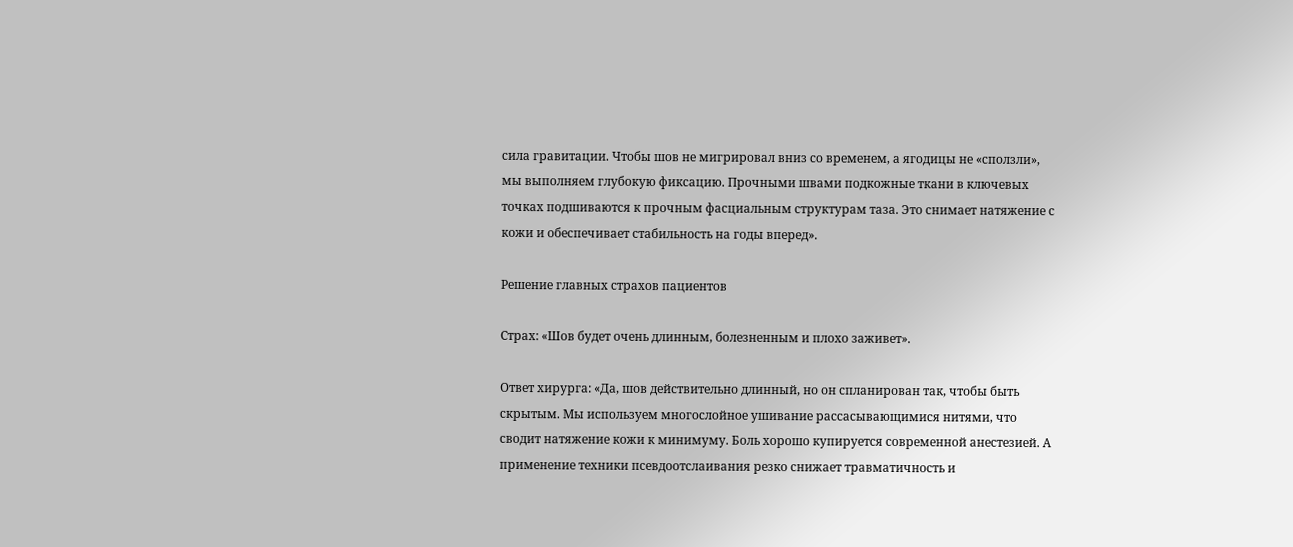сила гравитации. Чтобы шов не мигрировал вниз со временем, а ягодицы не «сползли», мы выполняем глубокую фиксацию. Прочными швами подкожные ткани в ключевых точках подшиваются к прочным фасциальным структурам таза. Это снимает натяжение с кожи и обеспечивает стабильность на годы вперед».

Решение главных страхов пациентов

Страх: «Шов будет очень длинным, болезненным и плохо заживет».

Ответ хирурга: «Да, шов действительно длинный, но он спланирован так, чтобы быть скрытым. Мы используем многослойное ушивание рассасывающимися нитями, что сводит натяжение кожи к минимуму. Боль хорошо купируется современной анестезией. А применение техники псевдоотслаивания резко снижает травматичность и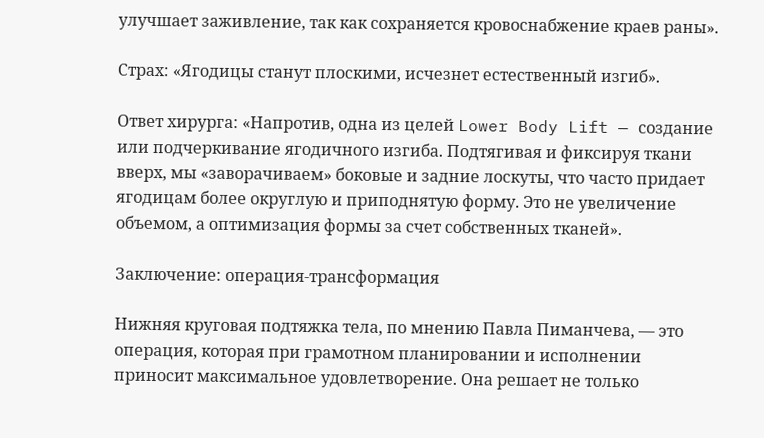улучшает заживление, так как сохраняется кровоснабжение краев раны».

Страх: «Ягодицы станут плоскими, исчезнет естественный изгиб».

Ответ хирурга: «Напротив, одна из целей Lower Body Lift — создание или подчеркивание ягодичного изгиба. Подтягивая и фиксируя ткани вверх, мы «заворачиваем» боковые и задние лоскуты, что часто придает ягодицам более округлую и приподнятую форму. Это не увеличение объемом, а оптимизация формы за счет собственных тканей».

Заключение: операция-трансформация

Нижняя круговая подтяжка тела, по мнению Павла Пиманчева, — это операция, которая при грамотном планировании и исполнении приносит максимальное удовлетворение. Она решает не только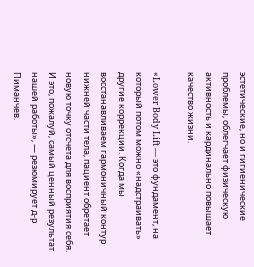эстетические, но и гигиенические проблемы, облегчает физическую активность и кардинально повышает качество жизни.

«Lower Body Lift — это фундамент, на который потом можно «надстраивать» другие коррекции. Когда мы восстанавливаем гармоничный контур нижней части тела, пациент обретает новую точку отсчета для восприятия себя. И это, пожалуй, самый ценный результат нашей работы», — резюмирует д-р Пиманчев.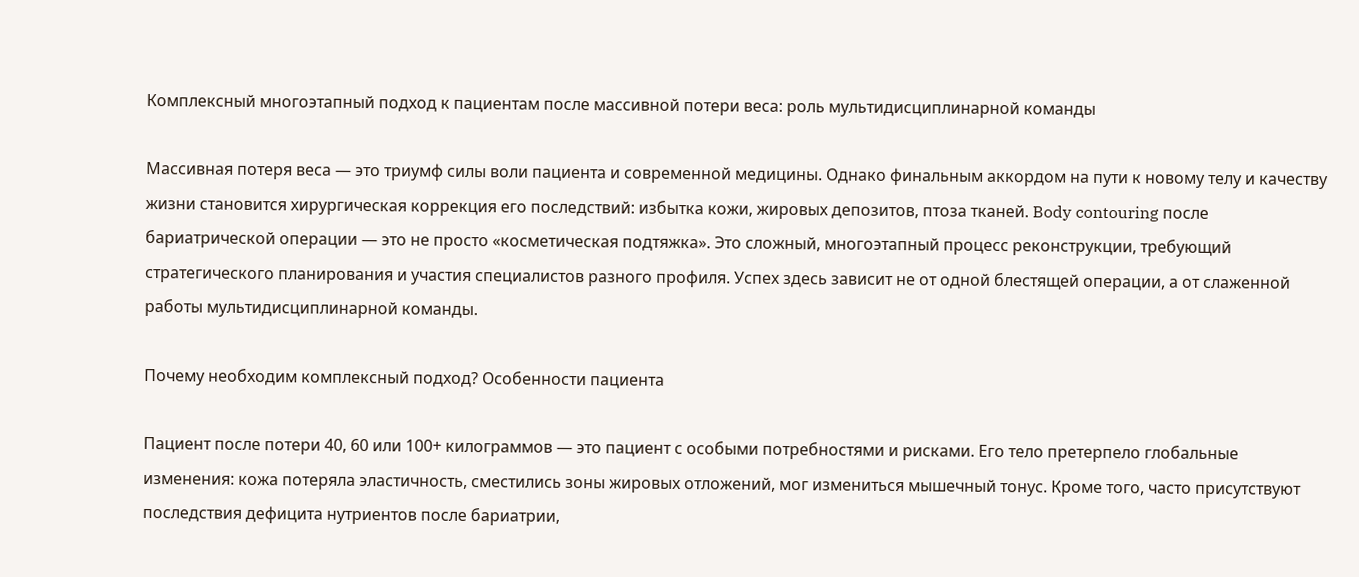Комплексный многоэтапный подход к пациентам после массивной потери веса: роль мультидисциплинарной команды

Массивная потеря веса — это триумф силы воли пациента и современной медицины. Однако финальным аккордом на пути к новому телу и качеству жизни становится хирургическая коррекция его последствий: избытка кожи, жировых депозитов, птоза тканей. Body contouring после бариатрической операции — это не просто «косметическая подтяжка». Это сложный, многоэтапный процесс реконструкции, требующий стратегического планирования и участия специалистов разного профиля. Успех здесь зависит не от одной блестящей операции, а от слаженной работы мультидисциплинарной команды.

Почему необходим комплексный подход? Особенности пациента

Пациент после потери 40, 60 или 100+ килограммов — это пациент с особыми потребностями и рисками. Его тело претерпело глобальные изменения: кожа потеряла эластичность, сместились зоны жировых отложений, мог измениться мышечный тонус. Кроме того, часто присутствуют последствия дефицита нутриентов после бариатрии,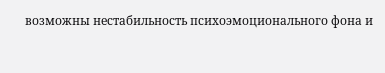возможны нестабильность психоэмоционального фона и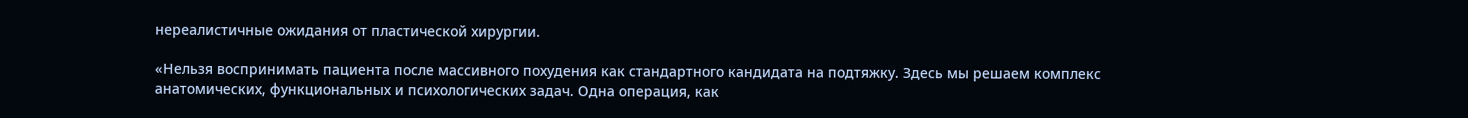нереалистичные ожидания от пластической хирургии.

«Нельзя воспринимать пациента после массивного похудения как стандартного кандидата на подтяжку. Здесь мы решаем комплекс анатомических, функциональных и психологических задач. Одна операция, как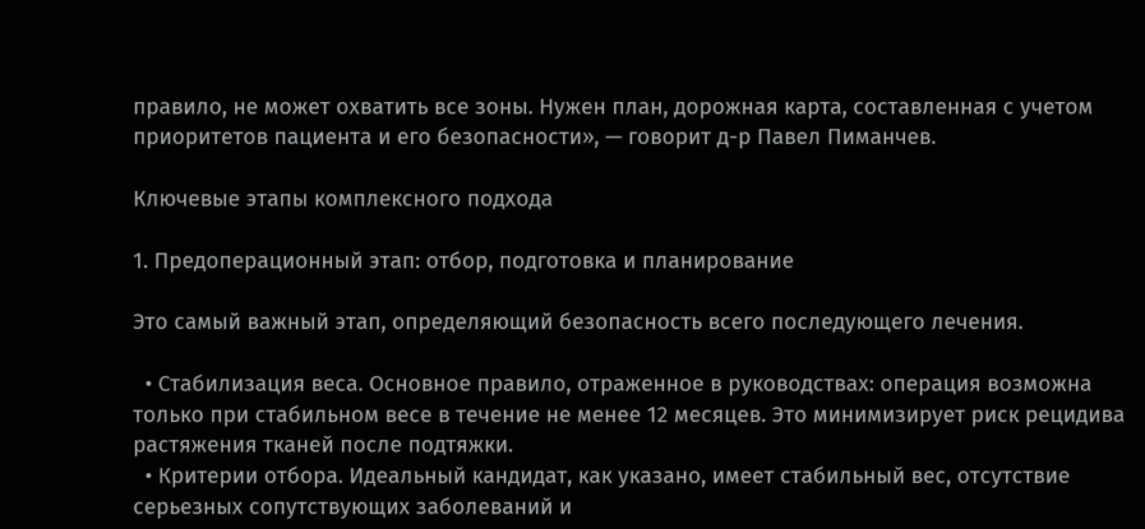правило, не может охватить все зоны. Нужен план, дорожная карта, составленная с учетом приоритетов пациента и его безопасности», — говорит д-р Павел Пиманчев.

Ключевые этапы комплексного подхода

1. Предоперационный этап: отбор, подготовка и планирование

Это самый важный этап, определяющий безопасность всего последующего лечения.

  • Стабилизация веса. Основное правило, отраженное в руководствах: операция возможна только при стабильном весе в течение не менее 12 месяцев. Это минимизирует риск рецидива растяжения тканей после подтяжки.
  • Критерии отбора. Идеальный кандидат, как указано, имеет стабильный вес, отсутствие серьезных сопутствующих заболеваний и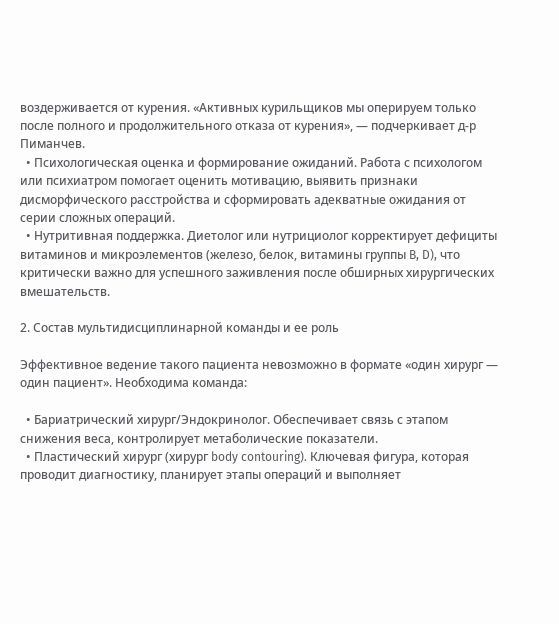воздерживается от курения. «Активных курильщиков мы оперируем только после полного и продолжительного отказа от курения», — подчеркивает д-р Пиманчев.
  • Психологическая оценка и формирование ожиданий. Работа с психологом или психиатром помогает оценить мотивацию, выявить признаки дисморфического расстройства и сформировать адекватные ожидания от серии сложных операций.
  • Нутритивная поддержка. Диетолог или нутрициолог корректирует дефициты витаминов и микроэлементов (железо, белок, витамины группы B, D), что критически важно для успешного заживления после обширных хирургических вмешательств.

2. Состав мультидисциплинарной команды и ее роль

Эффективное ведение такого пациента невозможно в формате «один хирург — один пациент». Необходима команда:

  • Бариатрический хирург/Эндокринолог. Обеспечивает связь с этапом снижения веса, контролирует метаболические показатели.
  • Пластический хирург (хирург body contouring). Ключевая фигура, которая проводит диагностику, планирует этапы операций и выполняет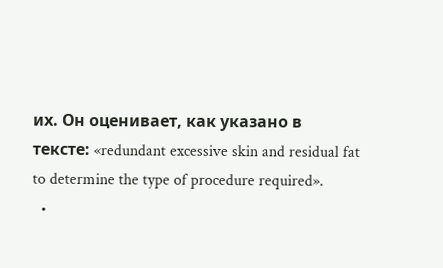их. Он оценивает, как указано в тексте: «redundant excessive skin and residual fat to determine the type of procedure required».
  •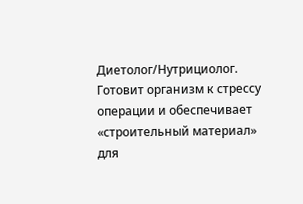Диетолог/Нутрициолог. Готовит организм к стрессу операции и обеспечивает «строительный материал» для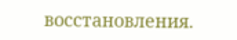восстановления.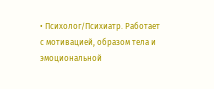• Психолог/Психиатр. Работает с мотивацией, образом тела и эмоциональной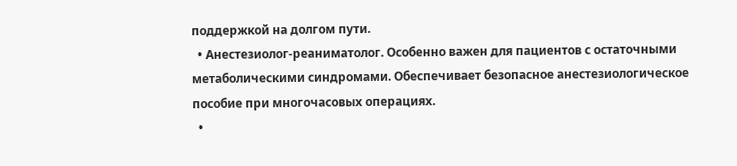поддержкой на долгом пути.
  • Анестезиолог-реаниматолог. Особенно важен для пациентов с остаточными метаболическими синдромами. Обеспечивает безопасное анестезиологическое пособие при многочасовых операциях.
  •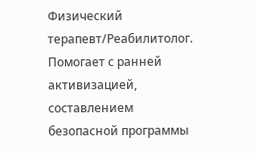Физический терапевт/Реабилитолог. Помогает с ранней активизацией, составлением безопасной программы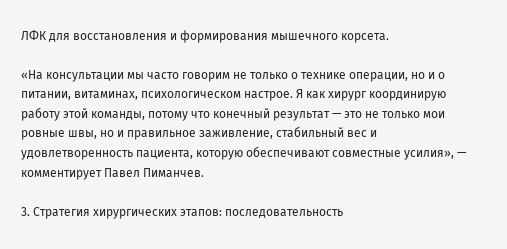ЛФК для восстановления и формирования мышечного корсета.

«На консультации мы часто говорим не только о технике операции, но и о питании, витаминах, психологическом настрое. Я как хирург координирую работу этой команды, потому что конечный результат — это не только мои ровные швы, но и правильное заживление, стабильный вес и удовлетворенность пациента, которую обеспечивают совместные усилия», — комментирует Павел Пиманчев.

3. Стратегия хирургических этапов: последовательность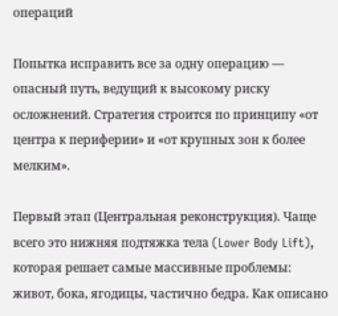операций

Попытка исправить все за одну операцию — опасный путь, ведущий к высокому риску осложнений. Стратегия строится по принципу «от центра к периферии» и «от крупных зон к более мелким».

Первый этап (Центральная реконструкция). Чаще всего это нижняя подтяжка тела (Lower Body Lift), которая решает самые массивные проблемы: живот, бока, ягодицы, частично бедра. Как описано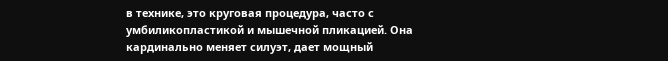в технике, это круговая процедура, часто с умбиликопластикой и мышечной пликацией. Она кардинально меняет силуэт, дает мощный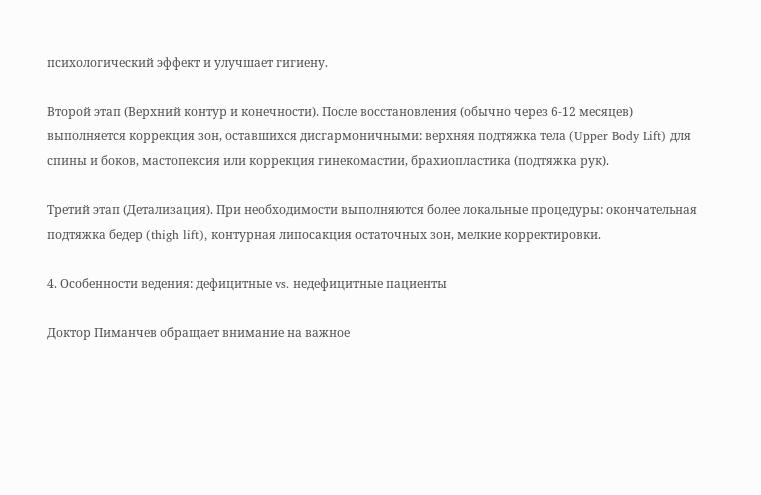психологический эффект и улучшает гигиену.

Второй этап (Верхний контур и конечности). После восстановления (обычно через 6-12 месяцев) выполняется коррекция зон, оставшихся дисгармоничными: верхняя подтяжка тела (Upper Body Lift) для спины и боков, мастопексия или коррекция гинекомастии, брахиопластика (подтяжка рук).

Третий этап (Детализация). При необходимости выполняются более локальные процедуры: окончательная подтяжка бедер (thigh lift), контурная липосакция остаточных зон, мелкие корректировки.

4. Особенности ведения: дефицитные vs. недефицитные пациенты

Доктор Пиманчев обращает внимание на важное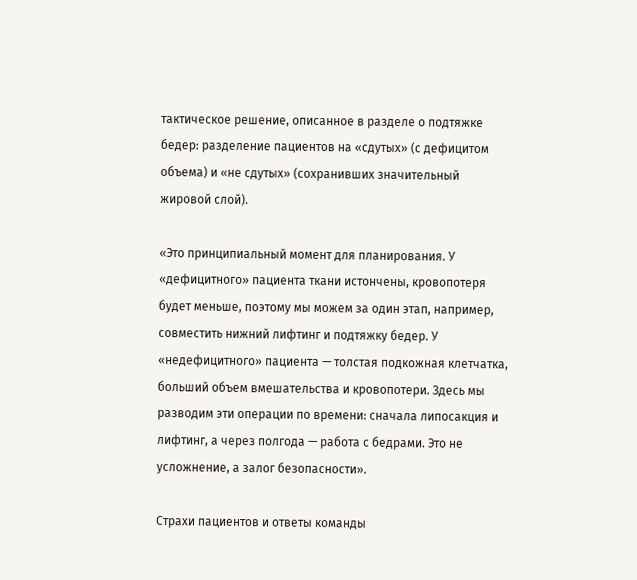тактическое решение, описанное в разделе о подтяжке бедер: разделение пациентов на «сдутых» (с дефицитом объема) и «не сдутых» (сохранивших значительный жировой слой).

«Это принципиальный момент для планирования. У «дефицитного» пациента ткани истончены, кровопотеря будет меньше, поэтому мы можем за один этап, например, совместить нижний лифтинг и подтяжку бедер. У «недефицитного» пациента — толстая подкожная клетчатка, больший объем вмешательства и кровопотери. Здесь мы разводим эти операции по времени: сначала липосакция и лифтинг, а через полгода — работа с бедрами. Это не усложнение, а залог безопасности».

Страхи пациентов и ответы команды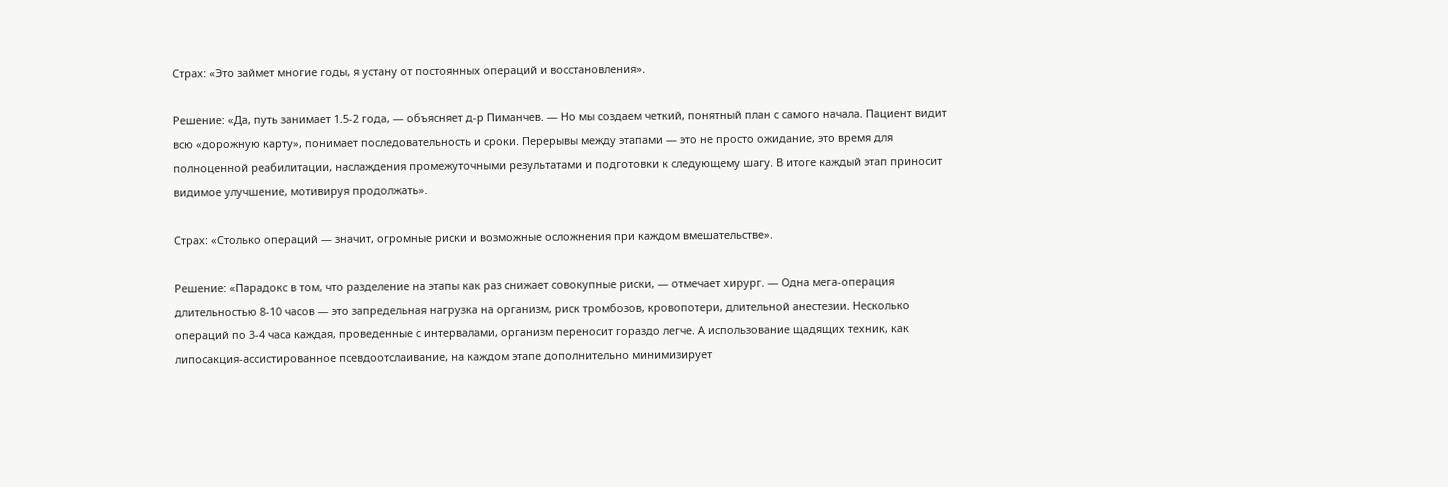Страх: «Это займет многие годы, я устану от постоянных операций и восстановления».

Решение: «Да, путь занимает 1.5-2 года, — объясняет д-р Пиманчев. — Но мы создаем четкий, понятный план с самого начала. Пациент видит всю «дорожную карту», понимает последовательность и сроки. Перерывы между этапами — это не просто ожидание, это время для полноценной реабилитации, наслаждения промежуточными результатами и подготовки к следующему шагу. В итоге каждый этап приносит видимое улучшение, мотивируя продолжать».

Страх: «Столько операций — значит, огромные риски и возможные осложнения при каждом вмешательстве».

Решение: «Парадокс в том, что разделение на этапы как раз снижает совокупные риски, — отмечает хирург. — Одна мега-операция длительностью 8-10 часов — это запредельная нагрузка на организм, риск тромбозов, кровопотери, длительной анестезии. Несколько операций по 3-4 часа каждая, проведенные с интервалами, организм переносит гораздо легче. А использование щадящих техник, как липосакция-ассистированное псевдоотслаивание, на каждом этапе дополнительно минимизирует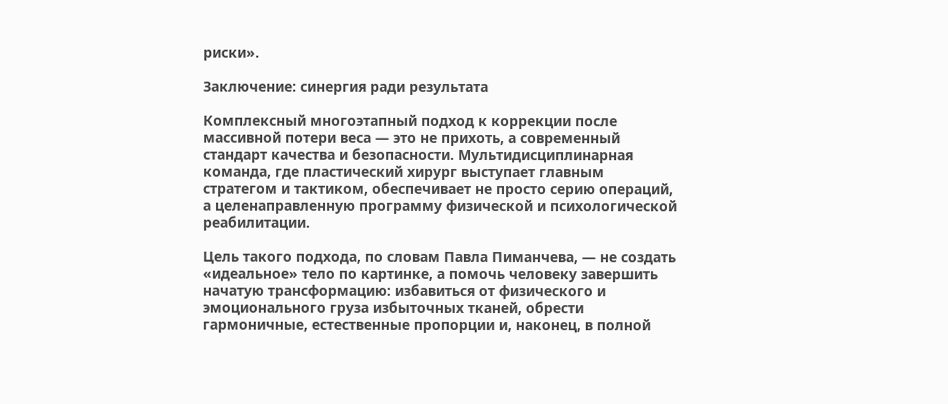риски».

Заключение: синергия ради результата

Комплексный многоэтапный подход к коррекции после массивной потери веса — это не прихоть, а современный стандарт качества и безопасности. Мультидисциплинарная команда, где пластический хирург выступает главным стратегом и тактиком, обеспечивает не просто серию операций, а целенаправленную программу физической и психологической реабилитации.

Цель такого подхода, по словам Павла Пиманчева, — не создать «идеальное» тело по картинке, а помочь человеку завершить начатую трансформацию: избавиться от физического и эмоционального груза избыточных тканей, обрести гармоничные, естественные пропорции и, наконец, в полной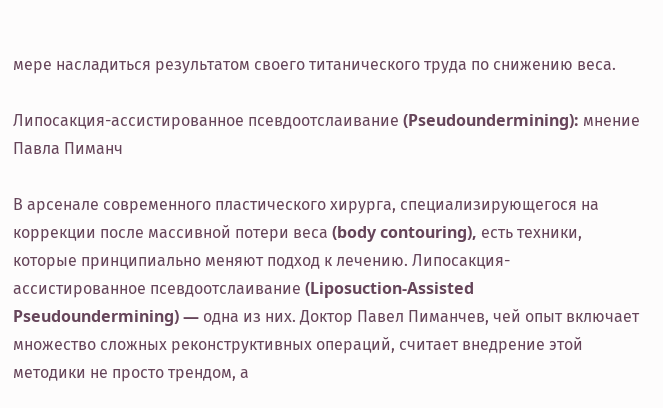мере насладиться результатом своего титанического труда по снижению веса.

Липосакция-ассистированное псевдоотслаивание (Pseudoundermining): мнение Павла Пиманч

В арсенале современного пластического хирурга, специализирующегося на коррекции после массивной потери веса (body contouring), есть техники, которые принципиально меняют подход к лечению. Липосакция-ассистированное псевдоотслаивание (Liposuction-Assisted Pseudoundermining) — одна из них. Доктор Павел Пиманчев, чей опыт включает множество сложных реконструктивных операций, считает внедрение этой методики не просто трендом, а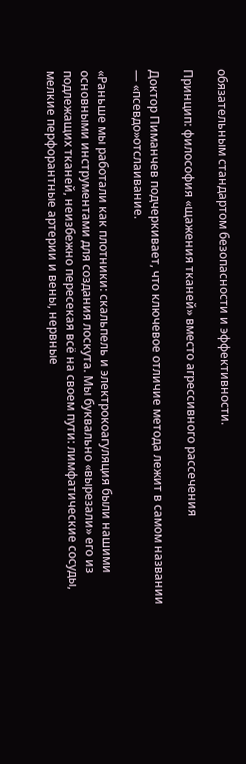обязательным стандартом безопасности и эффективности.

Принцип: философия «щажения тканей» вместо агрессивного рассечения

Доктор Пиманчев подчеркивает, что ключевое отличие метода лежит в самом названии — «псевдо»отслаивание.

«Раньше мы работали как плотники: скальпель и электрокоагуляция были нашими основными инструментами для создания лоскута. Мы буквально «вырезали» его из подлежащих тканей, неизбежно пересекая всё на своем пути: лимфатические сосуды, мелкие перфорантные артерии и вены, нервные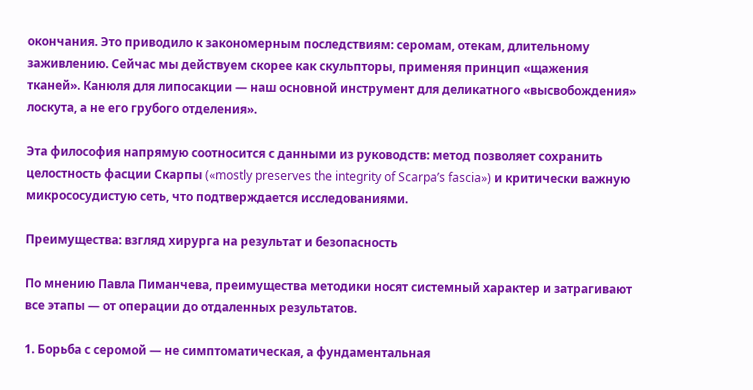окончания. Это приводило к закономерным последствиям: серомам, отекам, длительному заживлению. Сейчас мы действуем скорее как скульпторы, применяя принцип «щажения тканей». Канюля для липосакции — наш основной инструмент для деликатного «высвобождения» лоскута, а не его грубого отделения».

Эта философия напрямую соотносится с данными из руководств: метод позволяет сохранить целостность фасции Скарпы («mostly preserves the integrity of Scarpa’s fascia») и критически важную микрососудистую сеть, что подтверждается исследованиями.

Преимущества: взгляд хирурга на результат и безопасность

По мнению Павла Пиманчева, преимущества методики носят системный характер и затрагивают все этапы — от операции до отдаленных результатов.

1. Борьба с серомой — не симптоматическая, а фундаментальная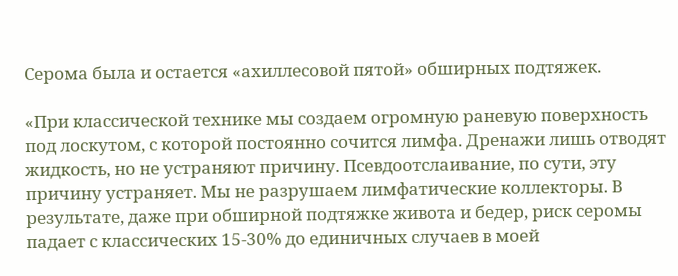Серома была и остается «ахиллесовой пятой» обширных подтяжек.

«При классической технике мы создаем огромную раневую поверхность под лоскутом, с которой постоянно сочится лимфа. Дренажи лишь отводят жидкость, но не устраняют причину. Псевдоотслаивание, по сути, эту причину устраняет. Мы не разрушаем лимфатические коллекторы. В результате, даже при обширной подтяжке живота и бедер, риск серомы падает с классических 15-30% до единичных случаев в моей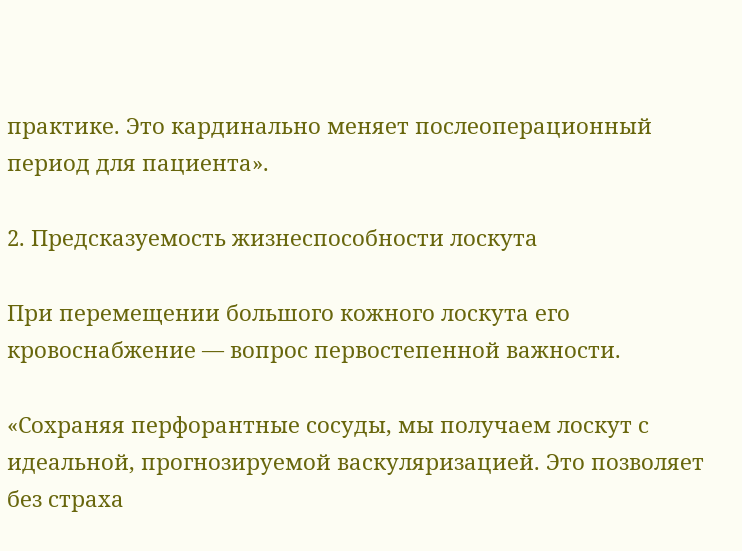практике. Это кардинально меняет послеоперационный период для пациента».

2. Предсказуемость жизнеспособности лоскута

При перемещении большого кожного лоскута его кровоснабжение — вопрос первостепенной важности.

«Сохраняя перфорантные сосуды, мы получаем лоскут с идеальной, прогнозируемой васкуляризацией. Это позволяет без страха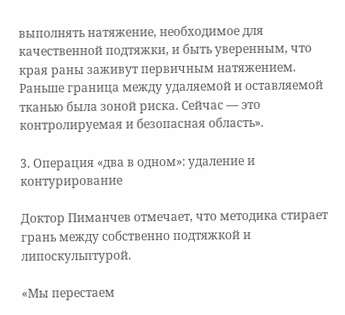выполнять натяжение, необходимое для качественной подтяжки, и быть уверенным, что края раны заживут первичным натяжением. Раньше граница между удаляемой и оставляемой тканью была зоной риска. Сейчас — это контролируемая и безопасная область».

3. Операция «два в одном»: удаление и контурирование

Доктор Пиманчев отмечает, что методика стирает грань между собственно подтяжкой и липоскульптурой.

«Мы перестаем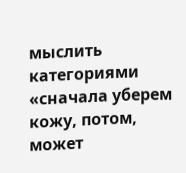мыслить категориями «сначала уберем кожу, потом, может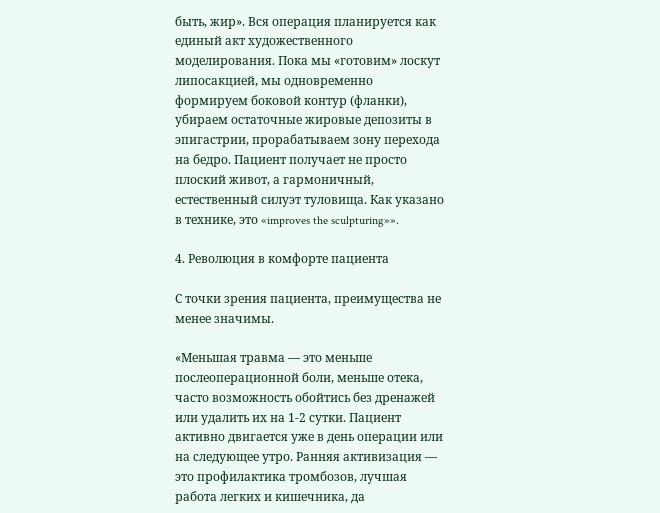быть, жир». Вся операция планируется как единый акт художественного моделирования. Пока мы «готовим» лоскут липосакцией, мы одновременно формируем боковой контур (фланки), убираем остаточные жировые депозиты в эпигастрии, прорабатываем зону перехода на бедро. Пациент получает не просто плоский живот, а гармоничный, естественный силуэт туловища. Как указано в технике, это «improves the sculpturing»».

4. Революция в комфорте пациента

С точки зрения пациента, преимущества не менее значимы.

«Меньшая травма — это меньше послеоперационной боли, меньше отека, часто возможность обойтись без дренажей или удалить их на 1-2 сутки. Пациент активно двигается уже в день операции или на следующее утро. Ранняя активизация — это профилактика тромбозов, лучшая работа легких и кишечника, да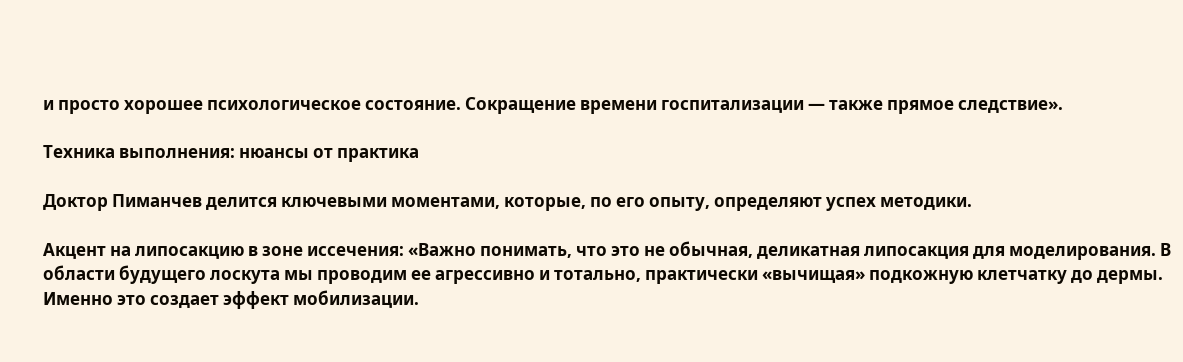и просто хорошее психологическое состояние. Сокращение времени госпитализации — также прямое следствие».

Техника выполнения: нюансы от практика

Доктор Пиманчев делится ключевыми моментами, которые, по его опыту, определяют успех методики.

Акцент на липосакцию в зоне иссечения: «Важно понимать, что это не обычная, деликатная липосакция для моделирования. В области будущего лоскута мы проводим ее агрессивно и тотально, практически «вычищая» подкожную клетчатку до дермы. Именно это создает эффект мобилизации.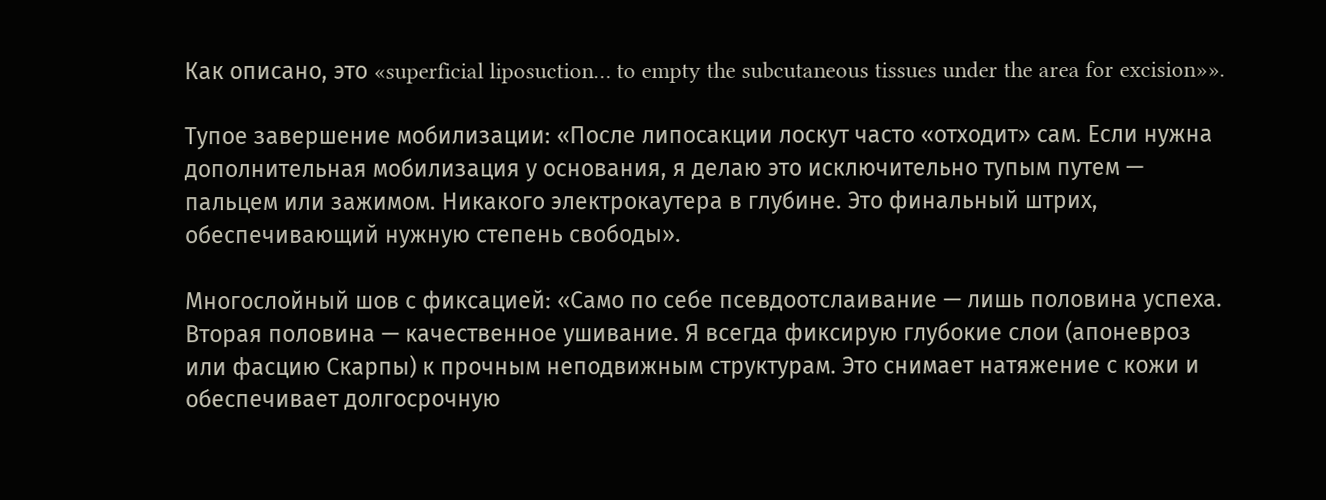Как описано, это «superficial liposuction… to empty the subcutaneous tissues under the area for excision»».

Тупое завершение мобилизации: «После липосакции лоскут часто «отходит» сам. Если нужна дополнительная мобилизация у основания, я делаю это исключительно тупым путем — пальцем или зажимом. Никакого электрокаутера в глубине. Это финальный штрих, обеспечивающий нужную степень свободы».

Многослойный шов с фиксацией: «Само по себе псевдоотслаивание — лишь половина успеха. Вторая половина — качественное ушивание. Я всегда фиксирую глубокие слои (апоневроз или фасцию Скарпы) к прочным неподвижным структурам. Это снимает натяжение с кожи и обеспечивает долгосрочную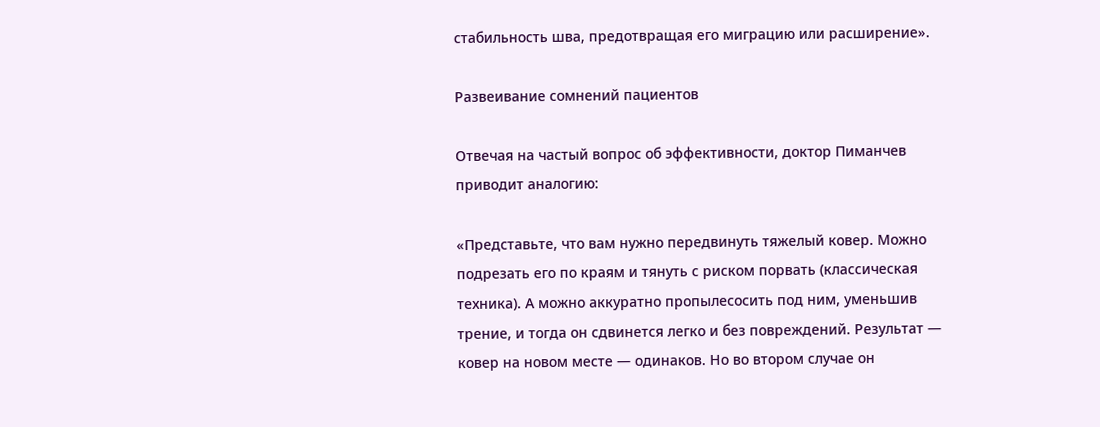стабильность шва, предотвращая его миграцию или расширение».

Развеивание сомнений пациентов

Отвечая на частый вопрос об эффективности, доктор Пиманчев приводит аналогию:

«Представьте, что вам нужно передвинуть тяжелый ковер. Можно подрезать его по краям и тянуть с риском порвать (классическая техника). А можно аккуратно пропылесосить под ним, уменьшив трение, и тогда он сдвинется легко и без повреждений. Результат — ковер на новом месте — одинаков. Но во втором случае он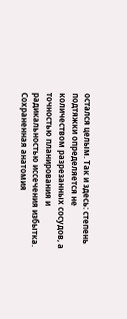остался целым. Так и здесь: степень подтяжки определяется не количеством разрезанных сосудов, а точностью планирования и радикальностью иссечения избытка. Сохраненная анатомия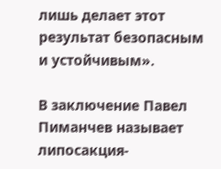лишь делает этот результат безопасным и устойчивым».

В заключение Павел Пиманчев называет липосакция-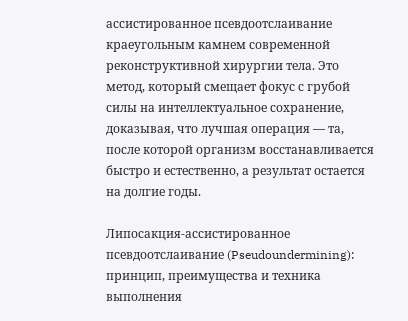ассистированное псевдоотслаивание краеугольным камнем современной реконструктивной хирургии тела. Это метод, который смещает фокус с грубой силы на интеллектуальное сохранение, доказывая, что лучшая операция — та, после которой организм восстанавливается быстро и естественно, а результат остается на долгие годы.

Липосакция-ассистированное псевдоотслаивание (Pseudoundermining): принцип, преимущества и техника выполнения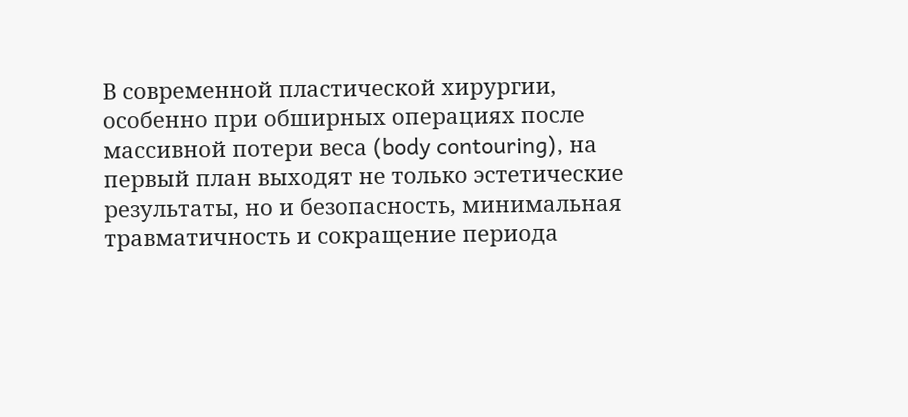В современной пластической хирургии, особенно при обширных операциях после массивной потери веса (body contouring), на первый план выходят не только эстетические результаты, но и безопасность, минимальная травматичность и сокращение периода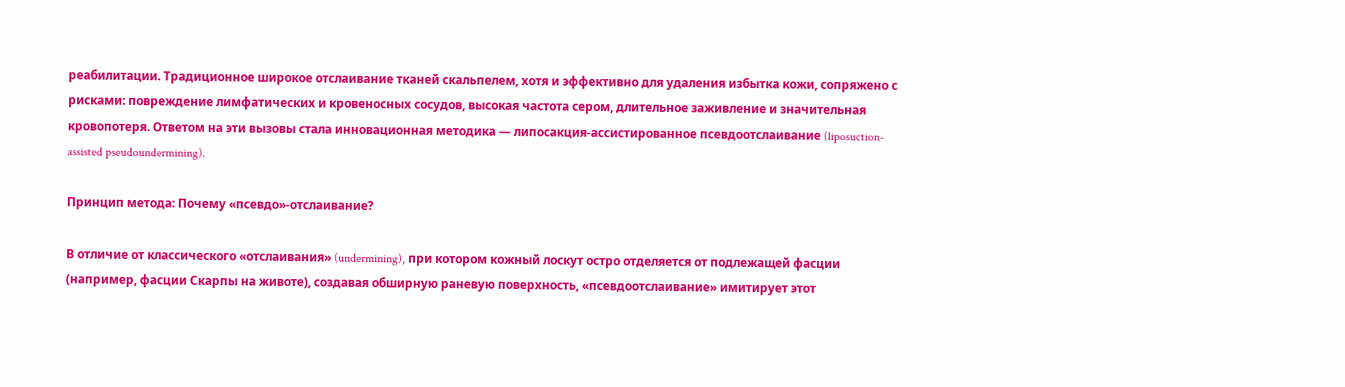реабилитации. Традиционное широкое отслаивание тканей скальпелем, хотя и эффективно для удаления избытка кожи, сопряжено с рисками: повреждение лимфатических и кровеносных сосудов, высокая частота сером, длительное заживление и значительная кровопотеря. Ответом на эти вызовы стала инновационная методика — липосакция-ассистированное псевдоотслаивание (liposuction-assisted pseudoundermining).

Принцип метода: Почему «псевдо»-отслаивание?

В отличие от классического «отслаивания» (undermining), при котором кожный лоскут остро отделяется от подлежащей фасции (например, фасции Скарпы на животе), создавая обширную раневую поверхность, «псевдоотслаивание» имитирует этот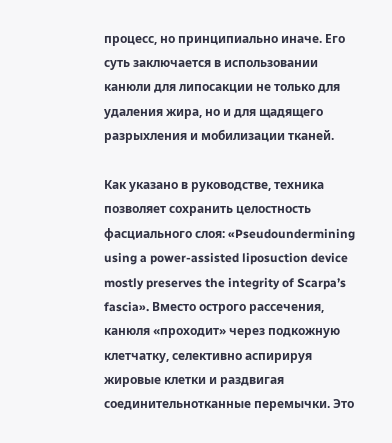процесс, но принципиально иначе. Его суть заключается в использовании канюли для липосакции не только для удаления жира, но и для щадящего разрыхления и мобилизации тканей.

Как указано в руководстве, техника позволяет сохранить целостность фасциального слоя: «Pseudoundermining using a power-assisted liposuction device mostly preserves the integrity of Scarpa’s fascia». Вместо острого рассечения, канюля «проходит» через подкожную клетчатку, селективно аспирируя жировые клетки и раздвигая соединительнотканные перемычки. Это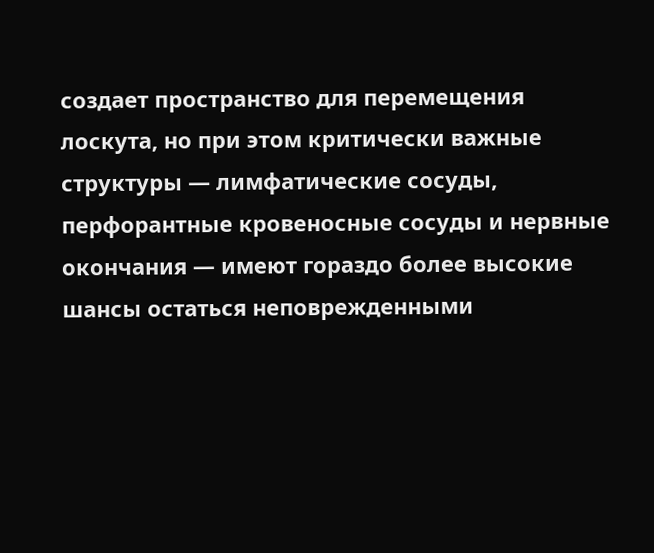создает пространство для перемещения лоскута, но при этом критически важные структуры — лимфатические сосуды, перфорантные кровеносные сосуды и нервные окончания — имеют гораздо более высокие шансы остаться неповрежденными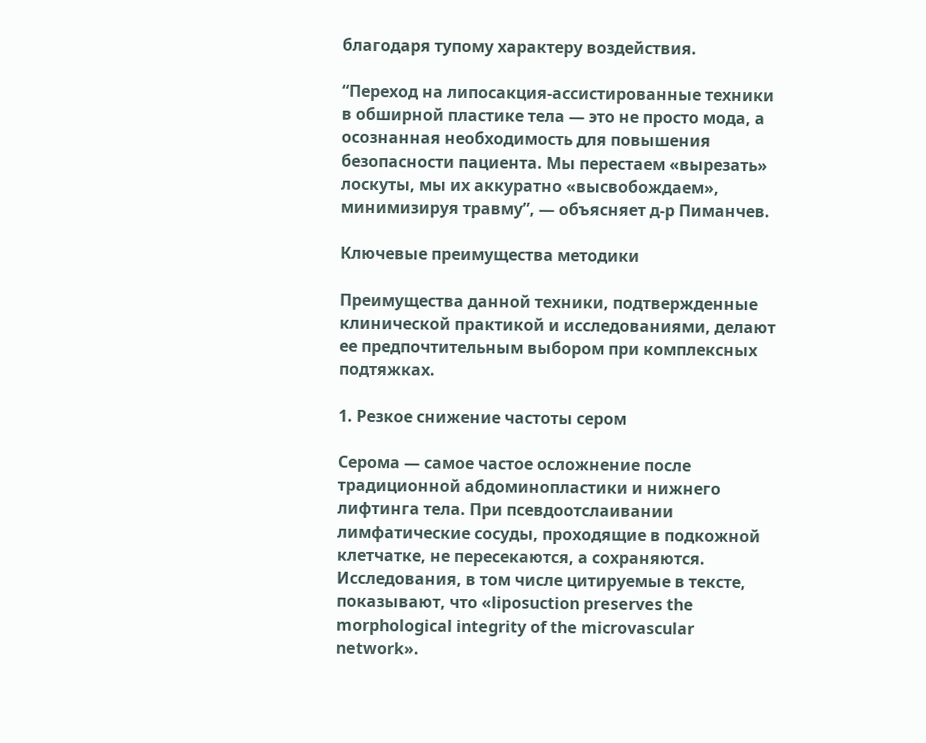благодаря тупому характеру воздействия.

“Переход на липосакция-ассистированные техники в обширной пластике тела — это не просто мода, а осознанная необходимость для повышения безопасности пациента. Мы перестаем «вырезать» лоскуты, мы их аккуратно «высвобождаем», минимизируя травму”, — объясняет д-р Пиманчев.

Ключевые преимущества методики

Преимущества данной техники, подтвержденные клинической практикой и исследованиями, делают ее предпочтительным выбором при комплексных подтяжках.

1. Резкое снижение частоты сером

Серома — самое частое осложнение после традиционной абдоминопластики и нижнего лифтинга тела. При псевдоотслаивании лимфатические сосуды, проходящие в подкожной клетчатке, не пересекаются, а сохраняются. Исследования, в том числе цитируемые в тексте, показывают, что «liposuction preserves the morphological integrity of the microvascular network».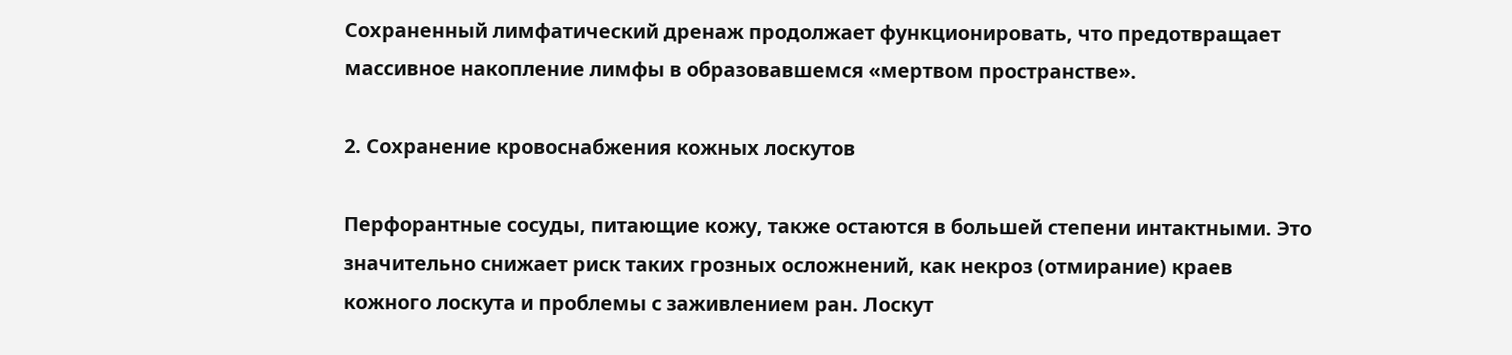Сохраненный лимфатический дренаж продолжает функционировать, что предотвращает массивное накопление лимфы в образовавшемся «мертвом пространстве».

2. Сохранение кровоснабжения кожных лоскутов

Перфорантные сосуды, питающие кожу, также остаются в большей степени интактными. Это значительно снижает риск таких грозных осложнений, как некроз (отмирание) краев кожного лоскута и проблемы с заживлением ран. Лоскут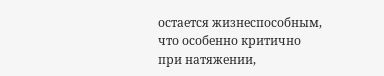остается жизнеспособным, что особенно критично при натяжении,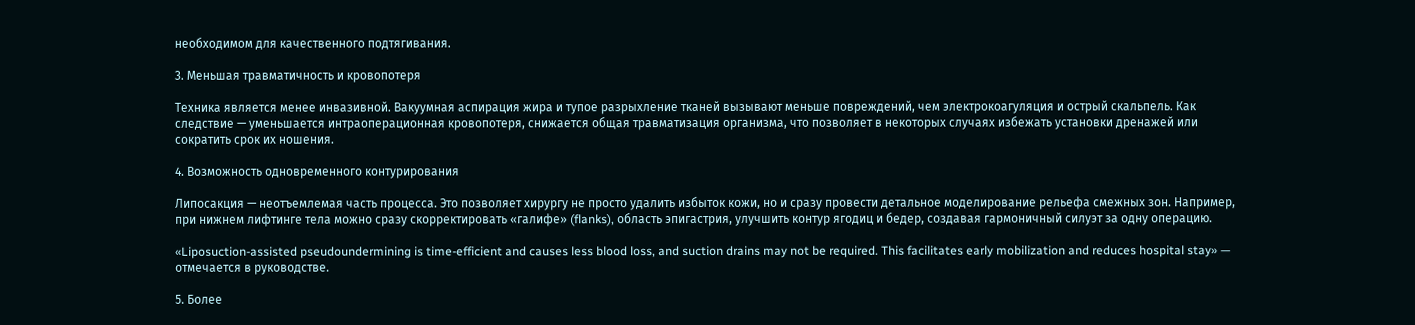необходимом для качественного подтягивания.

3. Меньшая травматичность и кровопотеря

Техника является менее инвазивной. Вакуумная аспирация жира и тупое разрыхление тканей вызывают меньше повреждений, чем электрокоагуляция и острый скальпель. Как следствие — уменьшается интраоперационная кровопотеря, снижается общая травматизация организма, что позволяет в некоторых случаях избежать установки дренажей или сократить срок их ношения.

4. Возможность одновременного контурирования

Липосакция — неотъемлемая часть процесса. Это позволяет хирургу не просто удалить избыток кожи, но и сразу провести детальное моделирование рельефа смежных зон. Например, при нижнем лифтинге тела можно сразу скорректировать «галифе» (flanks), область эпигастрия, улучшить контур ягодиц и бедер, создавая гармоничный силуэт за одну операцию.

«Liposuction-assisted pseudoundermining is time-efficient and causes less blood loss, and suction drains may not be required. This facilitates early mobilization and reduces hospital stay» — отмечается в руководстве.

5. Более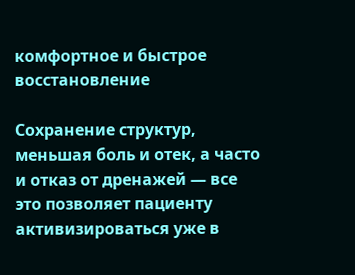комфортное и быстрое восстановление

Сохранение структур, меньшая боль и отек, а часто и отказ от дренажей — все это позволяет пациенту активизироваться уже в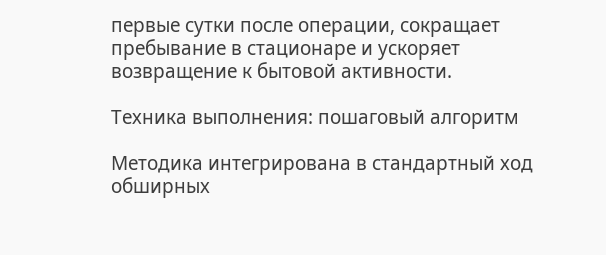первые сутки после операции, сокращает пребывание в стационаре и ускоряет возвращение к бытовой активности.

Техника выполнения: пошаговый алгоритм

Методика интегрирована в стандартный ход обширных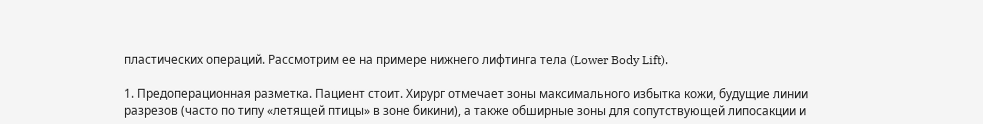пластических операций. Рассмотрим ее на примере нижнего лифтинга тела (Lower Body Lift).

1. Предоперационная разметка. Пациент стоит. Хирург отмечает зоны максимального избытка кожи, будущие линии разрезов (часто по типу «летящей птицы» в зоне бикини), а также обширные зоны для сопутствующей липосакции и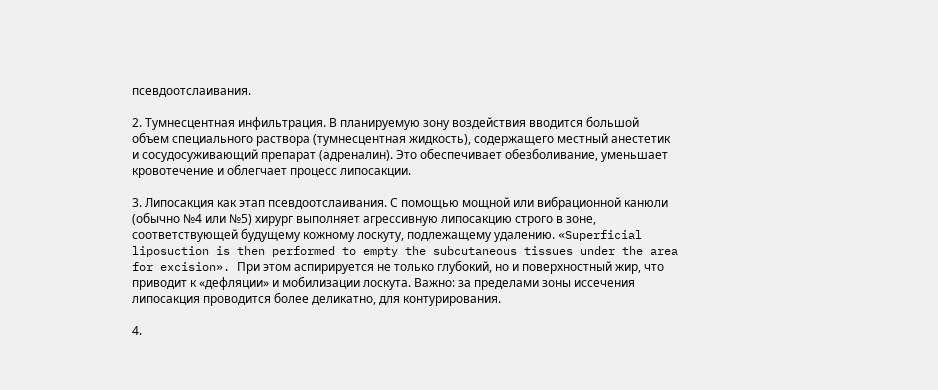псевдоотслаивания.

2. Тумнесцентная инфильтрация. В планируемую зону воздействия вводится большой объем специального раствора (тумнесцентная жидкость), содержащего местный анестетик и сосудосуживающий препарат (адреналин). Это обеспечивает обезболивание, уменьшает кровотечение и облегчает процесс липосакции.

3. Липосакция как этап псевдоотслаивания. С помощью мощной или вибрационной канюли (обычно №4 или №5) хирург выполняет агрессивную липосакцию строго в зоне, соответствующей будущему кожному лоскуту, подлежащему удалению. «Superficial liposuction is then performed to empty the subcutaneous tissues under the area for excision». При этом аспирируется не только глубокий, но и поверхностный жир, что приводит к «дефляции» и мобилизации лоскута. Важно: за пределами зоны иссечения липосакция проводится более деликатно, для контурирования.

4.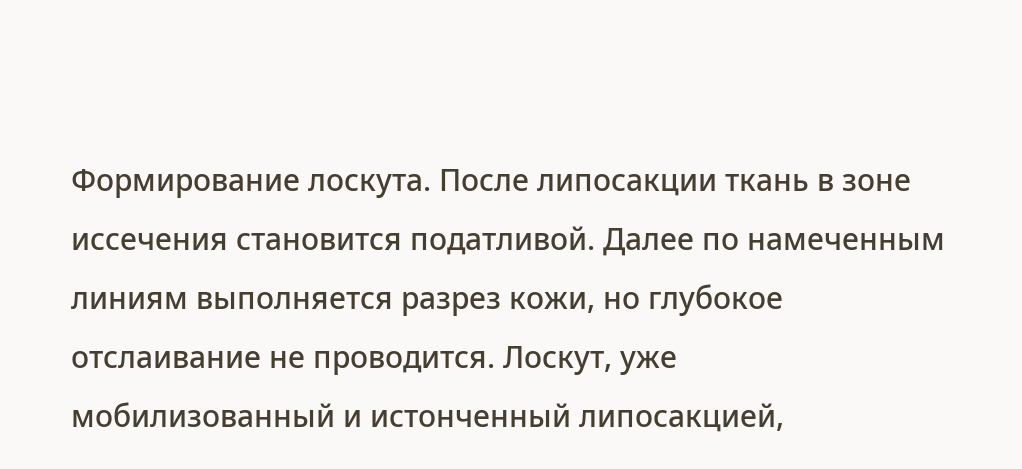Формирование лоскута. После липосакции ткань в зоне иссечения становится податливой. Далее по намеченным линиям выполняется разрез кожи, но глубокое отслаивание не проводится. Лоскут, уже мобилизованный и истонченный липосакцией,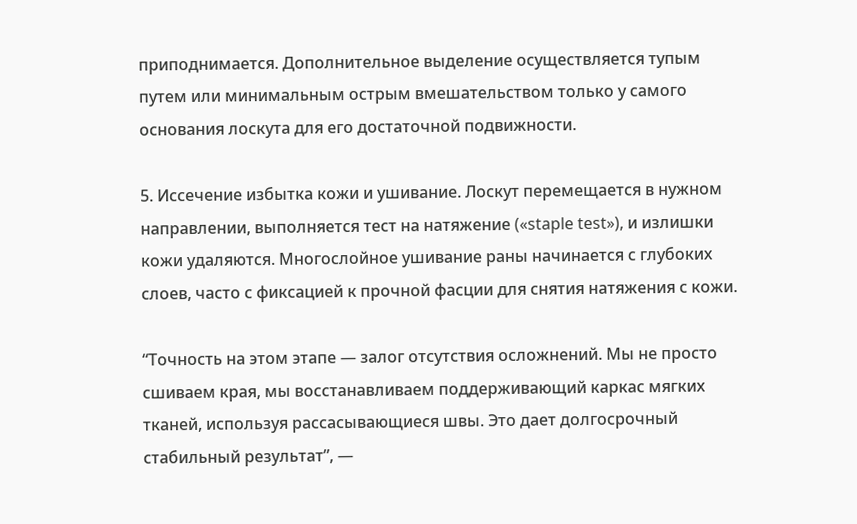приподнимается. Дополнительное выделение осуществляется тупым путем или минимальным острым вмешательством только у самого основания лоскута для его достаточной подвижности.

5. Иссечение избытка кожи и ушивание. Лоскут перемещается в нужном направлении, выполняется тест на натяжение («staple test»), и излишки кожи удаляются. Многослойное ушивание раны начинается с глубоких слоев, часто с фиксацией к прочной фасции для снятия натяжения с кожи.

“Точность на этом этапе — залог отсутствия осложнений. Мы не просто сшиваем края, мы восстанавливаем поддерживающий каркас мягких тканей, используя рассасывающиеся швы. Это дает долгосрочный стабильный результат”, —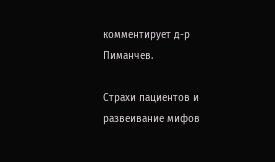комментирует д-р Пиманчев.

Страхи пациентов и развеивание мифов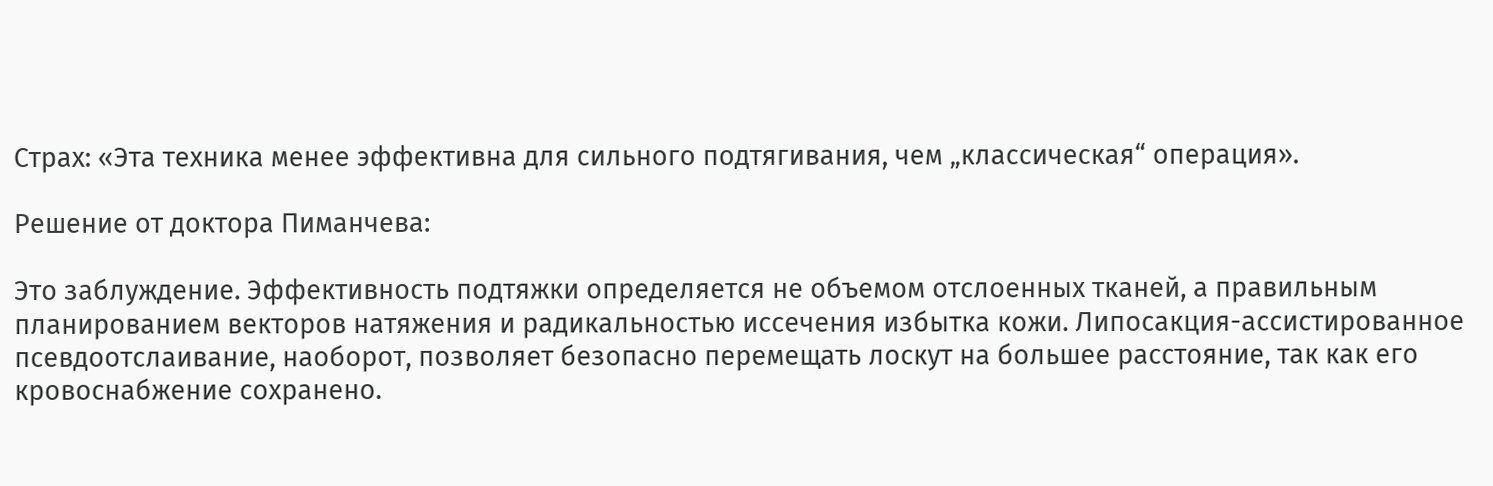Страх: «Эта техника менее эффективна для сильного подтягивания, чем „классическая“ операция».

Решение от доктора Пиманчева:

Это заблуждение. Эффективность подтяжки определяется не объемом отслоенных тканей, а правильным планированием векторов натяжения и радикальностью иссечения избытка кожи. Липосакция-ассистированное псевдоотслаивание, наоборот, позволяет безопасно перемещать лоскут на большее расстояние, так как его кровоснабжение сохранено.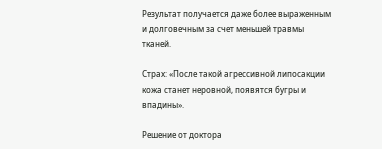Результат получается даже более выраженным и долговечным за счет меньшей травмы тканей.

Страх: «После такой агрессивной липосакции кожа станет неровной, появятся бугры и впадины».

Решение от доктора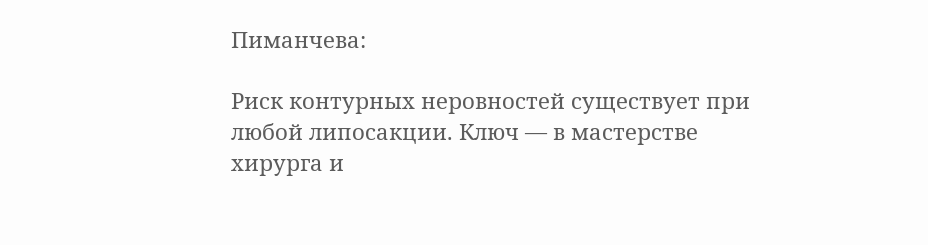Пиманчева:

Риск контурных неровностей существует при любой липосакции. Ключ — в мастерстве хирурга и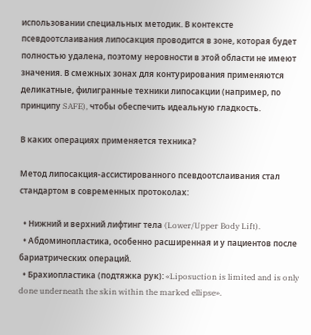использовании специальных методик. В контексте псевдоотслаивания липосакция проводится в зоне, которая будет полностью удалена, поэтому неровности в этой области не имеют значения. В смежных зонах для контурирования применяются деликатные, филигранные техники липосакции (например, по принципу SAFE), чтобы обеспечить идеальную гладкость.

В каких операциях применяется техника?

Метод липосакция-ассистированного псевдоотслаивания стал стандартом в современных протоколах:

  • Нижний и верхний лифтинг тела (Lower/Upper Body Lift).
  • Абдоминопластика, особенно расширенная и у пациентов после бариатрических операций.
  • Брахиопластика (подтяжка рук): «Liposuction is limited and is only done underneath the skin within the marked ellipse».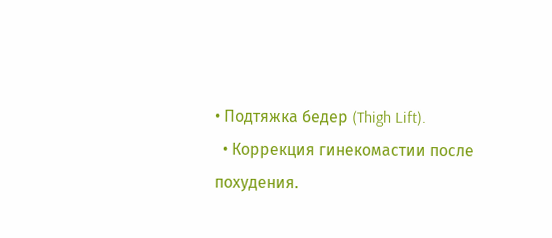• Подтяжка бедер (Thigh Lift).
  • Коррекция гинекомастии после похудения.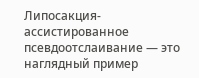Липосакция-ассистированное псевдоотслаивание — это наглядный пример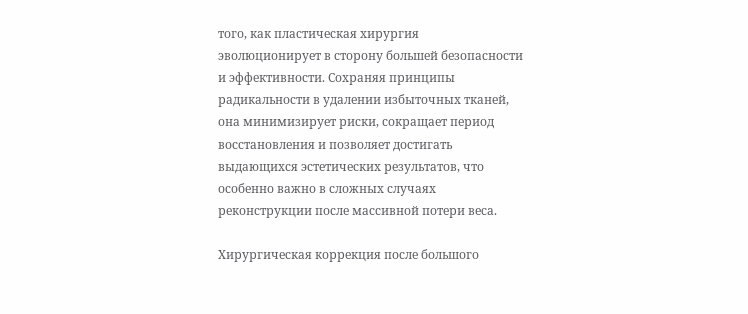того, как пластическая хирургия эволюционирует в сторону большей безопасности и эффективности. Сохраняя принципы радикальности в удалении избыточных тканей, она минимизирует риски, сокращает период восстановления и позволяет достигать выдающихся эстетических результатов, что особенно важно в сложных случаях реконструкции после массивной потери веса.

Хирургическая коррекция после большого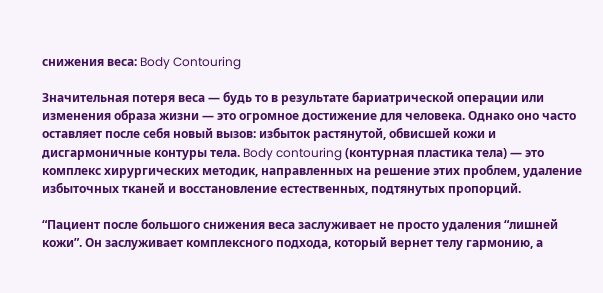снижения веса: Body Contouring

Значительная потеря веса — будь то в результате бариатрической операции или изменения образа жизни — это огромное достижение для человека. Однако оно часто оставляет после себя новый вызов: избыток растянутой, обвисшей кожи и дисгармоничные контуры тела. Body contouring (контурная пластика тела) — это комплекс хирургических методик, направленных на решение этих проблем, удаление избыточных тканей и восстановление естественных, подтянутых пропорций.

“Пациент после большого снижения веса заслуживает не просто удаления “лишней кожи”. Он заслуживает комплексного подхода, который вернет телу гармонию, а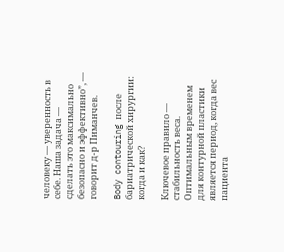человеку — уверенность в себе. Наша задача — сделать это максимально безопасно и эффективно”, — говорит д-р Пиманчев.

Body contouring после бариатрической хирургии: когда и как?

Ключевое правило — стабильность веса. Оптимальным временем для контурной пластики является период, когда вес пациента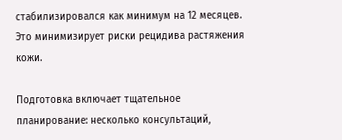стабилизировался как минимум на 12 месяцев. Это минимизирует риски рецидива растяжения кожи.

Подготовка включает тщательное планирование: несколько консультаций,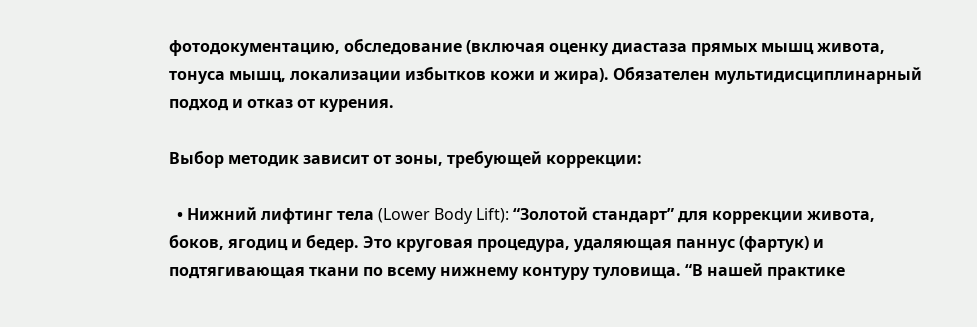фотодокументацию, обследование (включая оценку диастаза прямых мышц живота, тонуса мышц, локализации избытков кожи и жира). Обязателен мультидисциплинарный подход и отказ от курения.

Выбор методик зависит от зоны, требующей коррекции:

  • Нижний лифтинг тела (Lower Body Lift): “Золотой стандарт” для коррекции живота, боков, ягодиц и бедер. Это круговая процедура, удаляющая паннус (фартук) и подтягивающая ткани по всему нижнему контуру туловища. “В нашей практике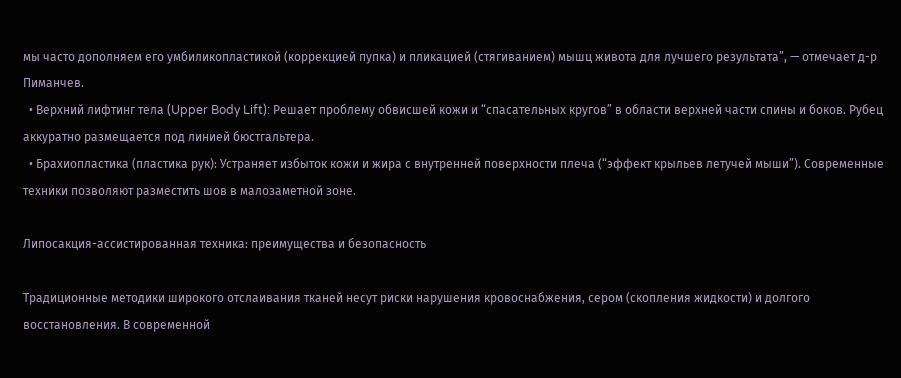мы часто дополняем его умбиликопластикой (коррекцией пупка) и пликацией (стягиванием) мышц живота для лучшего результата”, — отмечает д-р Пиманчев.
  • Верхний лифтинг тела (Upper Body Lift): Решает проблему обвисшей кожи и “спасательных кругов” в области верхней части спины и боков. Рубец аккуратно размещается под линией бюстгальтера.
  • Брахиопластика (пластика рук): Устраняет избыток кожи и жира с внутренней поверхности плеча (“эффект крыльев летучей мыши”). Современные техники позволяют разместить шов в малозаметной зоне.

Липосакция-ассистированная техника: преимущества и безопасность

Традиционные методики широкого отслаивания тканей несут риски нарушения кровоснабжения, сером (скопления жидкости) и долгого восстановления. В современной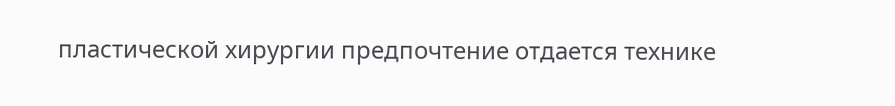пластической хирургии предпочтение отдается технике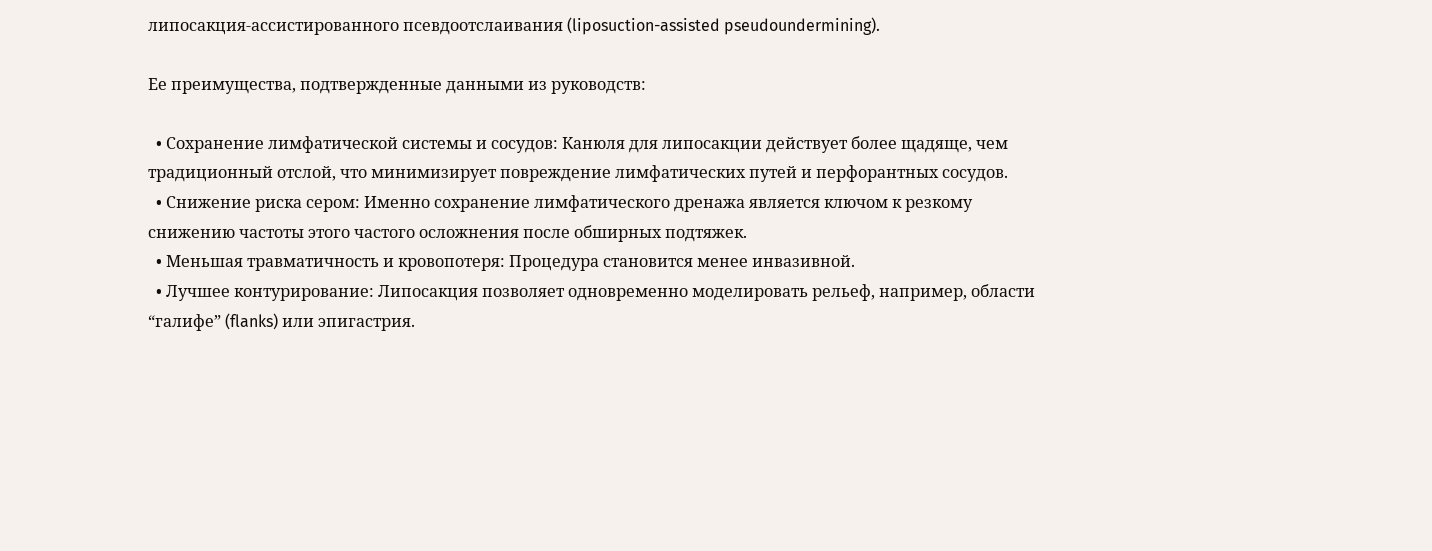липосакция-ассистированного псевдоотслаивания (liposuction-assisted pseudoundermining).

Ее преимущества, подтвержденные данными из руководств:

  • Сохранение лимфатической системы и сосудов: Канюля для липосакции действует более щадяще, чем традиционный отслой, что минимизирует повреждение лимфатических путей и перфорантных сосудов.
  • Снижение риска сером: Именно сохранение лимфатического дренажа является ключом к резкому снижению частоты этого частого осложнения после обширных подтяжек.
  • Меньшая травматичность и кровопотеря: Процедура становится менее инвазивной.
  • Лучшее контурирование: Липосакция позволяет одновременно моделировать рельеф, например, области “галифе” (flanks) или эпигастрия.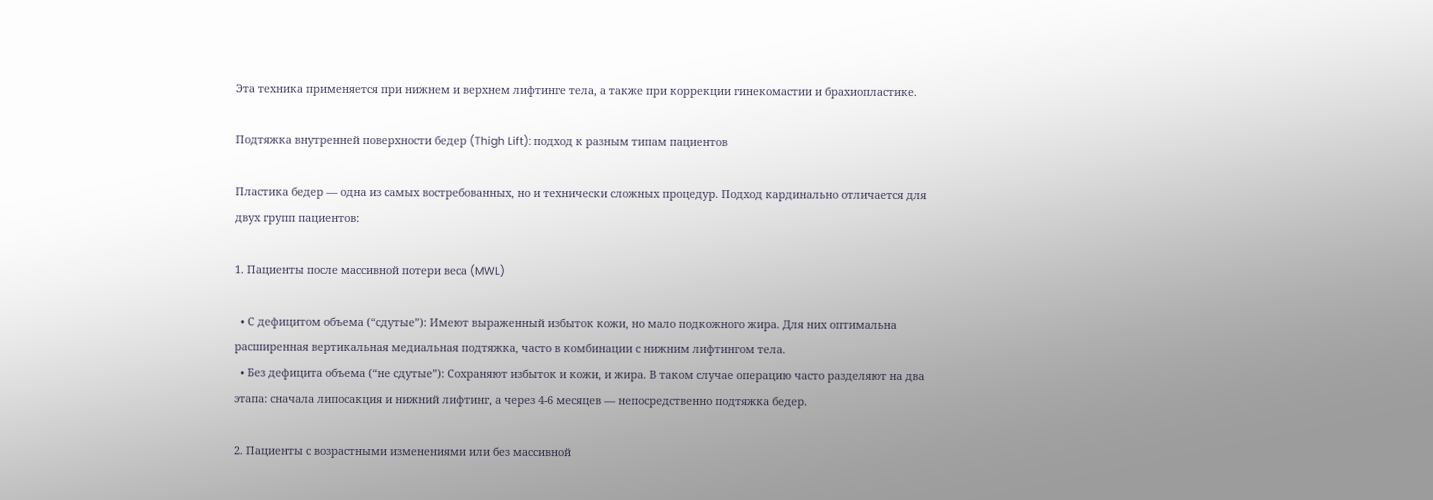Эта техника применяется при нижнем и верхнем лифтинге тела, а также при коррекции гинекомастии и брахиопластике.

Подтяжка внутренней поверхности бедер (Thigh Lift): подход к разным типам пациентов

Пластика бедер — одна из самых востребованных, но и технически сложных процедур. Подход кардинально отличается для двух групп пациентов:

1. Пациенты после массивной потери веса (MWL)

  • С дефицитом объема (“сдутые”): Имеют выраженный избыток кожи, но мало подкожного жира. Для них оптимальна расширенная вертикальная медиальная подтяжка, часто в комбинации с нижним лифтингом тела.
  • Без дефицита объема (“не сдутые”): Сохраняют избыток и кожи, и жира. В таком случае операцию часто разделяют на два этапа: сначала липосакция и нижний лифтинг, а через 4-6 месяцев — непосредственно подтяжка бедер.

2. Пациенты с возрастными изменениями или без массивной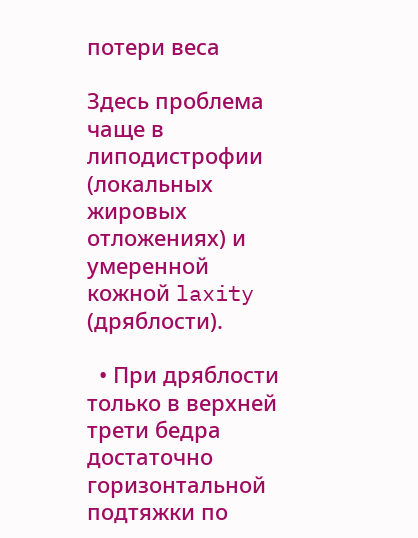потери веса

Здесь проблема чаще в липодистрофии (локальных жировых отложениях) и умеренной кожной laxity (дряблости).

  • При дряблости только в верхней трети бедра достаточно горизонтальной подтяжки по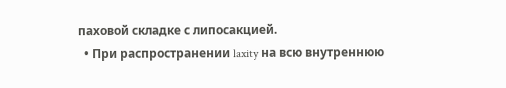паховой складке с липосакцией.
  • При распространении laxity на всю внутреннюю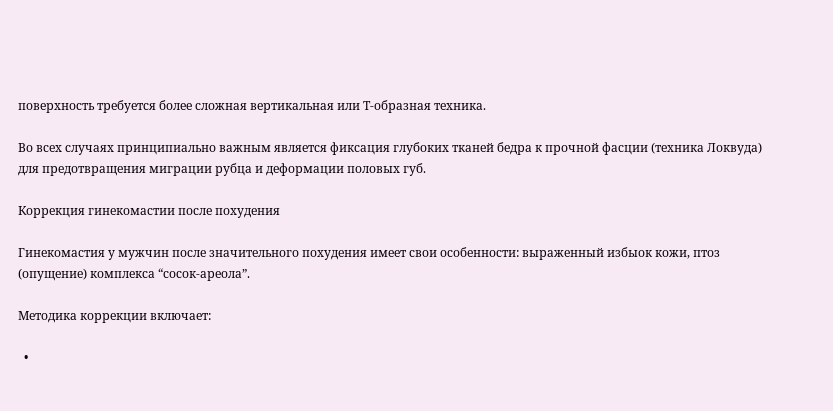поверхность требуется более сложная вертикальная или Т-образная техника.

Во всех случаях принципиально важным является фиксация глубоких тканей бедра к прочной фасции (техника Локвуда) для предотвращения миграции рубца и деформации половых губ.

Коррекция гинекомастии после похудения

Гинекомастия у мужчин после значительного похудения имеет свои особенности: выраженный избыок кожи, птоз (опущение) комплекса “сосок-ареола”.

Методика коррекции включает:

  •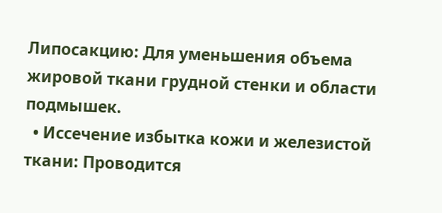Липосакцию: Для уменьшения объема жировой ткани грудной стенки и области подмышек.
  • Иссечение избытка кожи и железистой ткани: Проводится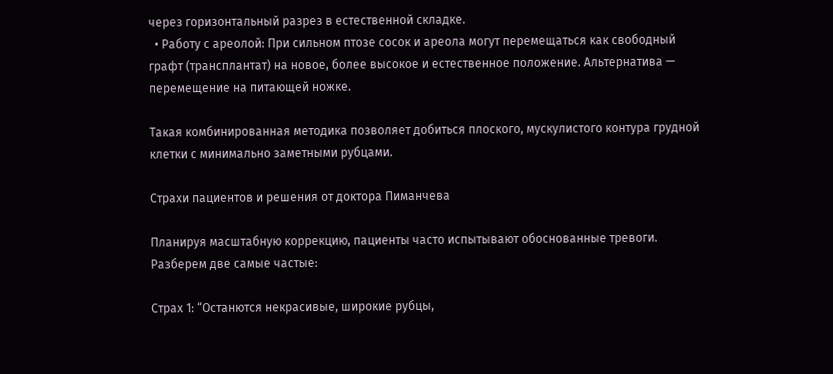через горизонтальный разрез в естественной складке.
  • Работу с ареолой: При сильном птозе сосок и ареола могут перемещаться как свободный графт (трансплантат) на новое, более высокое и естественное положение. Альтернатива — перемещение на питающей ножке.

Такая комбинированная методика позволяет добиться плоского, мускулистого контура грудной клетки с минимально заметными рубцами.

Страхи пациентов и решения от доктора Пиманчева

Планируя масштабную коррекцию, пациенты часто испытывают обоснованные тревоги. Разберем две самые частые:

Страх 1: “Останются некрасивые, широкие рубцы,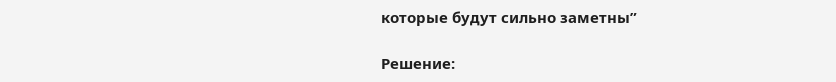которые будут сильно заметны”

Решение: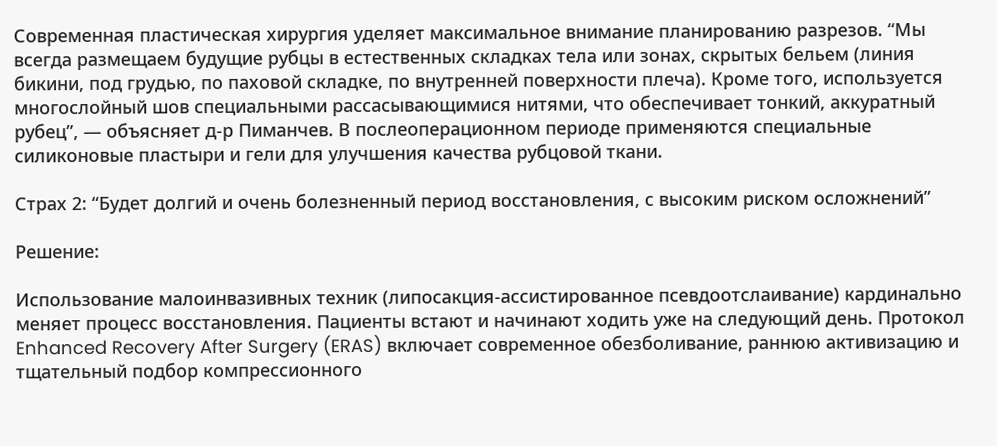Современная пластическая хирургия уделяет максимальное внимание планированию разрезов. “Мы всегда размещаем будущие рубцы в естественных складках тела или зонах, скрытых бельем (линия бикини, под грудью, по паховой складке, по внутренней поверхности плеча). Кроме того, используется многослойный шов специальными рассасывающимися нитями, что обеспечивает тонкий, аккуратный рубец”, — объясняет д-р Пиманчев. В послеоперационном периоде применяются специальные силиконовые пластыри и гели для улучшения качества рубцовой ткани.

Страх 2: “Будет долгий и очень болезненный период восстановления, с высоким риском осложнений”

Решение:

Использование малоинвазивных техник (липосакция-ассистированное псевдоотслаивание) кардинально меняет процесс восстановления. Пациенты встают и начинают ходить уже на следующий день. Протокол Enhanced Recovery After Surgery (ERAS) включает современное обезболивание, раннюю активизацию и тщательный подбор компрессионного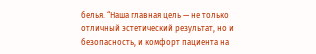белья. “Наша главная цель — не только отличный эстетический результат, но и безопасность, и комфорт пациента на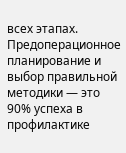всех этапах. Предоперационное планирование и выбор правильной методики — это 90% успеха в профилактике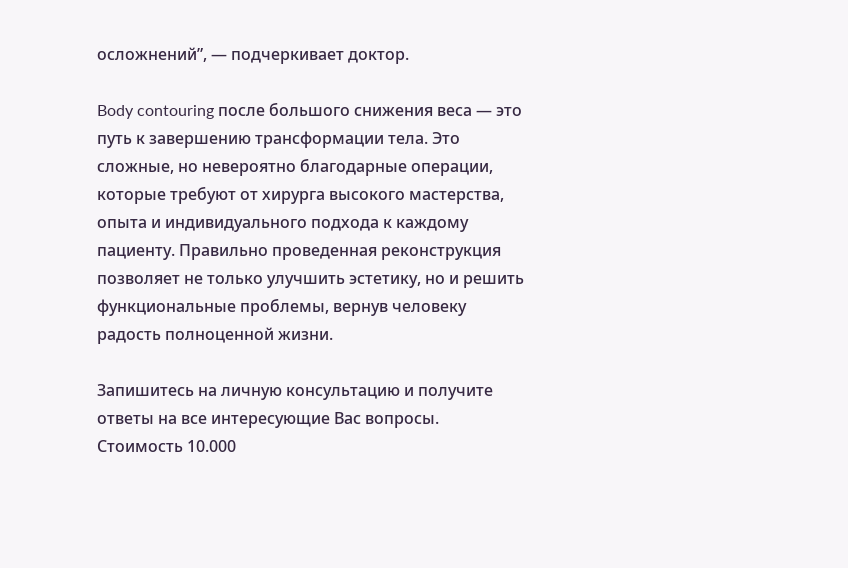осложнений”, — подчеркивает доктор.

Body contouring после большого снижения веса — это путь к завершению трансформации тела. Это сложные, но невероятно благодарные операции, которые требуют от хирурга высокого мастерства, опыта и индивидуального подхода к каждому пациенту. Правильно проведенная реконструкция позволяет не только улучшить эстетику, но и решить функциональные проблемы, вернув человеку радость полноценной жизни.

Запишитесь на личную консультацию и получите ответы на все интересующие Вас вопросы. Стоимость 10.000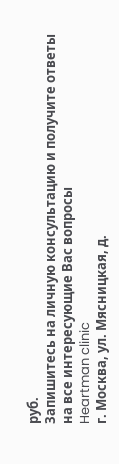руб.
Запишитесь на личную консультацию и получите ответы на все интересующие Вас вопросы
Heartman clinic
г. Москва, ул. Мясницкая, д.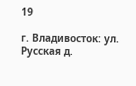19

г. Владивосток: ул. Русская д.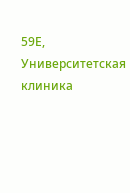59Е, Университетская клиника